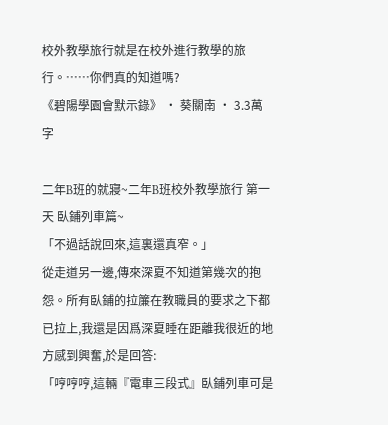校外教學旅行就是在校外進行教學的旅行。……你們真的知道嗎?
《碧陽學園會默示錄》 · 葵關南 · 3.3萬 字

二年B班的就寢~二年B班校外教學旅行 第一天 臥鋪列車篇~
「不過話說回來,這裏還真窄。」
從走道另一邊,傳來深夏不知道第幾次的抱怨。所有臥鋪的拉簾在教職員的要求之下都已拉上,我還是因爲深夏睡在距離我很近的地方感到興奮,於是回答:
「哼哼哼,這輛『電車三段式』臥鋪列車可是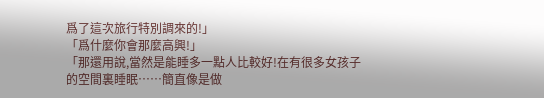爲了這次旅行特別調來的!」
「爲什麼你會那麼高興!」
「那還用說,當然是能睡多一點人比較好!在有很多女孩子的空間裏睡眠……簡直像是做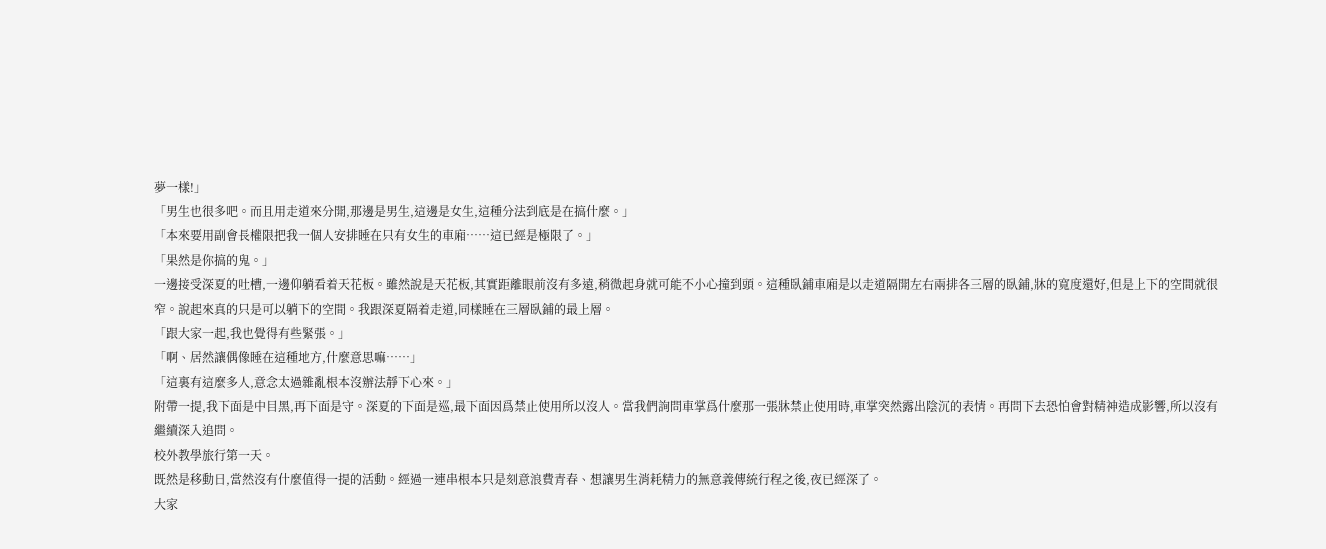夢一樣!」
「男生也很多吧。而且用走道來分開,那邊是男生,這邊是女生,這種分法到底是在搞什麼。」
「本來要用副會長權限把我一個人安排睡在只有女生的車廂……這已經是極限了。」
「果然是你搞的鬼。」
一邊接受深夏的吐槽,一邊仰躺看着天花板。雖然說是天花板,其實距離眼前沒有多遠,稍微起身就可能不小心撞到頭。這種臥鋪車廂是以走道隔開左右兩排各三層的臥鋪,牀的寬度還好,但是上下的空間就很窄。說起來真的只是可以躺下的空間。我跟深夏隔着走道,同樣睡在三層臥鋪的最上層。
「跟大家一起,我也覺得有些緊張。」
「啊、居然讓偶像睡在這種地方,什麼意思嘛……」
「這裏有這麼多人,意念太過雜亂根本沒辦法靜下心來。」
附帶一提,我下面是中目黑,再下面是守。深夏的下面是巡,最下面因爲禁止使用所以沒人。當我們詢問車掌爲什麼那一張牀禁止使用時,車掌突然露出陰沉的表情。再問下去恐怕會對精神造成影響,所以沒有繼續深入追問。
校外教學旅行第一天。
既然是移動日,當然沒有什麼值得一提的活動。經過一連串根本只是刻意浪費青春、想讓男生消耗精力的無意義傳統行程之後,夜已經深了。
大家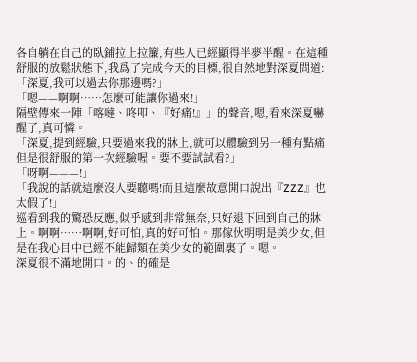各自躺在自己的臥鋪拉上拉簾,有些人已經顯得半夢半醒。在這種舒服的放鬆狀態下,我爲了完成今天的目標,很自然地對深夏問道:
「深夏,我可以過去你那邊嗎?」
「嗯——啊啊……怎麼可能讓你過來!」
隔壁傳來一陣「喀噠、咚叩、『好痛!』」的聲音,嗯,看來深夏嚇醒了,真可憐。
「深夏,提到經驗,只要過來我的牀上,就可以體驗到另一種有點痛但是很舒服的第一次經驗喔。要不要試試看?」
「呀啊———!」
「我說的話就這麼沒人要聽嗎!而且這麼故意開口說出『ZZZ』也太假了!」
巡看到我的驚恐反應,似乎感到非常無奈,只好退下回到自己的牀上。啊啊……啊啊,好可怕,真的好可怕。那傢伙明明是美少女,但是在我心目中已經不能歸類在美少女的範圍裏了。嗯。
深夏很不滿地開口。的、的確是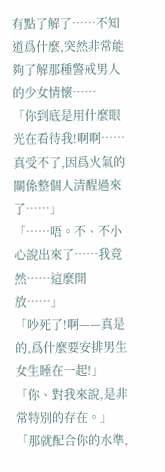有點了解了……不知道爲什麼,突然非常能夠了解那種警戒男人的少女情懷……
「你到底是用什麼眼光在看待我!啊啊……真受不了,因爲火氣的關係整個人清醒過來了……」
「……唔。不、不小心說出來了……我竟然……這麼開放……」
「吵死了!啊——真是的,爲什麼要安排男生女生睡在一起!」
「你、對我來說,是非常特別的存在。」
「那就配合你的水準,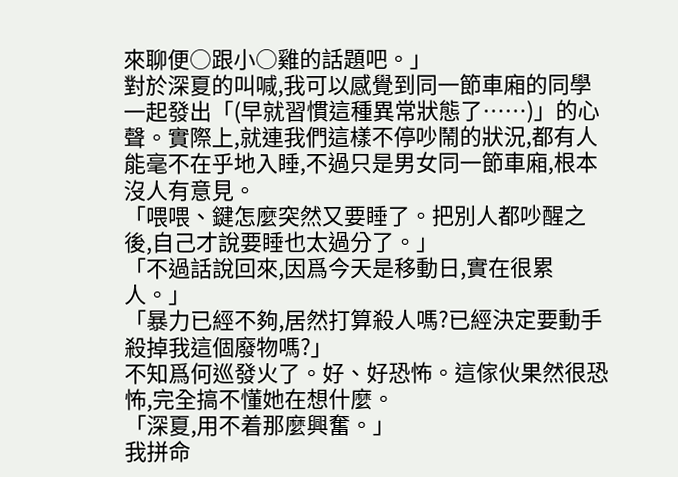來聊便○跟小○雞的話題吧。」
對於深夏的叫喊,我可以感覺到同一節車廂的同學一起發出「(早就習慣這種異常狀態了……)」的心聲。實際上,就連我們這樣不停吵鬧的狀況,都有人能毫不在乎地入睡,不過只是男女同一節車廂,根本沒人有意見。
「喂喂、鍵怎麼突然又要睡了。把別人都吵醒之後,自己才說要睡也太過分了。」
「不過話說回來,因爲今天是移動日,實在很累人。」
「暴力已經不夠,居然打算殺人嗎?已經決定要動手殺掉我這個廢物嗎?」
不知爲何巡發火了。好、好恐怖。這傢伙果然很恐怖,完全搞不懂她在想什麼。
「深夏,用不着那麼興奮。」
我拼命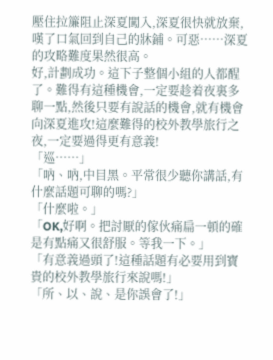壓住拉簾阻止深夏闖入,深夏很快就放棄,嘆了口氣回到自己的牀鋪。可惡……深夏的攻略難度果然很高。
好,計劃成功。這下子整個小組的人都醒了。難得有這種機會,一定要趁着夜裏多聊一點,然後只要有說話的機會,就有機會向深夏進攻!這麼難得的校外教學旅行之夜,一定要過得更有意義!
「巡……」
「吶、吶,中目黑。平常很少聽你講話,有什麼話題可聊的嗎?」
「什麼啦。」
「OK,好啊。把討厭的傢伙痛扁一頓的確是有點痛又很舒服。等我一下。」
「有意義過頭了!這種話題有必要用到寶貴的校外教學旅行來說嗎!」
「所、以、說、是你誤會了!」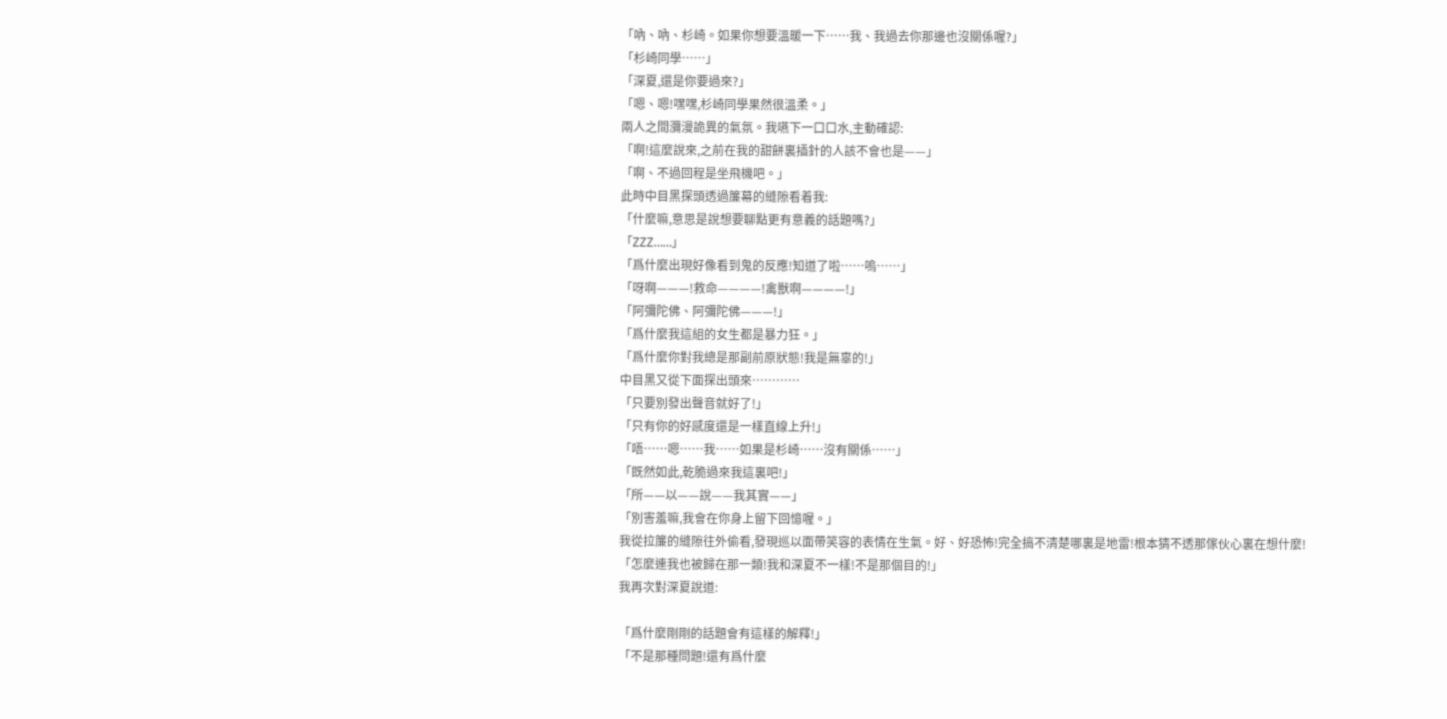「吶、吶、杉崎。如果你想要溫暖一下……我、我過去你那邊也沒關係喔?」
「杉崎同學……」
「深夏,還是你要過來?」
「嗯、嗯!嘿嘿,杉崎同學果然很溫柔。」
兩人之間瀰漫詭異的氣氛。我嚥下一口口水,主動確認:
「啊!這麼說來,之前在我的甜餅裏插針的人該不會也是——」
「啊、不過回程是坐飛機吧。」
此時中目黑探頭透過簾幕的縫隙看着我:
「什麼嘛,意思是說想要聊點更有意義的話題嗎?」
「ZZZ……」
「爲什麼出現好像看到鬼的反應!知道了啦……嗚……」
「呀啊———!救命————!禽獸啊————!」
「阿彌陀佛、阿彌陀佛———!」
「爲什麼我這組的女生都是暴力狂。」
「爲什麼你對我總是那副前原狀態!我是無辜的!」
中目黑又從下面探出頭來…………
「只要別發出聲音就好了!」
「只有你的好感度還是一樣直線上升!」
「唔……嗯……我……如果是杉崎……沒有關係……」
「既然如此,乾脆過來我這裏吧!」
「所——以——說——我其實——」
「別害羞嘛,我會在你身上留下回憶喔。」
我從拉簾的縫隙往外偷看,發現巡以面帶笑容的表情在生氣。好、好恐怖!完全搞不清楚哪裏是地雷!根本猜不透那傢伙心裏在想什麼!
「怎麼連我也被歸在那一類!我和深夏不一樣!不是那個目的!」
我再次對深夏說道:

「爲什麼剛剛的話題會有這樣的解釋!」
「不是那種問題!還有爲什麼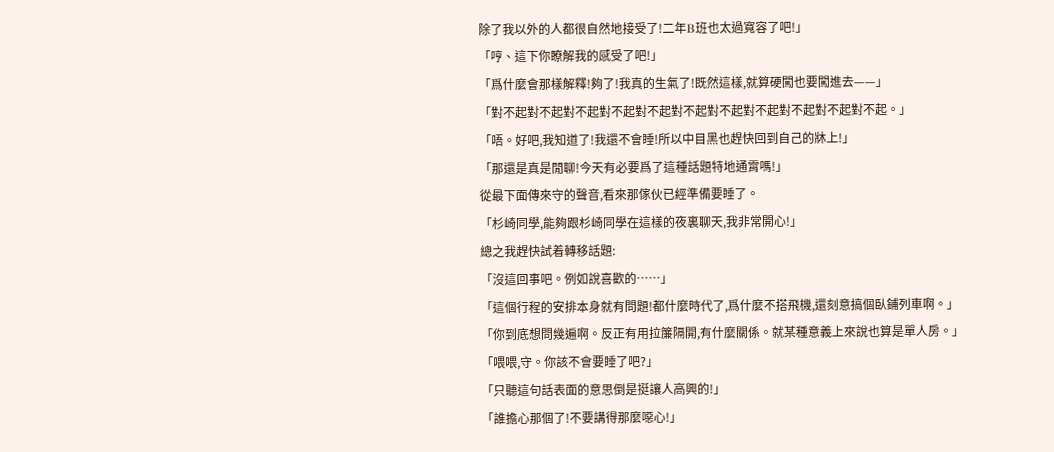除了我以外的人都很自然地接受了!二年Β班也太過寬容了吧!」
「哼、這下你瞭解我的感受了吧!」
「爲什麼會那樣解釋!夠了!我真的生氣了!既然這樣,就算硬闖也要闖進去——」
「對不起對不起對不起對不起對不起對不起對不起對不起對不起對不起對不起。」
「唔。好吧,我知道了!我還不會睡!所以中目黑也趕快回到自己的牀上!」
「那還是真是閒聊!今天有必要爲了這種話題特地通霄嗎!」
從最下面傳來守的聲音,看來那傢伙已經準備要睡了。
「杉崎同學,能夠跟杉崎同學在這樣的夜裏聊天,我非常開心!」
總之我趕快試着轉移話題:
「沒這回事吧。例如說喜歡的……」
「這個行程的安排本身就有問題!都什麼時代了,爲什麼不搭飛機,還刻意搞個臥鋪列車啊。」
「你到底想問幾遍啊。反正有用拉簾隔開,有什麼關係。就某種意義上來說也算是單人房。」
「喂喂,守。你該不會要睡了吧?」
「只聽這句話表面的意思倒是挺讓人高興的!」
「誰擔心那個了!不要講得那麼噁心!」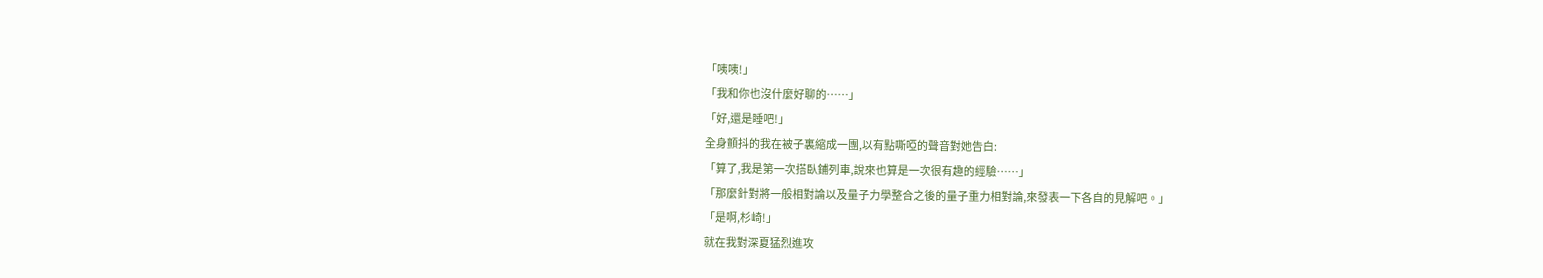「咦咦!」
「我和你也沒什麼好聊的……」
「好,還是睡吧!」
全身顫抖的我在被子裏縮成一團,以有點嘶啞的聲音對她告白:
「算了,我是第一次搭臥鋪列車,說來也算是一次很有趣的經驗……」
「那麼針對將一般相對論以及量子力學整合之後的量子重力相對論,來發表一下各自的見解吧。」
「是啊,杉崎!」
就在我對深夏猛烈進攻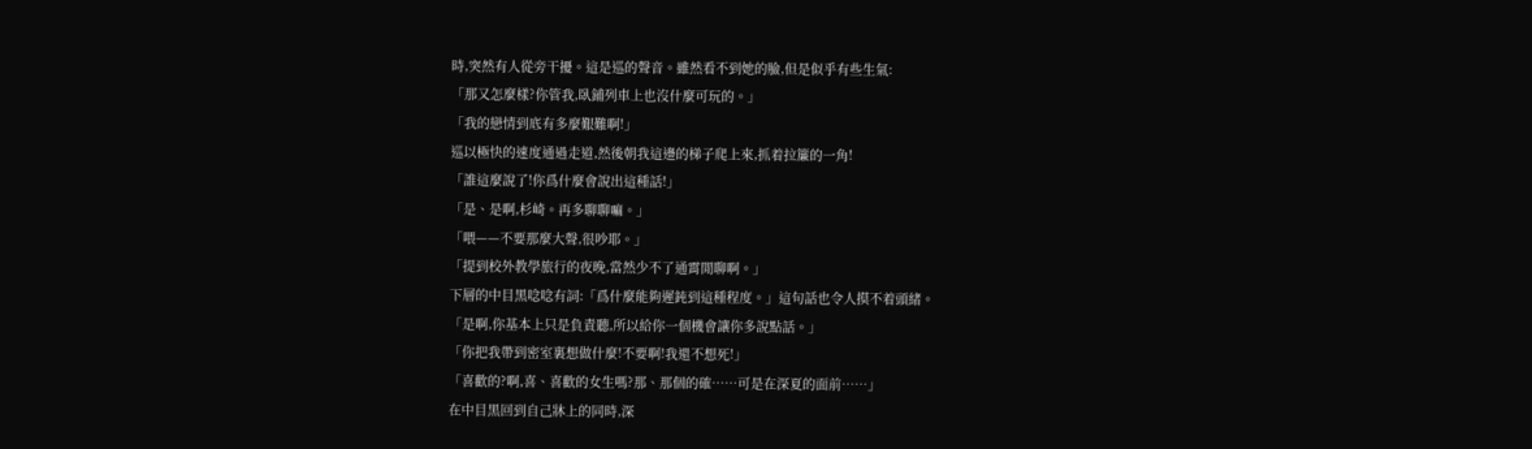時,突然有人從旁干擾。這是巡的聲音。雖然看不到她的臉,但是似乎有些生氣:
「那又怎麼樣?你管我,臥鋪列車上也沒什麼可玩的。」
「我的戀情到底有多麼艱難啊!」
巡以極快的速度通過走道,然後朝我這邊的梯子爬上來,抓着拉簾的一角!
「誰這麼說了!你爲什麼會說出這種話!」
「是、是啊,杉崎。再多聊聊嘛。」
「喂——不要那麼大聲,很吵耶。」
「提到校外教學旅行的夜晚,當然少不了通霄閒聊啊。」
下層的中目黑唸唸有詞:「爲什麼能夠遲鈍到這種程度。」這句話也令人摸不着頭緒。
「是啊,你基本上只是負責聽,所以給你一個機會讓你多說點話。」
「你把我帶到密室裏想做什麼!不要啊!我還不想死!」
「喜歡的?啊,喜、喜歡的女生嗎?那、那個的確……可是在深夏的面前……」
在中目黑回到自己牀上的同時,深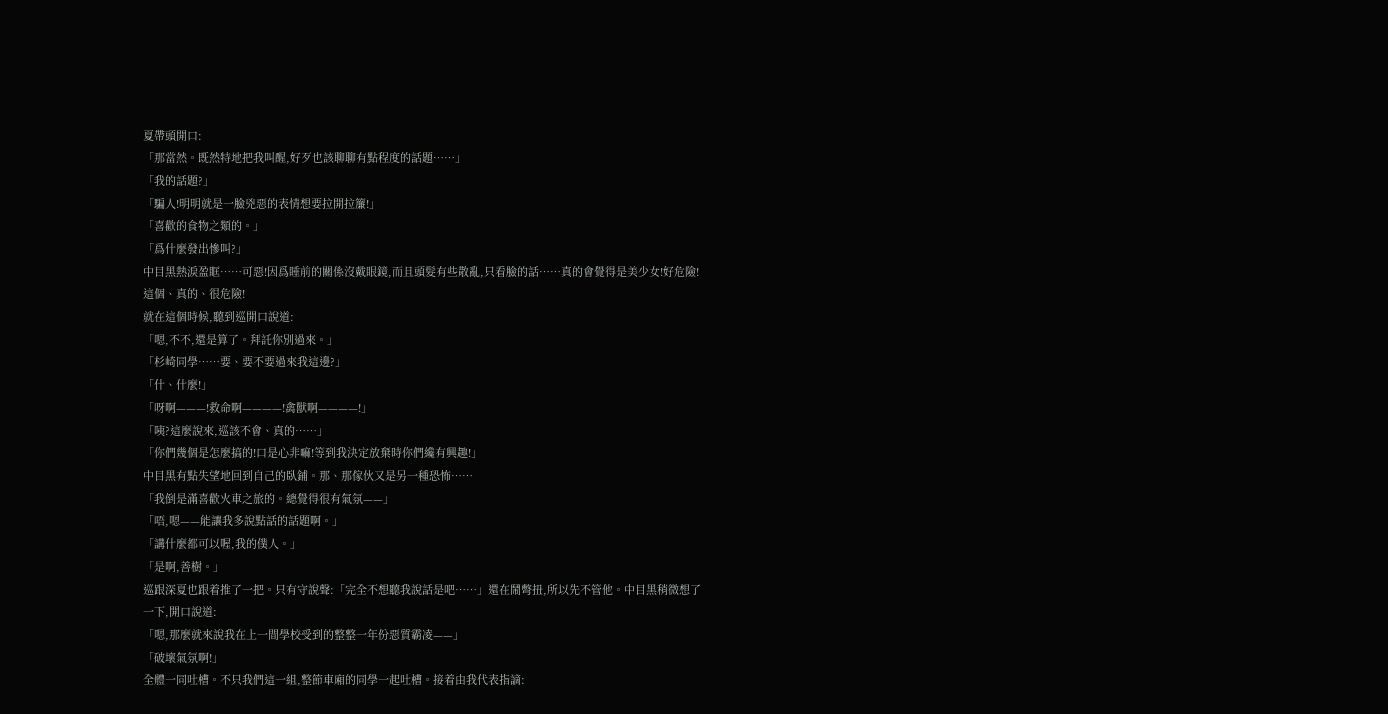夏帶頭開口:
「那當然。既然特地把我叫醒,好歹也該聊聊有點程度的話題……」
「我的話題?」
「騙人!明明就是一臉兇惡的表情想要拉開拉簾!」
「喜歡的食物之類的。」
「爲什麼發出慘叫?」
中目黑熱淚盈眶……可惡!因爲睡前的關係沒戴眼鏡,而且頭髮有些散亂,只看臉的話……真的會覺得是美少女!好危險!這個、真的、很危險!
就在這個時候,聽到巡開口說道:
「嗯,不不,還是算了。拜託你別過來。」
「杉崎同學……要、要不要過來我這邊?」
「什、什麼!」
「呀啊———!救命啊————!禽獸啊————!」
「咦?這麼說來,巡該不會、真的……」
「你們幾個是怎麼搞的!口是心非嘛!等到我決定放棄時你們纔有興趣!」
中目黑有點失望地回到自己的臥鋪。那、那傢伙又是另一種恐怖……
「我倒是滿喜歡火車之旅的。總覺得很有氣氛——」
「唔,嗯——能讓我多說點話的話題啊。」
「講什麼都可以喔,我的僕人。」
「是啊,善樹。」
巡跟深夏也跟着推了一把。只有守說聲:「完全不想聽我說話是吧……」還在鬧彆扭,所以先不管他。中目黑稍微想了一下,開口說道:
「嗯,那麼就來說我在上一間學校受到的整整一年份惡質霸凌——」
「破壞氣氛啊!」
全體一同吐槽。不只我們這一組,整節車廂的同學一起吐槽。接着由我代表指謫: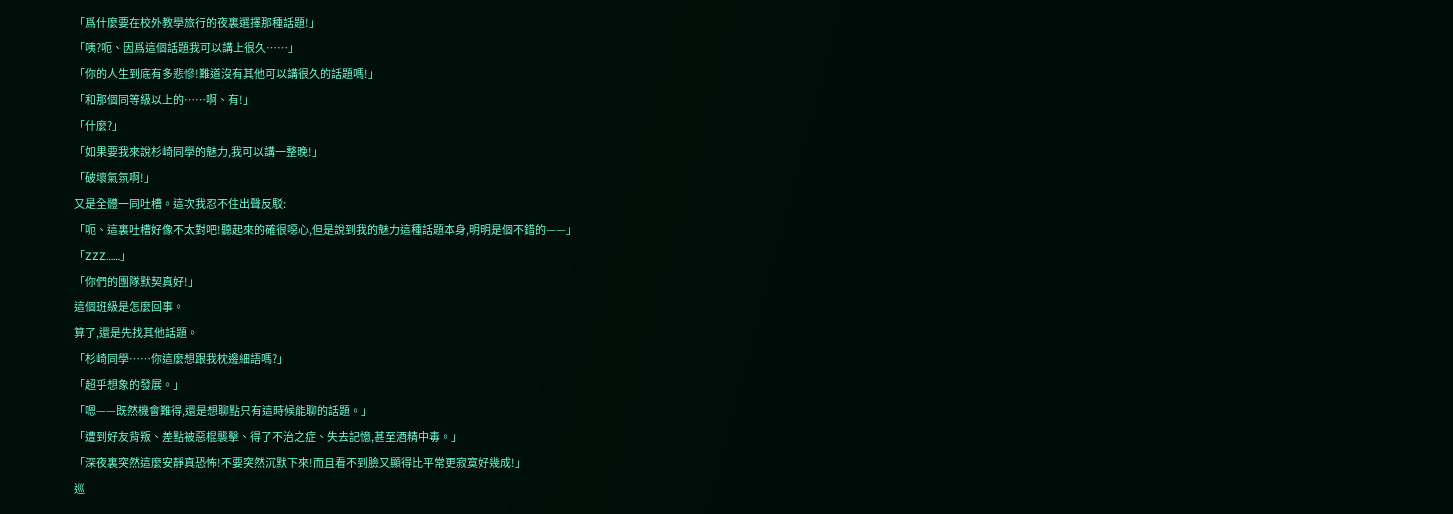「爲什麼要在校外教學旅行的夜裏選擇那種話題!」
「咦?呃、因爲這個話題我可以講上很久……」
「你的人生到底有多悲慘!難道沒有其他可以講很久的話題嗎!」
「和那個同等級以上的……啊、有!」
「什麼?」
「如果要我來說杉崎同學的魅力,我可以講一整晚!」
「破壞氣氛啊!」
又是全體一同吐槽。這次我忍不住出聲反駁:
「呃、這裏吐槽好像不太對吧!聽起來的確很噁心,但是說到我的魅力這種話題本身,明明是個不錯的——」
「ZZZ……」
「你們的團隊默契真好!」
這個班級是怎麼回事。
算了,還是先找其他話題。
「杉崎同學……你這麼想跟我枕邊細語嗎?」
「超乎想象的發展。」
「嗯——既然機會難得,還是想聊點只有這時候能聊的話題。」
「遭到好友背叛、差點被惡棍襲擊、得了不治之症、失去記憶,甚至酒精中毒。」
「深夜裏突然這麼安靜真恐怖!不要突然沉默下來!而且看不到臉又顯得比平常更寂寞好幾成!」
巡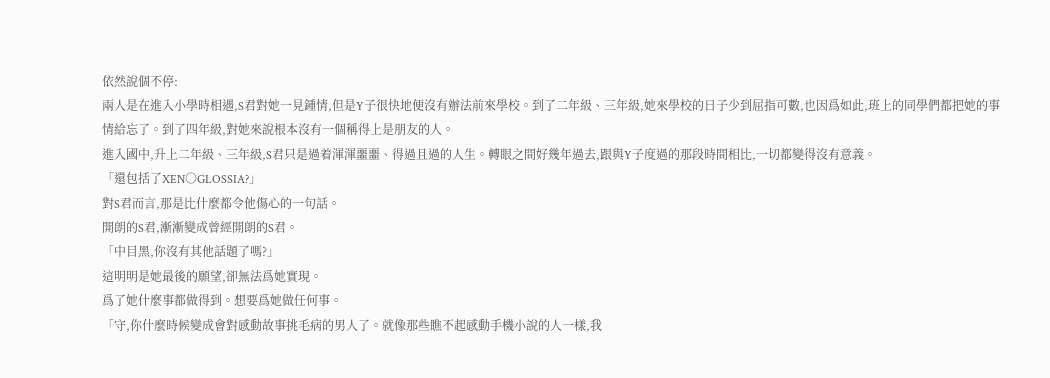依然說個不停:
兩人是在進入小學時相遇,S君對她一見鍾情,但是Y子很快地便沒有辦法前來學校。到了二年級、三年級,她來學校的日子少到屈指可數,也因爲如此,班上的同學們都把她的事情給忘了。到了四年級,對她來說根本沒有一個稱得上是朋友的人。
進入國中,升上二年級、三年級,S君只是過着渾渾噩噩、得過且過的人生。轉眼之間好幾年過去,跟與Y子度過的那段時間相比,一切都變得沒有意義。
「還包括了XEN○GLOSSIA?」
對S君而言,那是比什麼都令他傷心的一句話。
開朗的S君,漸漸變成曾經開朗的S君。
「中目黑,你沒有其他話題了嗎?」
這明明是她最後的願望,卻無法爲她實現。
爲了她什麼事都做得到。想要爲她做任何事。
「守,你什麼時候變成會對感動故事挑毛病的男人了。就像那些瞧不起感動手機小說的人一樣,我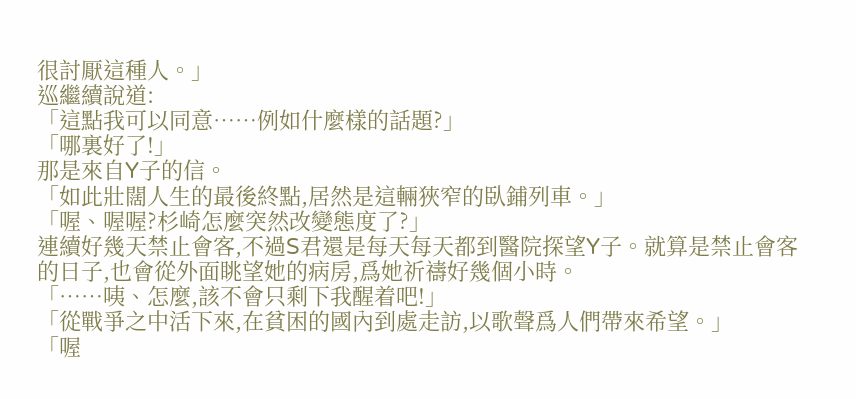很討厭這種人。」
巡繼續說道:
「這點我可以同意……例如什麼樣的話題?」
「哪裏好了!」
那是來自Y子的信。
「如此壯闊人生的最後終點,居然是這輛狹窄的臥鋪列車。」
「喔、喔喔?杉崎怎麼突然改變態度了?」
連續好幾天禁止會客,不過S君還是每天每天都到醫院探望Y子。就算是禁止會客的日子,也會從外面眺望她的病房,爲她祈禱好幾個小時。
「……咦、怎麼,該不會只剩下我醒着吧!」
「從戰爭之中活下來,在貧困的國內到處走訪,以歌聲爲人們帶來希望。」
「喔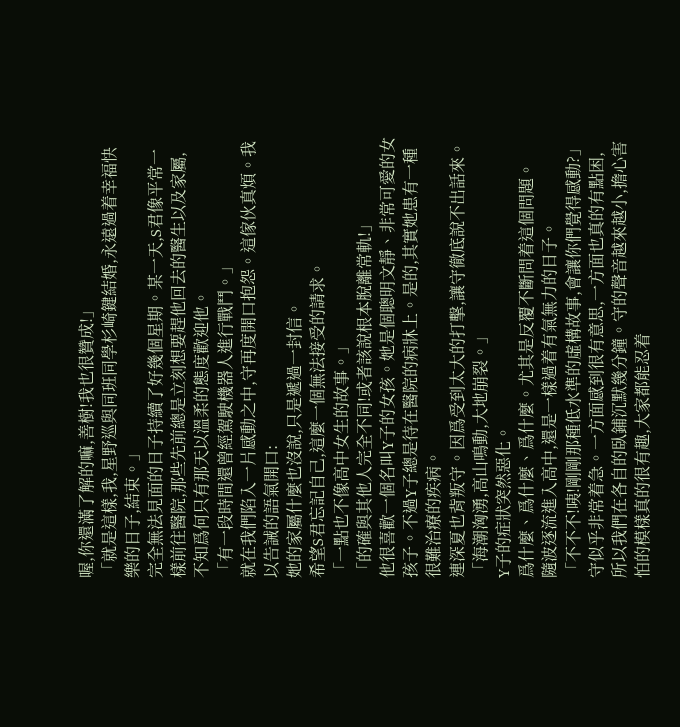喔,你還滿了解的嘛,善樹!我也很贊成!」
「就是這樣,我,星野巡與同班同學杉崎鍵結婚,永遠過着幸福快樂的日子,結束。」
完全無法見面的日子持續了好幾個星期。某一天,S君像平常一樣前往醫院,那些先前總是立刻想要趕他回去的醫生以及家屬,不知爲何只有那天以溫柔的態度歡迎他。
「有一段時間還曾經駕駛機器人進行戰鬥。」
就在我們陷入一片感動之中,守再度開口抱怨。這傢伙真煩。我以告誡的語氣開口:
她的家屬什麼也沒說,只是遞過一封信。
希望S君忘記自己,這麼一個無法接受的請求。
「一點也不像高中女生的故事。」
「的確與其他人完全不同!或者該說根本脫離常軌!」
他很喜歡一個名叫Y子的女孩。她是個聰明文靜、非常可愛的女孩子。不過Y子總是待在醫院的病牀上。是的,其實她患有一種很難治療的疾病。
連深夏也背叛守。因爲受到太大的打擊,讓守徹底說不出話來。
「海潮洶湧,高山鳴動,大地崩裂。」
Y子的症狀突然惡化。
爲什麼、爲什麼、爲什麼。尤其是反覆不斷問着這個問題。
隨波逐流進入高中,還是一樣過着有氣無力的日子。
「不不不!咦!剛剛那種低水準的虛構故事,會讓你們覺得感動?」
守似乎非常着急。一方面感到很有意思,一方面也真的有點困,所以我們在各自的臥鋪沉默幾分鐘。守的聲音越來越小,擔心害怕的模樣真的很有趣,大家都能忍着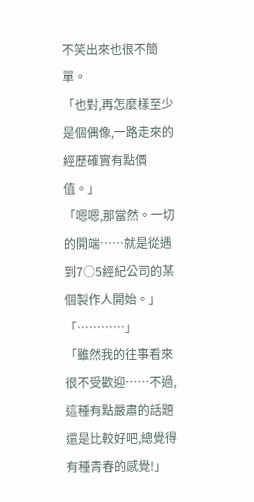不笑出來也很不簡單。
「也對,再怎麼樣至少是個偶像,一路走來的經歷確實有點價值。」
「嗯嗯,那當然。一切的開端……就是從遇到7○5經紀公司的某個製作人開始。」
「…………」
「雖然我的往事看來很不受歡迎……不過,這種有點嚴肅的話題還是比較好吧,總覺得有種青春的感覺!」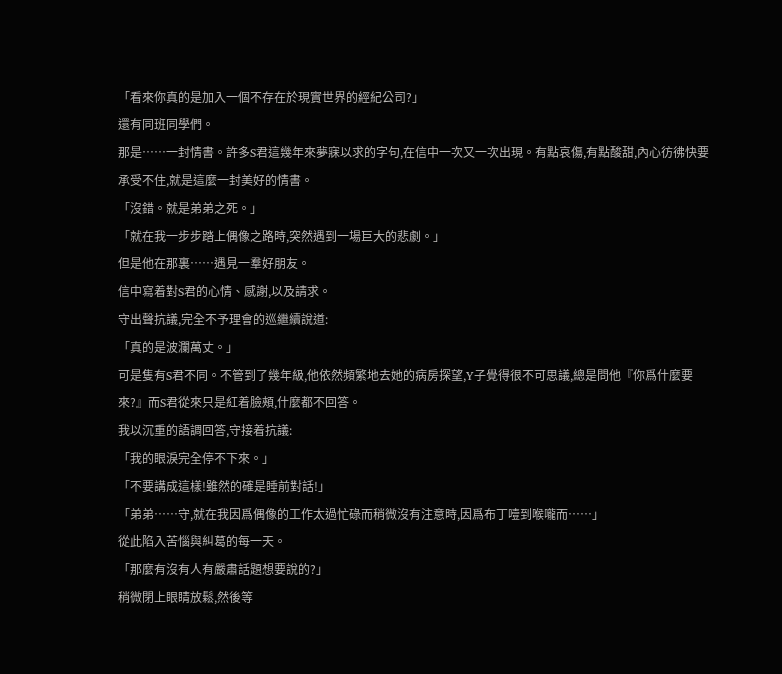「看來你真的是加入一個不存在於現實世界的經紀公司?」
還有同班同學們。
那是……一封情書。許多S君這幾年來夢寐以求的字句,在信中一次又一次出現。有點哀傷,有點酸甜,內心彷彿快要承受不住,就是這麼一封美好的情書。
「沒錯。就是弟弟之死。」
「就在我一步步踏上偶像之路時,突然遇到一場巨大的悲劇。」
但是他在那裏……遇見一羣好朋友。
信中寫着對S君的心情、感謝,以及請求。
守出聲抗議,完全不予理會的巡繼續說道:
「真的是波瀾萬丈。」
可是隻有S君不同。不管到了幾年級,他依然頻繁地去她的病房探望,Y子覺得很不可思議,總是問他『你爲什麼要來?』而S君從來只是紅着臉頰,什麼都不回答。
我以沉重的語調回答,守接着抗議:
「我的眼淚完全停不下來。」
「不要講成這樣!雖然的確是睡前對話!」
「弟弟……守,就在我因爲偶像的工作太過忙碌而稍微沒有注意時,因爲布丁噎到喉嚨而……」
從此陷入苦惱與糾葛的每一天。
「那麼有沒有人有嚴肅話題想要說的?」
稍微閉上眼睛放鬆,然後等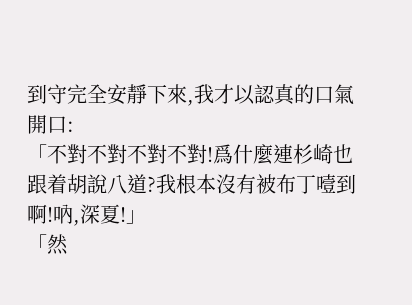到守完全安靜下來,我才以認真的口氣開口:
「不對不對不對不對!爲什麼連杉崎也跟着胡說八道?我根本沒有被布丁噎到啊!吶,深夏!」
「然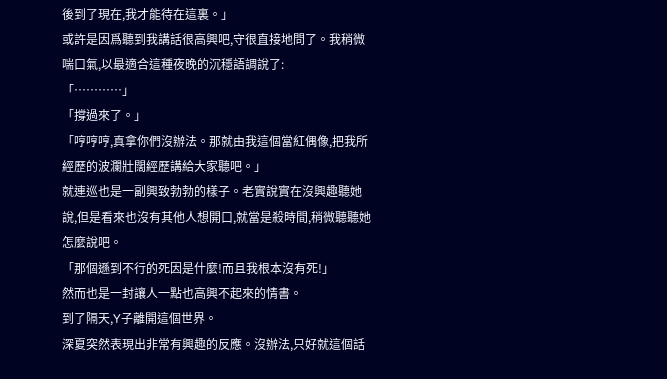後到了現在,我才能待在這裏。」
或許是因爲聽到我講話很高興吧,守很直接地問了。我稍微喘口氣,以最適合這種夜晚的沉穩語調說了:
「…………」
「撐過來了。」
「哼哼哼,真拿你們沒辦法。那就由我這個當紅偶像,把我所經歷的波瀾壯闊經歷講給大家聽吧。」
就連巡也是一副興致勃勃的樣子。老實說實在沒興趣聽她說,但是看來也沒有其他人想開口,就當是殺時間,稍微聽聽她怎麼說吧。
「那個遜到不行的死因是什麼!而且我根本沒有死!」
然而也是一封讓人一點也高興不起來的情書。
到了隔天,Y子離開這個世界。
深夏突然表現出非常有興趣的反應。沒辦法,只好就這個話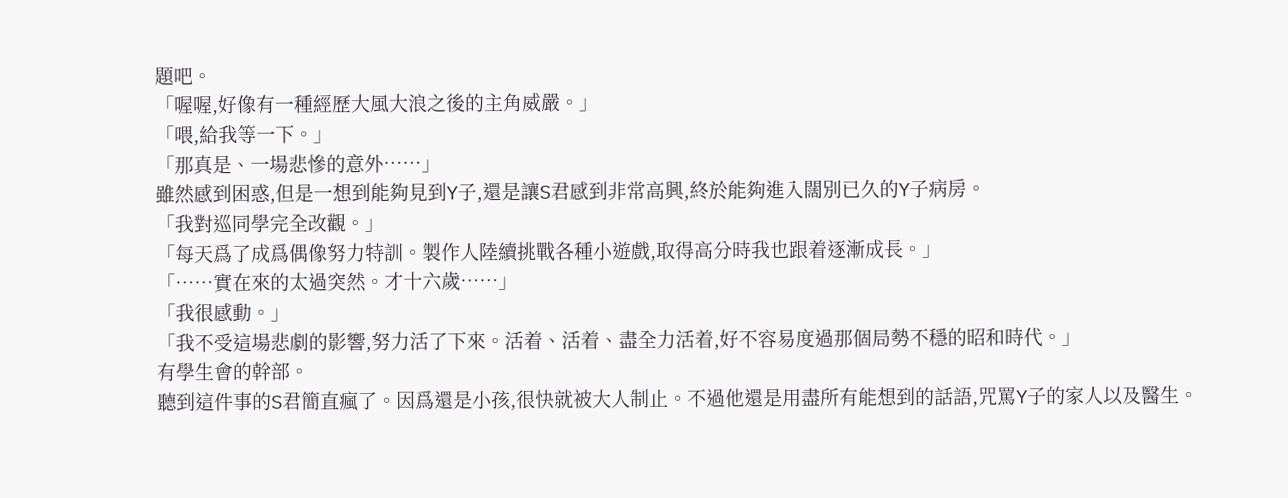題吧。
「喔喔,好像有一種經歷大風大浪之後的主角威嚴。」
「喂,給我等一下。」
「那真是、一場悲慘的意外……」
雖然感到困惑,但是一想到能夠見到Y子,還是讓S君感到非常高興,終於能夠進入闊別已久的Y子病房。
「我對巡同學完全改觀。」
「每天爲了成爲偶像努力特訓。製作人陸續挑戰各種小遊戲,取得高分時我也跟着逐漸成長。」
「……實在來的太過突然。才十六歲……」
「我很感動。」
「我不受這場悲劇的影響,努力活了下來。活着、活着、盡全力活着,好不容易度過那個局勢不穩的昭和時代。」
有學生會的幹部。
聽到這件事的S君簡直瘋了。因爲還是小孩,很快就被大人制止。不過他還是用盡所有能想到的話語,咒罵Y子的家人以及醫生。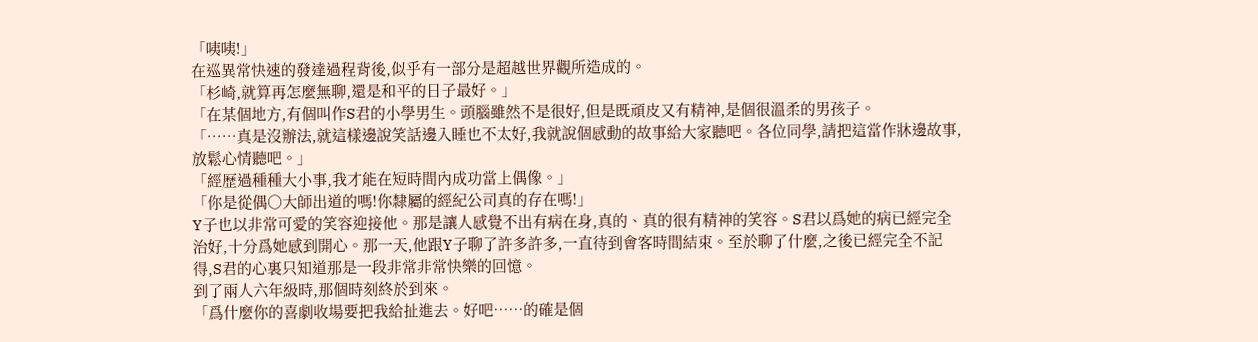「咦咦!」
在巡異常快速的發達過程背後,似乎有一部分是超越世界觀所造成的。
「杉崎,就算再怎麼無聊,還是和平的日子最好。」
「在某個地方,有個叫作S君的小學男生。頭腦雖然不是很好,但是既頑皮又有精神,是個很溫柔的男孩子。
「……真是沒辦法,就這樣邊說笑話邊入睡也不太好,我就說個感動的故事給大家聽吧。各位同學,請把這當作牀邊故事,放鬆心情聽吧。」
「經歷過種種大小事,我才能在短時間內成功當上偶像。」
「你是從偶○大師出道的嗎!你隸屬的經紀公司真的存在嗎!」
Y子也以非常可愛的笑容迎接他。那是讓人感覺不出有病在身,真的、真的很有精神的笑容。S君以爲她的病已經完全治好,十分爲她感到開心。那一天,他跟Y子聊了許多許多,一直待到會客時間結束。至於聊了什麼,之後已經完全不記得,S君的心裏只知道那是一段非常非常快樂的回憶。
到了兩人六年級時,那個時刻終於到來。
「爲什麼你的喜劇收場要把我給扯進去。好吧……的確是個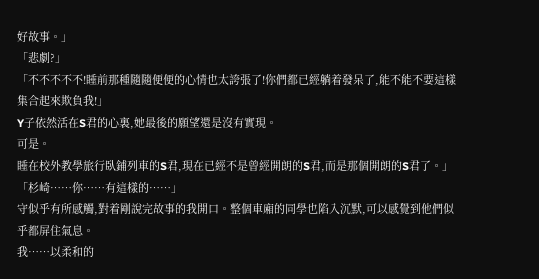好故事。」
「悲劇?」
「不不不不不!睡前那種隨隨便便的心情也太誇張了!你們都已經躺着發呆了,能不能不要這樣集合起來欺負我!」
Y子依然活在S君的心裏,她最後的願望還是沒有實現。
可是。
睡在校外教學旅行臥鋪列車的S君,現在已經不是曾經開朗的S君,而是那個開朗的S君了。」
「杉崎……你……有這樣的……」
守似乎有所感觸,對着剛說完故事的我開口。整個車廂的同學也陷入沉默,可以感覺到他們似乎都屏住氣息。
我……以柔和的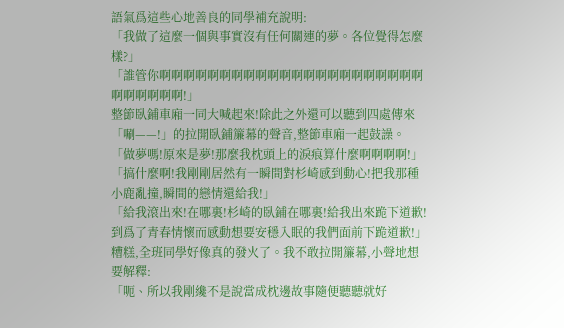語氣爲這些心地善良的同學補充說明:
「我做了這麼一個與事實沒有任何關連的夢。各位覺得怎麼樣?」
「誰管你啊啊啊啊啊啊啊啊啊啊啊啊啊啊啊啊啊啊啊啊啊啊啊啊啊啊啊啊!」
整節臥鋪車廂一同大喊起來!除此之外還可以聽到四處傳來「唰——!」的拉開臥鋪簾幕的聲音,整節車廂一起鼓譟。
「做夢嗎!原來是夢!那麼我枕頭上的淚痕算什麼啊啊啊啊!」
「搞什麼啊!我剛剛居然有一瞬間對杉崎感到動心!把我那種小鹿亂撞,瞬間的戀情還給我!」
「給我滾出來!在哪裏!杉崎的臥鋪在哪裏!給我出來跪下道歉!到爲了青春情懷而感動想要安穩入眠的我們面前下跪道歉!」
糟糕,全班同學好像真的發火了。我不敢拉開簾幕,小聲地想要解釋:
「呃、所以我剛纔不是說當成枕邊故事隨便聽聽就好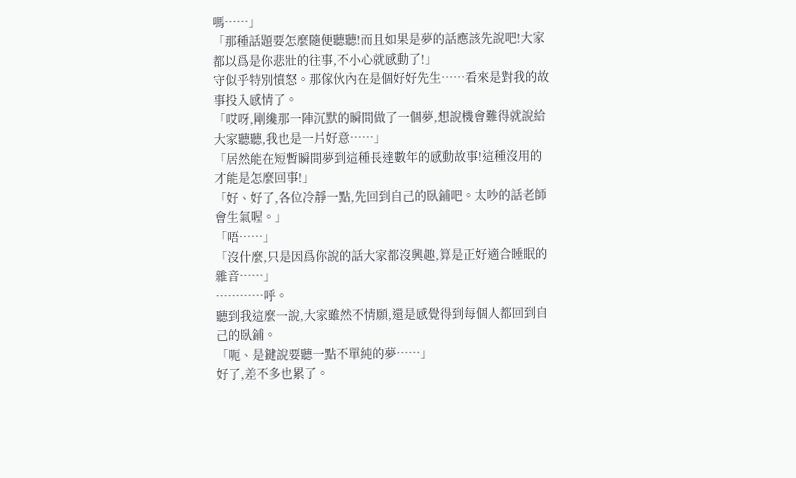嗎……」
「那種話題要怎麼隨便聽聽!而且如果是夢的話應該先說吧!大家都以爲是你悲壯的往事,不小心就感動了!」
守似乎特別憤怒。那傢伙內在是個好好先生……看來是對我的故事投入感情了。
「哎呀,剛纔那一陣沉默的瞬間做了一個夢,想說機會難得就說給大家聽聽,我也是一片好意……」
「居然能在短暫瞬間夢到這種長達數年的感動故事!這種沒用的才能是怎麼回事!」
「好、好了,各位冷靜一點,先回到自己的臥鋪吧。太吵的話老師會生氣喔。」
「唔……」
「沒什麼,只是因爲你說的話大家都沒興趣,算是正好適合睡眠的雜音……」
…………呼。
聽到我這麼一說,大家雖然不情願,還是感覺得到每個人都回到自己的臥鋪。
「呃、是鍵說要聽一點不單純的夢……」
好了,差不多也累了。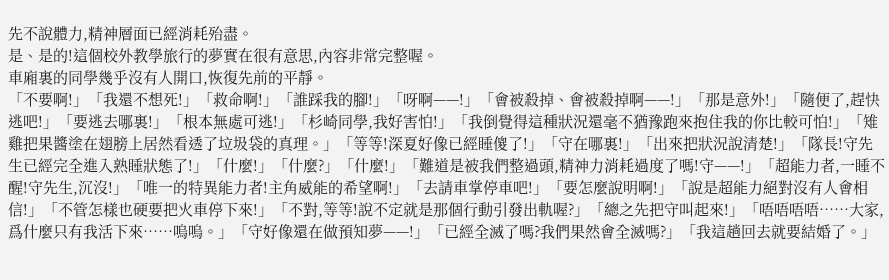先不說體力,精神層面已經消耗殆盡。
是、是的!這個校外教學旅行的夢實在很有意思,內容非常完整喔。
車廂裏的同學幾乎沒有人開口,恢復先前的平靜。
「不要啊!」「我還不想死!」「救命啊!」「誰踩我的腳!」「呀啊——!」「會被殺掉、會被殺掉啊——!」「那是意外!」「隨便了,趕快逃吧!」「要逃去哪裏!」「根本無處可逃!」「杉崎同學,我好害怕!」「我倒覺得這種狀況還毫不猶豫跑來抱住我的你比較可怕!」「雉雞把果醬塗在翅膀上居然看透了垃圾袋的真理。」「等等!深夏好像已經睡傻了!」「守在哪裏!」「出來把狀況說清楚!」「隊長!守先生已經完全進入熟睡狀態了!」「什麼!」「什麼?」「什麼!」「難道是被我們整過頭,精神力消耗過度了嗎!守——!」「超能力者,一睡不醒!守先生,沉沒!」「唯一的特異能力者!主角威能的希望啊!」「去請車掌停車吧!」「要怎麼說明啊!」「說是超能力絕對沒有人會相信!」「不管怎樣也硬要把火車停下來!」「不對,等等!說不定就是那個行動引發出軌喔?」「總之先把守叫起來!」「唔唔唔唔……大家,爲什麼只有我活下來……嗚嗚。」「守好像還在做預知夢——!」「已經全滅了嗎?我們果然會全滅嗎?」「我這趟回去就要結婚了。」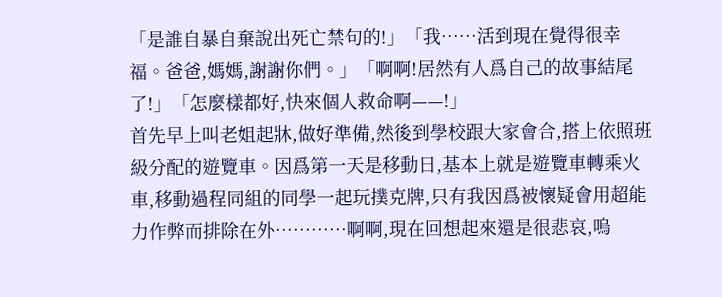「是誰自暴自棄說出死亡禁句的!」「我……活到現在覺得很幸福。爸爸,媽媽,謝謝你們。」「啊啊!居然有人爲自己的故事結尾了!」「怎麼樣都好,快來個人救命啊——!」
首先早上叫老姐起牀,做好準備,然後到學校跟大家會合,搭上依照班級分配的遊覽車。因爲第一天是移動日,基本上就是遊覽車轉乘火車,移動過程同組的同學一起玩撲克牌,只有我因爲被懷疑會用超能力作弊而排除在外…………啊啊,現在回想起來還是很悲哀,嗚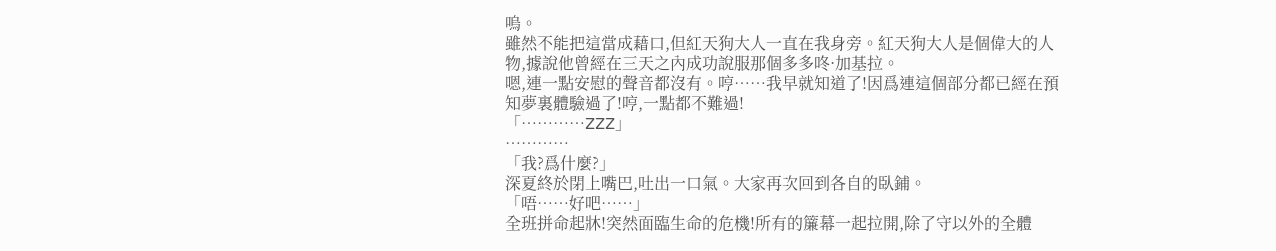嗚。
雖然不能把這當成藉口,但紅天狗大人一直在我身旁。紅天狗大人是個偉大的人物,據說他曾經在三天之內成功說服那個多多咚·加基拉。
嗯,連一點安慰的聲音都沒有。哼……我早就知道了!因爲連這個部分都已經在預知夢裏體驗過了!哼,一點都不難過!
「…………ZZZ」
…………
「我?爲什麼?」
深夏終於閉上嘴巴,吐出一口氣。大家再次回到各自的臥鋪。
「唔……好吧……」
全班拼命起牀!突然面臨生命的危機!所有的簾幕一起拉開,除了守以外的全體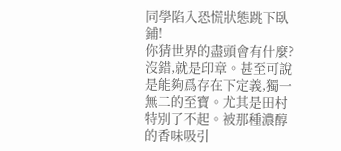同學陷入恐慌狀態跳下臥鋪!
你猜世界的盡頭會有什麼?沒錯,就是印章。甚至可說是能夠爲存在下定義,獨一無二的至寶。尤其是田村特別了不起。被那種濃醇的香味吸引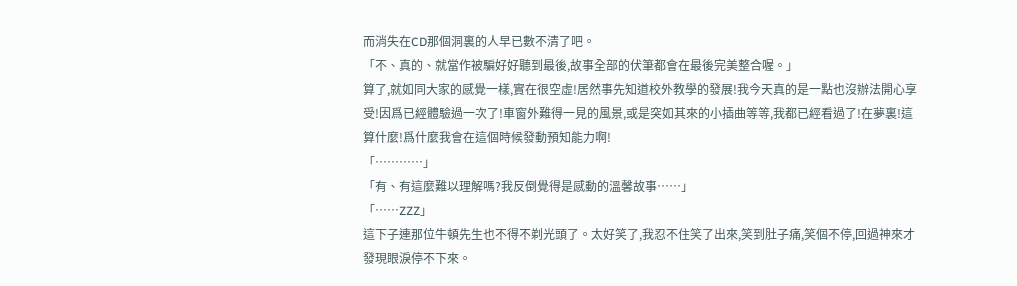而消失在CD那個洞裏的人早已數不清了吧。
「不、真的、就當作被騙好好聽到最後,故事全部的伏筆都會在最後完美整合喔。」
算了,就如同大家的感覺一樣,實在很空虛!居然事先知道校外教學的發展!我今天真的是一點也沒辦法開心享受!因爲已經體驗過一次了!車窗外難得一見的風景,或是突如其來的小插曲等等,我都已經看過了!在夢裏!這算什麼!爲什麼我會在這個時候發動預知能力啊!
「…………」
「有、有這麼難以理解嗎?我反倒覺得是感動的溫馨故事……」
「……ZZZ」
這下子連那位牛頓先生也不得不剃光頭了。太好笑了,我忍不住笑了出來,笑到肚子痛,笑個不停,回過神來才發現眼淚停不下來。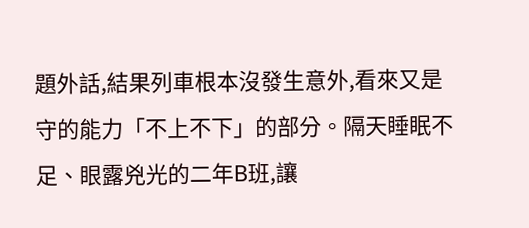題外話,結果列車根本沒發生意外,看來又是守的能力「不上不下」的部分。隔天睡眠不足、眼露兇光的二年B班,讓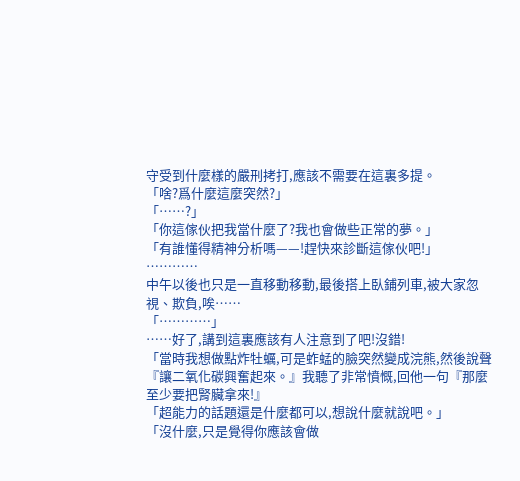守受到什麼樣的嚴刑拷打,應該不需要在這裏多提。
「啥?爲什麼這麼突然?」
「……?」
「你這傢伙把我當什麼了?我也會做些正常的夢。」
「有誰懂得精神分析嗎——!趕快來診斷這傢伙吧!」
…………
中午以後也只是一直移動移動,最後搭上臥鋪列車,被大家忽視、欺負,唉……
「…………」
……好了,講到這裏應該有人注意到了吧!沒錯!
「當時我想做點炸牡蠣,可是蚱蜢的臉突然變成浣熊,然後說聲『讓二氧化碳興奮起來。』我聽了非常憤慨,回他一句『那麼至少要把腎臟拿來!』
「超能力的話題還是什麼都可以,想說什麼就說吧。」
「沒什麼,只是覺得你應該會做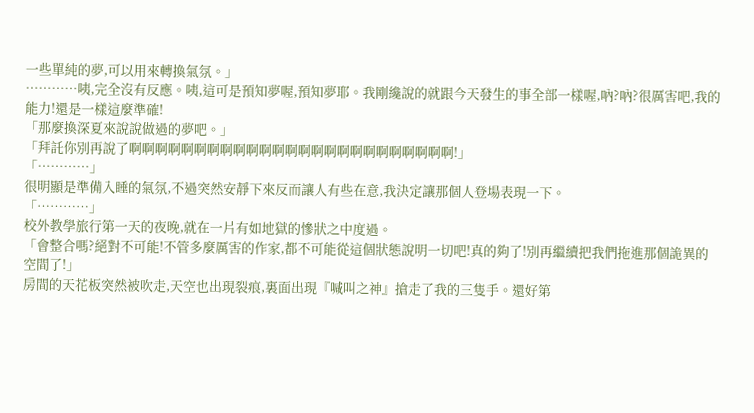一些單純的夢,可以用來轉換氣氛。」
…………咦,完全沒有反應。咦,這可是預知夢喔,預知夢耶。我剛纔說的就跟今天發生的事全部一樣喔,吶?吶?很厲害吧,我的能力!還是一樣這麼準確!
「那麼換深夏來說說做過的夢吧。」
「拜託你別再說了啊啊啊啊啊啊啊啊啊啊啊啊啊啊啊啊啊啊啊啊啊啊啊啊啊!」
「…………」
很明顯是準備入睡的氣氛,不過突然安靜下來反而讓人有些在意,我決定讓那個人登場表現一下。
「…………」
校外教學旅行第一天的夜晚,就在一片有如地獄的慘狀之中度過。
「會整合嗎?絕對不可能!不管多麼厲害的作家,都不可能從這個狀態說明一切吧!真的夠了!別再繼續把我們拖進那個詭異的空間了!」
房間的天花板突然被吹走,天空也出現裂痕,裏面出現『喊叫之神』搶走了我的三隻手。還好第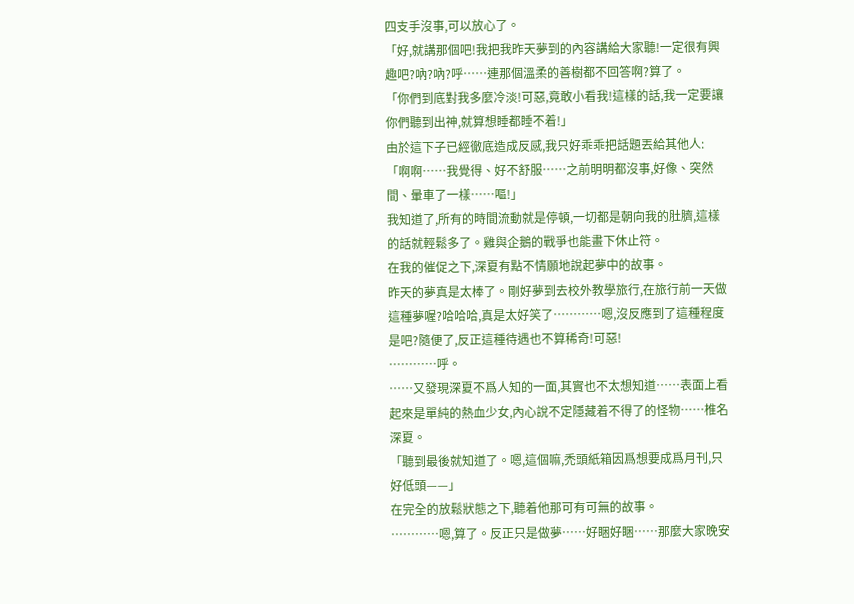四支手沒事,可以放心了。
「好,就講那個吧!我把我昨天夢到的內容講給大家聽!一定很有興趣吧?吶?吶?呼……連那個溫柔的善樹都不回答啊?算了。
「你們到底對我多麼冷淡!可惡,竟敢小看我!這樣的話,我一定要讓你們聽到出神,就算想睡都睡不着!」
由於這下子已經徹底造成反感,我只好乖乖把話題丟給其他人:
「啊啊……我覺得、好不舒服……之前明明都沒事,好像、突然間、暈車了一樣……嘔!」
我知道了,所有的時間流動就是停頓,一切都是朝向我的肚臍,這樣的話就輕鬆多了。雞與企鵝的戰爭也能畫下休止符。
在我的催促之下,深夏有點不情願地說起夢中的故事。
昨天的夢真是太棒了。剛好夢到去校外教學旅行,在旅行前一天做這種夢喔?哈哈哈,真是太好笑了…………嗯,沒反應到了這種程度是吧?隨便了,反正這種待遇也不算稀奇!可惡!
…………呼。
……又發現深夏不爲人知的一面,其實也不太想知道……表面上看起來是單純的熱血少女,內心說不定隱藏着不得了的怪物……椎名深夏。
「聽到最後就知道了。嗯,這個嘛,禿頭紙箱因爲想要成爲月刊,只好低頭——」
在完全的放鬆狀態之下,聽着他那可有可無的故事。
…………嗯,算了。反正只是做夢……好睏好睏……那麼大家晚安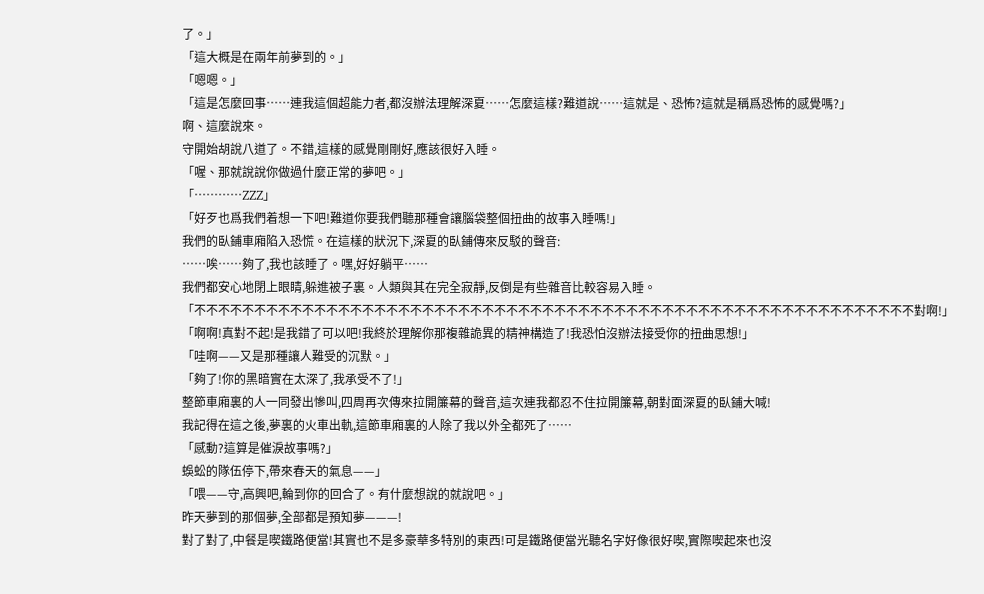了。」
「這大概是在兩年前夢到的。」
「嗯嗯。」
「這是怎麼回事……連我這個超能力者,都沒辦法理解深夏……怎麼這樣?難道說……這就是、恐怖?這就是稱爲恐怖的感覺嗎?」
啊、這麼說來。
守開始胡說八道了。不錯,這樣的感覺剛剛好,應該很好入睡。
「喔、那就說說你做過什麼正常的夢吧。」
「…………ZZZ」
「好歹也爲我們着想一下吧!難道你要我們聽那種會讓腦袋整個扭曲的故事入睡嗎!」
我們的臥鋪車廂陷入恐慌。在這樣的狀況下,深夏的臥鋪傳來反駁的聲音:
……唉……夠了,我也該睡了。嘿,好好躺平……
我們都安心地閉上眼睛,躲進被子裏。人類與其在完全寂靜,反倒是有些雜音比較容易入睡。
「不不不不不不不不不不不不不不不不不不不不不不不不不不不不不不不不不不不不不不不不不不不不不不不不不不不不不不不不不不不不對啊!」
「啊啊!真對不起!是我錯了可以吧!我終於理解你那複雜詭異的精神構造了!我恐怕沒辦法接受你的扭曲思想!」
「哇啊——又是那種讓人難受的沉默。」
「夠了!你的黑暗實在太深了,我承受不了!」
整節車廂裏的人一同發出慘叫,四周再次傳來拉開簾幕的聲音,這次連我都忍不住拉開簾幕,朝對面深夏的臥鋪大喊!
我記得在這之後,夢裏的火車出軌,這節車廂裏的人除了我以外全都死了……
「感動?這算是催淚故事嗎?」
蜈蚣的隊伍停下,帶來春天的氣息——」
「喂——守,高興吧,輪到你的回合了。有什麼想說的就說吧。」
昨天夢到的那個夢,全部都是預知夢———!
對了對了,中餐是喫鐵路便當!其實也不是多豪華多特別的東西!可是鐵路便當光聽名字好像很好喫,實際喫起來也沒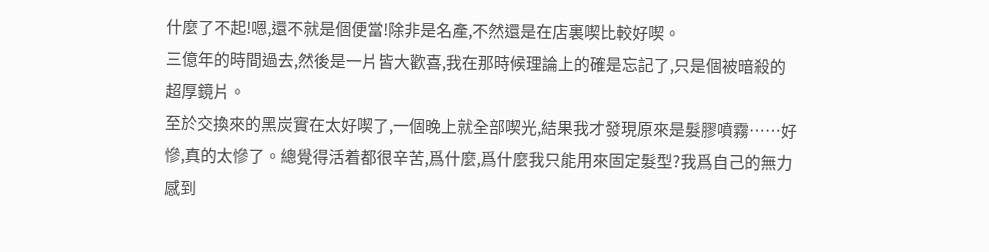什麼了不起!嗯,還不就是個便當!除非是名產,不然還是在店裏喫比較好喫。
三億年的時間過去,然後是一片皆大歡喜,我在那時候理論上的確是忘記了,只是個被暗殺的超厚鏡片。
至於交換來的黑炭實在太好喫了,一個晚上就全部喫光,結果我才發現原來是髮膠噴霧……好慘,真的太慘了。總覺得活着都很辛苦,爲什麼,爲什麼我只能用來固定髮型?我爲自己的無力感到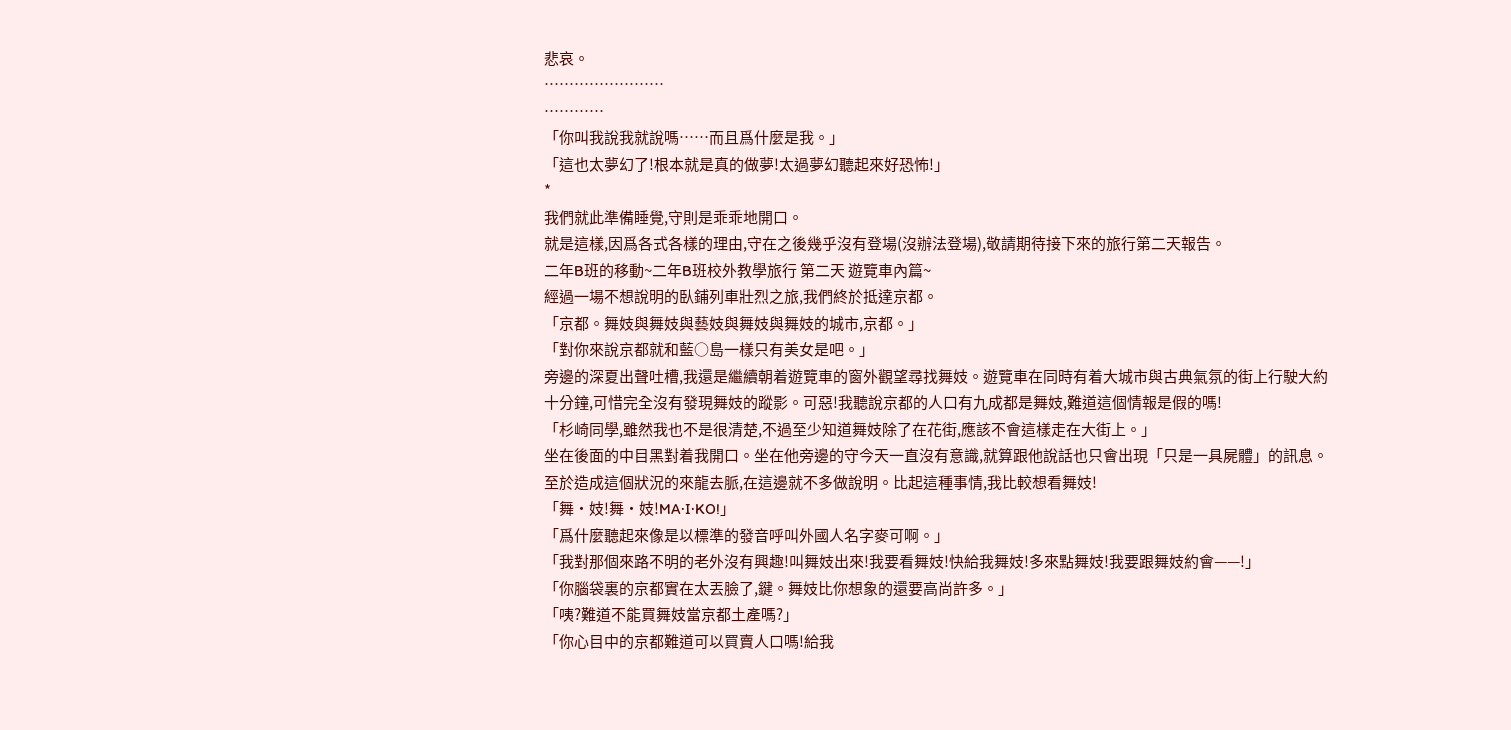悲哀。
……………………
…………
「你叫我說我就說嗎……而且爲什麼是我。」
「這也太夢幻了!根本就是真的做夢!太過夢幻聽起來好恐怖!」
*
我們就此準備睡覺,守則是乖乖地開口。
就是這樣,因爲各式各樣的理由,守在之後幾乎沒有登場(沒辦法登場),敬請期待接下來的旅行第二天報告。
二年B班的移動~二年B班校外教學旅行 第二天 遊覽車內篇~
經過一場不想說明的臥鋪列車壯烈之旅,我們終於抵達京都。
「京都。舞妓與舞妓與藝妓與舞妓與舞妓的城市,京都。」
「對你來說京都就和藍○島一樣只有美女是吧。」
旁邊的深夏出聲吐槽,我還是繼續朝着遊覽車的窗外觀望尋找舞妓。遊覽車在同時有着大城市與古典氣氛的街上行駛大約十分鐘,可惜完全沒有發現舞妓的蹤影。可惡!我聽說京都的人口有九成都是舞妓,難道這個情報是假的嗎!
「杉崎同學,雖然我也不是很清楚,不過至少知道舞妓除了在花街,應該不會這樣走在大街上。」
坐在後面的中目黑對着我開口。坐在他旁邊的守今天一直沒有意識,就算跟他說話也只會出現「只是一具屍體」的訊息。至於造成這個狀況的來龍去脈,在這邊就不多做說明。比起這種事情,我比較想看舞妓!
「舞·妓!舞·妓!MA·I·KO!」
「爲什麼聽起來像是以標準的發音呼叫外國人名字麥可啊。」
「我對那個來路不明的老外沒有興趣!叫舞妓出來!我要看舞妓!快給我舞妓!多來點舞妓!我要跟舞妓約會——!」
「你腦袋裏的京都實在太丟臉了,鍵。舞妓比你想象的還要高尚許多。」
「咦?難道不能買舞妓當京都土產嗎?」
「你心目中的京都難道可以買賣人口嗎!給我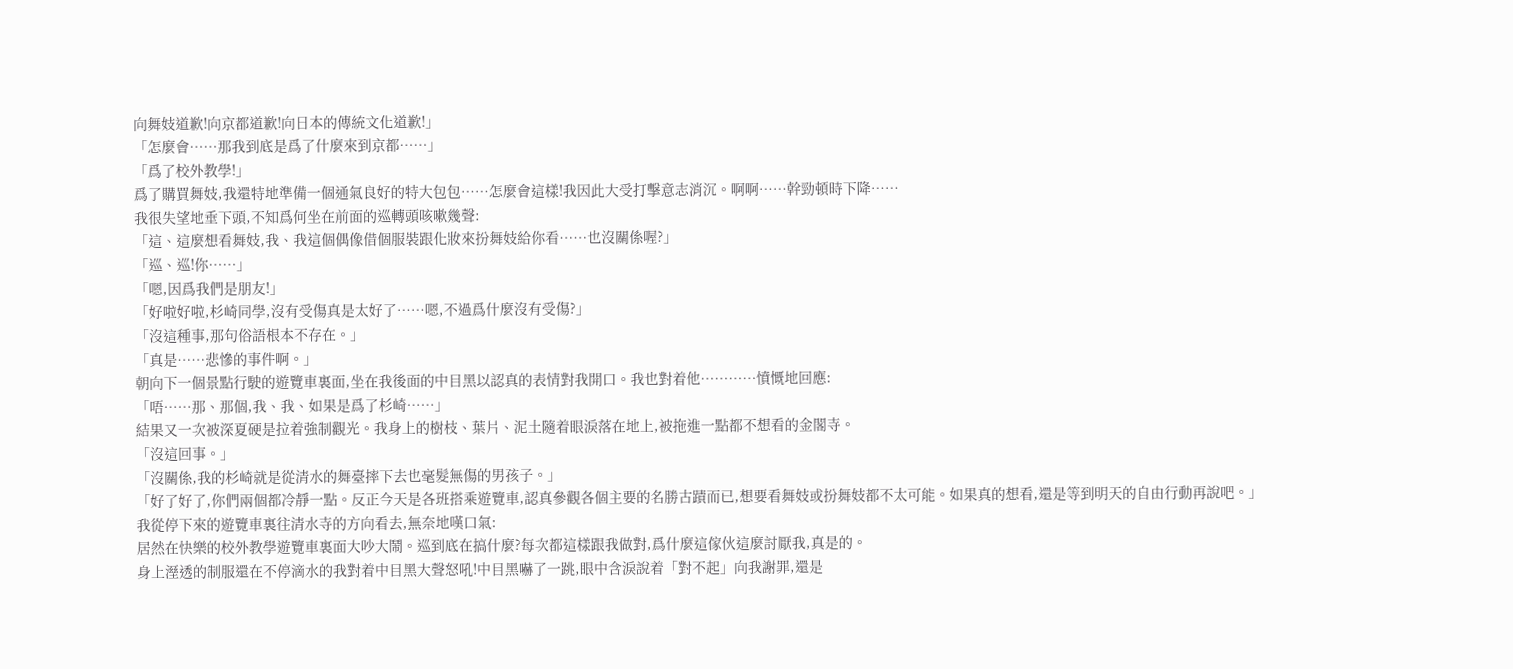向舞妓道歉!向京都道歉!向日本的傳統文化道歉!」
「怎麼會……那我到底是爲了什麼來到京都……」
「爲了校外教學!」
爲了購買舞妓,我還特地準備一個通氣良好的特大包包……怎麼會這樣!我因此大受打擊意志消沉。啊啊……幹勁頓時下降……
我很失望地垂下頭,不知爲何坐在前面的巡轉頭咳嗽幾聲:
「這、這麼想看舞妓,我、我這個偶像借個服裝跟化妝來扮舞妓給你看……也沒關係喔?」
「巡、巡!你……」
「嗯,因爲我們是朋友!」
「好啦好啦,杉崎同學,沒有受傷真是太好了……嗯,不過爲什麼沒有受傷?」
「沒這種事,那句俗語根本不存在。」
「真是……悲慘的事件啊。」
朝向下一個景點行駛的遊覽車裏面,坐在我後面的中目黑以認真的表情對我開口。我也對着他…………憤慨地回應:
「唔……那、那個,我、我、如果是爲了杉崎……」
結果又一次被深夏硬是拉着強制觀光。我身上的樹枝、葉片、泥土隨着眼淚落在地上,被拖進一點都不想看的金閣寺。
「沒這回事。」
「沒關係,我的杉崎就是從清水的舞臺摔下去也毫髮無傷的男孩子。」
「好了好了,你們兩個都冷靜一點。反正今天是各班搭乘遊覽車,認真參觀各個主要的名勝古蹟而已,想要看舞妓或扮舞妓都不太可能。如果真的想看,還是等到明天的自由行動再說吧。」
我從停下來的遊覽車裏往清水寺的方向看去,無奈地嘆口氣:
居然在快樂的校外教學遊覽車裏面大吵大鬧。巡到底在搞什麼?每次都這樣跟我做對,爲什麼這傢伙這麼討厭我,真是的。
身上溼透的制服還在不停滴水的我對着中目黑大聲怒吼!中目黑嚇了一跳,眼中含淚說着「對不起」向我謝罪,還是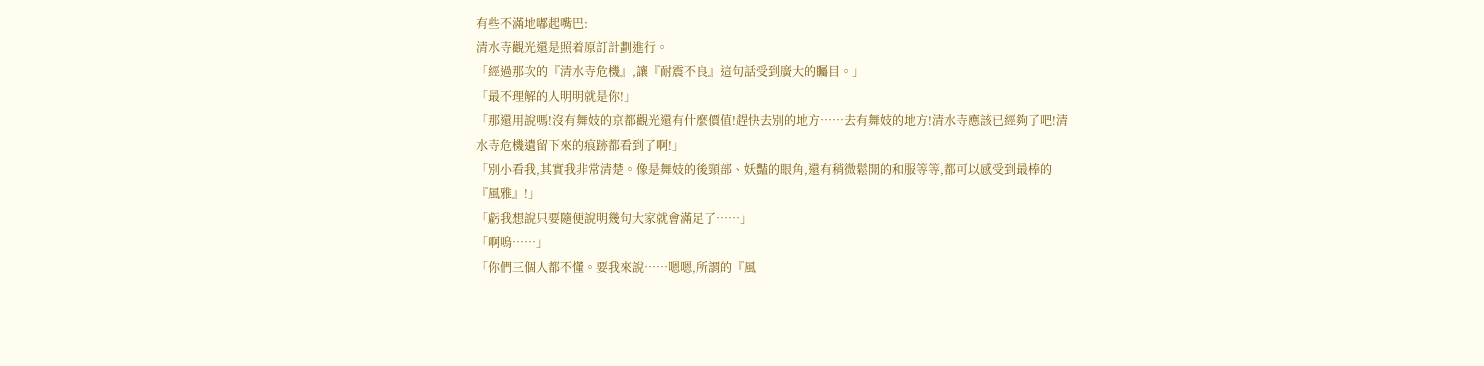有些不滿地嘟起嘴巴:
清水寺觀光還是照着原訂計劃進行。
「經過那次的『清水寺危機』,讓『耐震不良』這句話受到廣大的矚目。」
「最不理解的人明明就是你!」
「那還用說嗎!沒有舞妓的京都觀光還有什麼價值!趕快去別的地方……去有舞妓的地方!清水寺應該已經夠了吧!清水寺危機遺留下來的痕跡都看到了啊!」
「別小看我,其實我非常清楚。像是舞妓的後頸部、妖豔的眼角,還有稍微鬆開的和服等等,都可以感受到最棒的『風雅』!」
「虧我想說只要隨便說明幾句大家就會滿足了……」
「啊嗚……」
「你們三個人都不懂。要我來說……嗯嗯,所謂的『風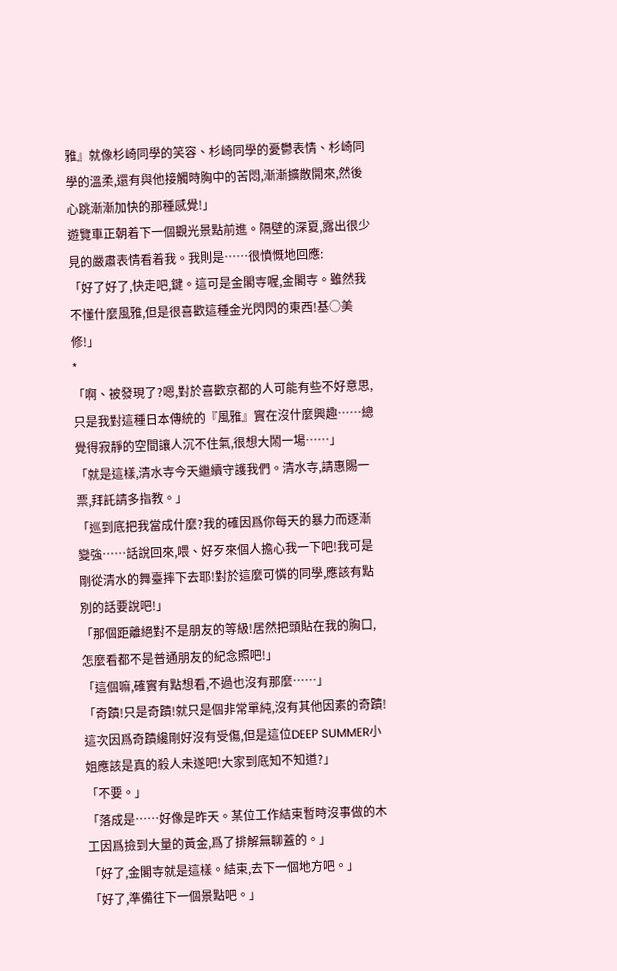雅』就像杉崎同學的笑容、杉崎同學的憂鬱表情、杉崎同學的溫柔,還有與他接觸時胸中的苦悶,漸漸擴散開來,然後心跳漸漸加快的那種感覺!」
遊覽車正朝着下一個觀光景點前進。隔壁的深夏,露出很少見的嚴肅表情看着我。我則是……很憤慨地回應:
「好了好了,快走吧,鍵。這可是金閣寺喔,金閣寺。雖然我不懂什麼風雅,但是很喜歡這種金光閃閃的東西!基○美修!」
*
「啊、被發現了?嗯,對於喜歡京都的人可能有些不好意思,只是我對這種日本傳統的『風雅』實在沒什麼興趣……總覺得寂靜的空間讓人沉不住氣,很想大鬧一場……」
「就是這樣,清水寺今天繼續守護我們。清水寺,請惠賜一票,拜託請多指教。」
「巡到底把我當成什麼?我的確因爲你每天的暴力而逐漸變強……話說回來,喂、好歹來個人擔心我一下吧!我可是剛從清水的舞臺摔下去耶!對於這麼可憐的同學,應該有點別的話要說吧!」
「那個距離絕對不是朋友的等級!居然把頭貼在我的胸口,怎麼看都不是普通朋友的紀念照吧!」
「這個嘛,確實有點想看,不過也沒有那麼……」
「奇蹟!只是奇蹟!就只是個非常單純,沒有其他因素的奇蹟!這次因爲奇蹟纔剛好沒有受傷,但是這位DEEP SUMMER小姐應該是真的殺人未遂吧!大家到底知不知道?」
「不要。」
「落成是……好像是昨天。某位工作結束暫時沒事做的木工因爲撿到大量的黃金,爲了排解無聊蓋的。」
「好了,金閣寺就是這樣。結束,去下一個地方吧。」
「好了,準備往下一個景點吧。」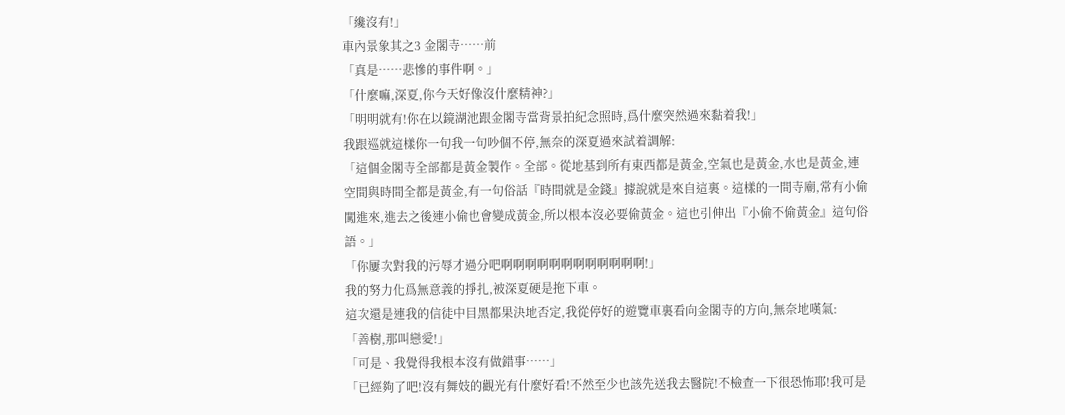「纔沒有!」
車內景象其之3 金閣寺……前
「真是……悲慘的事件啊。」
「什麼嘛,深夏,你今天好像沒什麼精神?」
「明明就有!你在以鏡湖池跟金閣寺當背景拍紀念照時,爲什麼突然過來黏着我!」
我跟巡就這樣你一句我一句吵個不停,無奈的深夏過來試着調解:
「這個金閣寺全部都是黃金製作。全部。從地基到所有東西都是黃金,空氣也是黃金,水也是黃金,連空間與時間全都是黃金,有一句俗話『時間就是金錢』據說就是來自這裏。這樣的一間寺廟,常有小偷闖進來,進去之後連小偷也會變成黃金,所以根本沒必要偷黃金。這也引伸出『小偷不偷黃金』這句俗語。」
「你屢次對我的污辱才過分吧啊啊啊啊啊啊啊啊啊啊啊啊!」
我的努力化爲無意義的掙扎,被深夏硬是拖下車。
這次還是連我的信徒中目黑都果決地否定,我從停好的遊覽車裏看向金閣寺的方向,無奈地嘆氣:
「善樹,那叫戀愛!」
「可是、我覺得我根本沒有做錯事……」
「已經夠了吧!沒有舞妓的觀光有什麼好看!不然至少也該先送我去醫院!不檢查一下很恐怖耶!我可是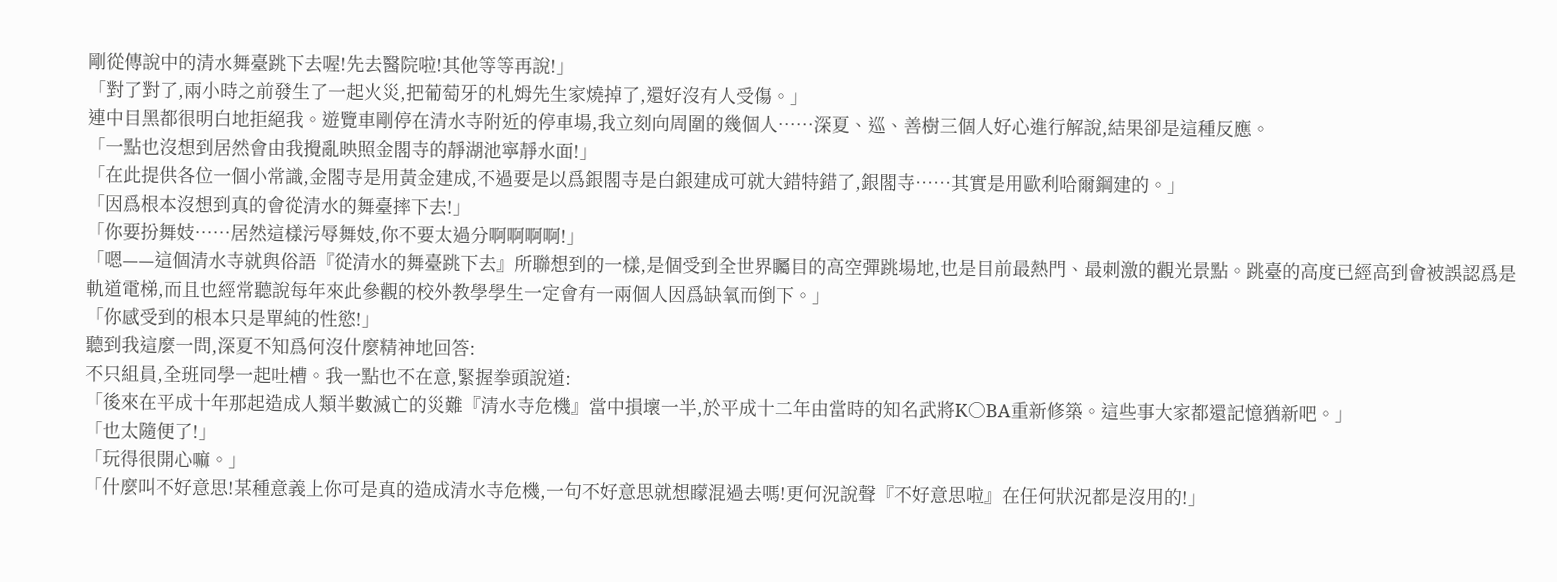剛從傳說中的清水舞臺跳下去喔!先去醫院啦!其他等等再說!」
「對了對了,兩小時之前發生了一起火災,把葡萄牙的札姆先生家燒掉了,還好沒有人受傷。」
連中目黑都很明白地拒絕我。遊覽車剛停在清水寺附近的停車場,我立刻向周圍的幾個人……深夏、巡、善樹三個人好心進行解說,結果卻是這種反應。
「一點也沒想到居然會由我攪亂映照金閣寺的靜湖池寧靜水面!」
「在此提供各位一個小常識,金閣寺是用黃金建成,不過要是以爲銀閣寺是白銀建成可就大錯特錯了,銀閣寺……其實是用歐利哈爾鋼建的。」
「因爲根本沒想到真的會從清水的舞臺摔下去!」
「你要扮舞妓……居然這樣污辱舞妓,你不要太過分啊啊啊啊!」
「嗯——這個清水寺就與俗語『從清水的舞臺跳下去』所聯想到的一樣,是個受到全世界矚目的高空彈跳場地,也是目前最熱門、最刺激的觀光景點。跳臺的高度已經高到會被誤認爲是軌道電梯,而且也經常聽說每年來此參觀的校外教學學生一定會有一兩個人因爲缺氧而倒下。」
「你感受到的根本只是單純的性慾!」
聽到我這麼一問,深夏不知爲何沒什麼精神地回答:
不只組員,全班同學一起吐槽。我一點也不在意,緊握拳頭說道:
「後來在平成十年那起造成人類半數滅亡的災難『清水寺危機』當中損壞一半,於平成十二年由當時的知名武將K○BA重新修築。這些事大家都還記憶猶新吧。」
「也太隨便了!」
「玩得很開心嘛。」
「什麼叫不好意思!某種意義上你可是真的造成清水寺危機,一句不好意思就想矇混過去嗎!更何況說聲『不好意思啦』在任何狀況都是沒用的!」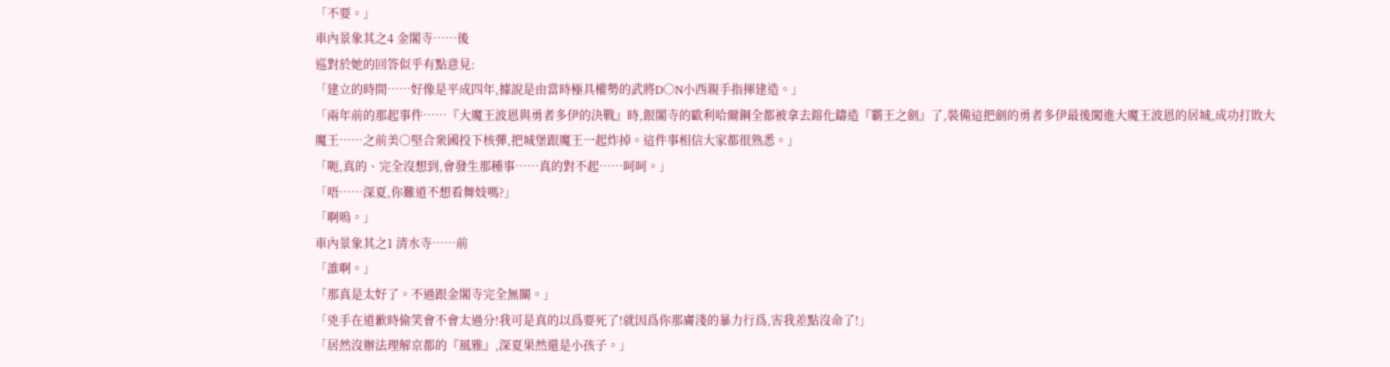「不要。」
車內景象其之4 金閣寺……後
巡對於她的回答似乎有點意見:
「建立的時間……好像是平成四年,據說是由當時極具權勢的武將D○N小西親手指揮建造。」
「兩年前的那起事件……『大魔王波恩與勇者多伊的決戰』時,銀閣寺的歐利哈爾鋼全都被拿去鎔化鑄造『霸王之劍』了,裝備這把劍的勇者多伊最後闖進大魔王波恩的居城,成功打敗大魔王……之前美○堅合衆國投下核彈,把城堡跟魔王一起炸掉。這件事相信大家都很熟悉。」
「呃,真的、完全沒想到,會發生那種事……真的對不起……呵呵。」
「唔……深夏,你難道不想看舞妓嗎?」
「啊嗚。」
車內景象其之1 清水寺……前
「誰啊。」
「那真是太好了。不過跟金閣寺完全無關。」
「兇手在道歉時偷笑會不會太過分!我可是真的以爲要死了!就因爲你那膚淺的暴力行爲,害我差點沒命了!」
「居然沒辦法理解京都的『風雅』,深夏果然還是小孩子。」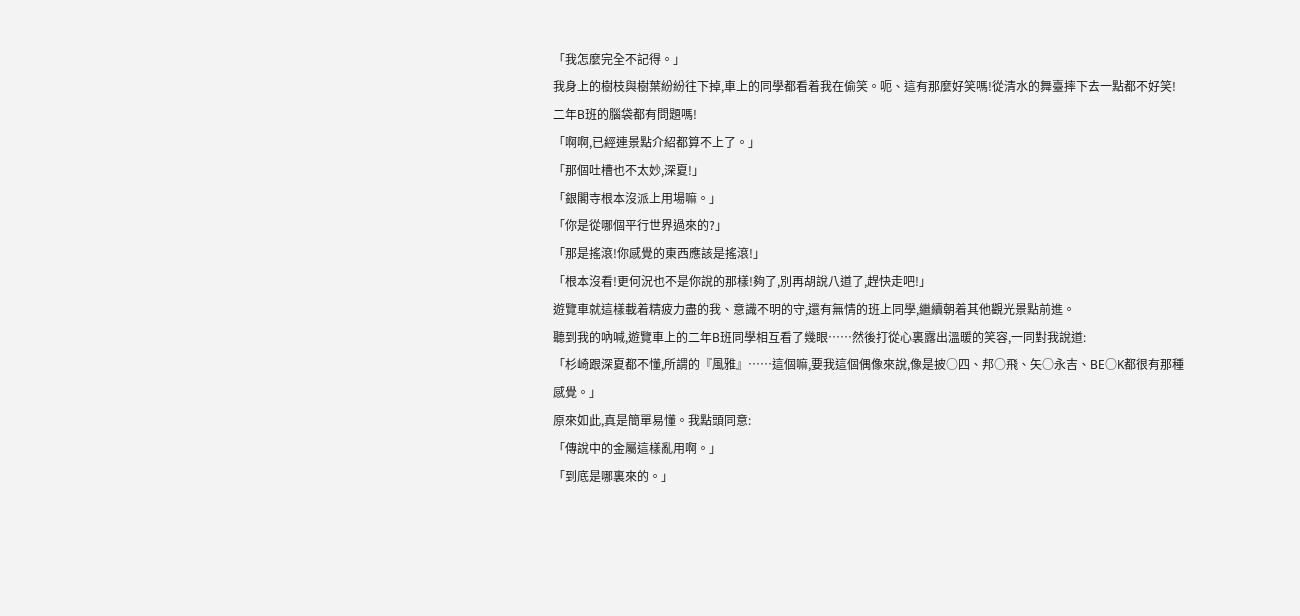「我怎麼完全不記得。」
我身上的樹枝與樹葉紛紛往下掉,車上的同學都看着我在偷笑。呃、這有那麼好笑嗎!從清水的舞臺摔下去一點都不好笑!二年B班的腦袋都有問題嗎!
「啊啊,已經連景點介紹都算不上了。」
「那個吐槽也不太妙,深夏!」
「銀閣寺根本沒派上用場嘛。」
「你是從哪個平行世界過來的?」
「那是搖滾!你感覺的東西應該是搖滾!」
「根本沒看!更何況也不是你說的那樣!夠了,別再胡說八道了,趕快走吧!」
遊覽車就這樣載着精疲力盡的我、意識不明的守,還有無情的班上同學,繼續朝着其他觀光景點前進。
聽到我的吶喊,遊覽車上的二年B班同學相互看了幾眼……然後打從心裏露出溫暖的笑容,一同對我說道:
「杉崎跟深夏都不懂,所謂的『風雅』……這個嘛,要我這個偶像來說,像是披○四、邦○飛、矢○永吉、BE○K都很有那種感覺。」
原來如此,真是簡單易懂。我點頭同意:
「傳說中的金屬這樣亂用啊。」
「到底是哪裏來的。」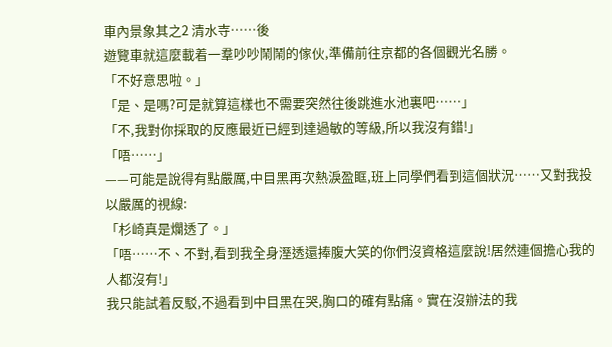車內景象其之2 清水寺……後
遊覽車就這麼載着一羣吵吵鬧鬧的傢伙,準備前往京都的各個觀光名勝。
「不好意思啦。」
「是、是嗎?可是就算這樣也不需要突然往後跳進水池裏吧……」
「不,我對你採取的反應最近已經到達過敏的等級,所以我沒有錯!」
「唔……」
——可能是說得有點嚴厲,中目黑再次熱淚盈眶,班上同學們看到這個狀況……又對我投以嚴厲的視線:
「杉崎真是爛透了。」
「唔……不、不對,看到我全身溼透還捧腹大笑的你們沒資格這麼說!居然連個擔心我的人都沒有!」
我只能試着反駁,不過看到中目黑在哭,胸口的確有點痛。實在沒辦法的我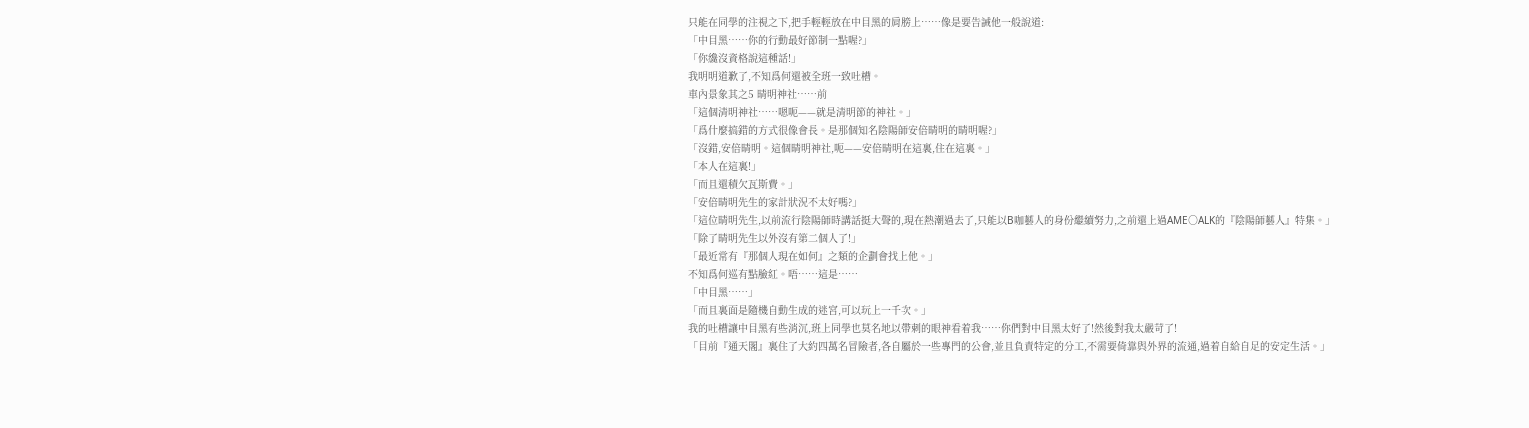只能在同學的注視之下,把手輕輕放在中目黑的肩膀上……像是要告誡他一般說道:
「中目黑……你的行動最好節制一點喔?」
「你纔沒資格說這種話!」
我明明道歉了,不知爲何還被全班一致吐槽。
車內景象其之5 晴明神社……前
「這個清明神社……嗯呃——就是清明節的神社。」
「爲什麼搞錯的方式很像會長。是那個知名陰陽師安倍晴明的晴明喔?」
「沒錯,安倍晴明。這個晴明神社,呃——安倍晴明在這裏,住在這裏。」
「本人在這裏!」
「而且還積欠瓦斯費。」
「安倍晴明先生的家計狀況不太好嗎?」
「這位晴明先生,以前流行陰陽師時講話挺大聲的,現在熱潮過去了,只能以B咖藝人的身份繼續努力,之前還上過AME○ALK的『陰陽師藝人』特集。」
「除了晴明先生以外沒有第二個人了!」
「最近常有『那個人現在如何』之類的企劃會找上他。」
不知爲何巡有點臉紅。唔……這是……
「中目黑……」
「而且裏面是隨機自動生成的迷宮,可以玩上一千次。」
我的吐槽讓中目黑有些消沉,班上同學也莫名地以帶刺的眼神看着我……你們對中目黑太好了!然後對我太嚴苛了!
「目前『通天閣』裏住了大約四萬名冒險者,各自屬於一些專門的公會,並且負責特定的分工,不需要倚靠與外界的流通,過着自給自足的安定生活。」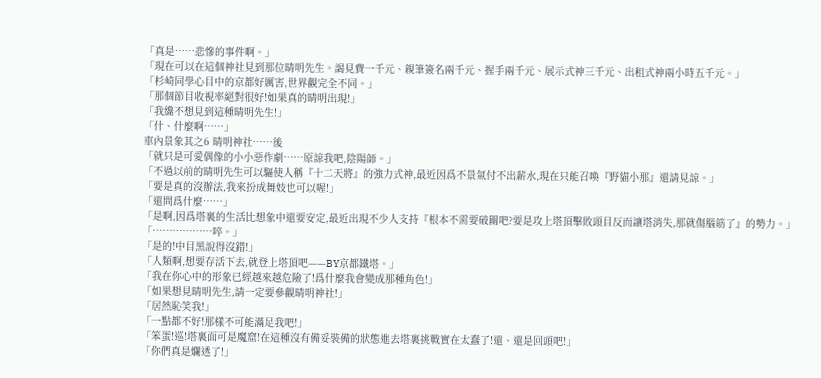「真是……悲慘的事件啊。」
「現在可以在這個神社見到那位晴明先生。謁見費一千元、親筆簽名兩千元、握手兩千元、展示式神三千元、出租式神兩小時五千元。」
「杉崎同學心目中的京都好厲害,世界觀完全不同。」
「那個節目收視率絕對很好!如果真的晴明出現!」
「我纔不想見到這種晴明先生!」
「什、什麼啊……」
車內景象其之6 晴明神社……後
「就只是可愛偶像的小小惡作劇……原諒我吧,陰陽師。」
「不過以前的晴明先生可以驅使人稱『十二天將』的強力式神,最近因爲不景氣付不出薪水,現在只能召喚『野貓小那』還請見諒。」
「要是真的沒辦法,我來扮成舞妓也可以喔!」
「還問爲什麼……」
「是啊,因爲塔裏的生活比想象中還要安定,最近出現不少人支持『根本不需要破關吧?要是攻上塔頂擊敗頭目反而讓塔消失,那就傷腦筋了』的勢力。」
「………………啐。」
「是的!中目黑說得沒錯!」
「人類啊,想要存活下去,就登上塔頂吧——BY京都鐵塔。」
「我在你心中的形象已經越來越危險了!爲什麼我會變成那種角色!」
「如果想見晴明先生,請一定要參觀晴明神社!」
「居然恥笑我!」
「一點都不好!那樣不可能滿足我吧!」
「笨蛋!巡!塔裏面可是魔窟!在這種沒有備妥裝備的狀態進去塔裏挑戰實在太蠢了!還、還是回頭吧!」
「你們真是爛透了!」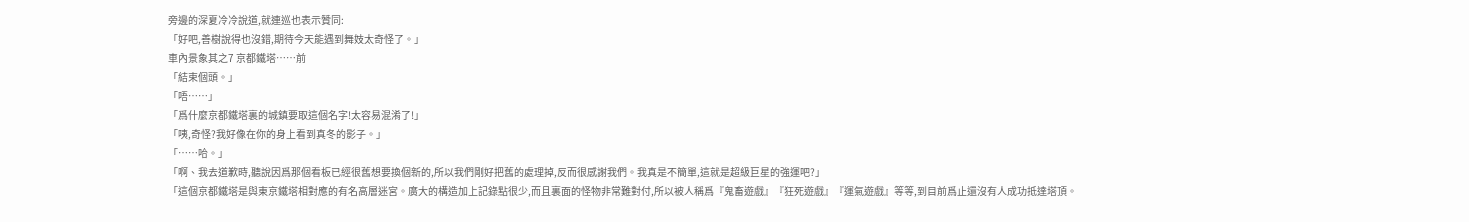旁邊的深夏冷冷說道,就連巡也表示贊同:
「好吧,善樹說得也沒錯,期待今天能遇到舞妓太奇怪了。」
車內景象其之7 京都鐵塔……前
「結束個頭。」
「唔……」
「爲什麼京都鐵塔裏的城鎮要取這個名字!太容易混淆了!」
「咦,奇怪?我好像在你的身上看到真冬的影子。」
「……哈。」
「啊、我去道歉時,聽說因爲那個看板已經很舊想要換個新的,所以我們剛好把舊的處理掉,反而很感謝我們。我真是不簡單,這就是超級巨星的強運吧?」
「這個京都鐵塔是與東京鐵塔相對應的有名高層迷宮。廣大的構造加上記錄點很少,而且裏面的怪物非常難對付,所以被人稱爲『鬼畜遊戲』『狂死遊戲』『運氣遊戲』等等,到目前爲止還沒有人成功抵達塔頂。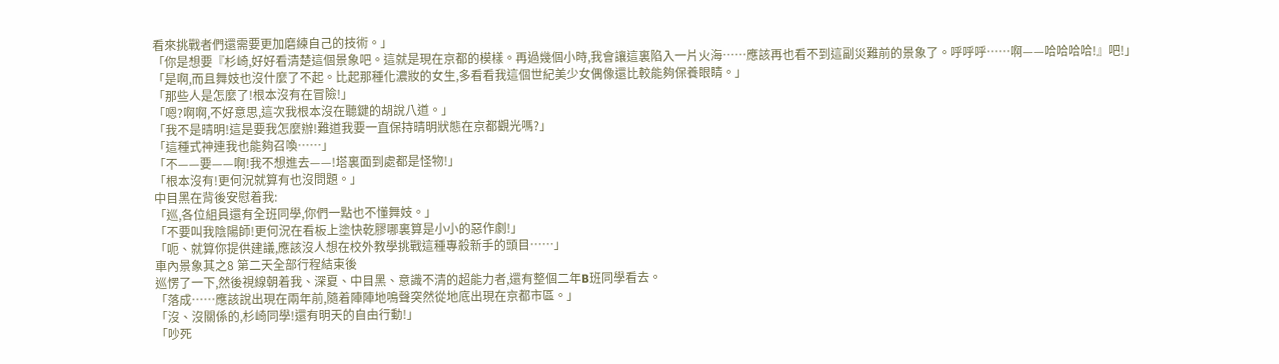看來挑戰者們還需要更加磨練自己的技術。」
「你是想要『杉崎,好好看清楚這個景象吧。這就是現在京都的模樣。再過幾個小時,我會讓這裏陷入一片火海……應該再也看不到這副災難前的景象了。呼呼呼……啊——哈哈哈哈!』吧!」
「是啊,而且舞妓也沒什麼了不起。比起那種化濃妝的女生,多看看我這個世紀美少女偶像還比較能夠保養眼睛。」
「那些人是怎麼了!根本沒有在冒險!」
「嗯?啊啊,不好意思,這次我根本沒在聽鍵的胡說八道。」
「我不是晴明!這是要我怎麼辦!難道我要一直保持晴明狀態在京都觀光嗎?」
「這種式神連我也能夠召喚……」
「不——要——啊!我不想進去——!塔裏面到處都是怪物!」
「根本沒有!更何況就算有也沒問題。」
中目黑在背後安慰着我:
「巡,各位組員還有全班同學,你們一點也不懂舞妓。」
「不要叫我陰陽師!更何況在看板上塗快乾膠哪裏算是小小的惡作劇!」
「呃、就算你提供建議,應該沒人想在校外教學挑戰這種專殺新手的頭目……」
車內景象其之8 第二天全部行程結束後
巡愣了一下,然後視線朝着我、深夏、中目黑、意識不清的超能力者,還有整個二年B班同學看去。
「落成……應該說出現在兩年前,隨着陣陣地鳴聲突然從地底出現在京都市區。」
「沒、沒關係的,杉崎同學!還有明天的自由行動!」
「吵死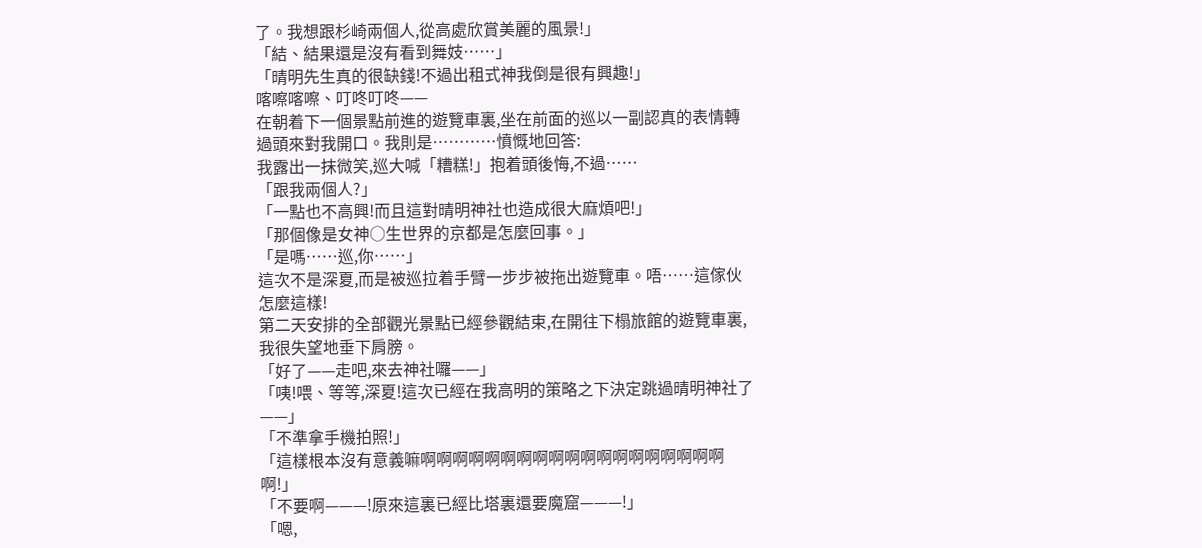了。我想跟杉崎兩個人,從高處欣賞美麗的風景!」
「結、結果還是沒有看到舞妓……」
「晴明先生真的很缺錢!不過出租式神我倒是很有興趣!」
喀嚓喀嚓、叮咚叮咚——
在朝着下一個景點前進的遊覽車裏,坐在前面的巡以一副認真的表情轉過頭來對我開口。我則是…………憤慨地回答:
我露出一抹微笑,巡大喊「糟糕!」抱着頭後悔,不過……
「跟我兩個人?」
「一點也不高興!而且這對晴明神社也造成很大麻煩吧!」
「那個像是女神○生世界的京都是怎麼回事。」
「是嗎……巡,你……」
這次不是深夏,而是被巡拉着手臂一步步被拖出遊覽車。唔……這傢伙怎麼這樣!
第二天安排的全部觀光景點已經參觀結束,在開往下榻旅館的遊覽車裏,我很失望地垂下肩膀。
「好了——走吧,來去神社囉——」
「咦!喂、等等,深夏!這次已經在我高明的策略之下決定跳過晴明神社了——」
「不準拿手機拍照!」
「這樣根本沒有意義嘛啊啊啊啊啊啊啊啊啊啊啊啊啊啊啊啊啊啊啊啊!」
「不要啊———!原來這裏已經比塔裏還要魔窟———!」
「嗯,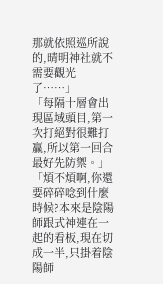那就依照巡所說的,晴明神社就不需要觀光了……」
「每隔十層會出現區域頭目,第一次打絕對很難打贏,所以第一回合最好先防禦。」
「煩不煩啊,你還要碎碎唸到什麼時候?本來是陰陽師跟式神連在一起的看板,現在切成一半,只掛着陰陽師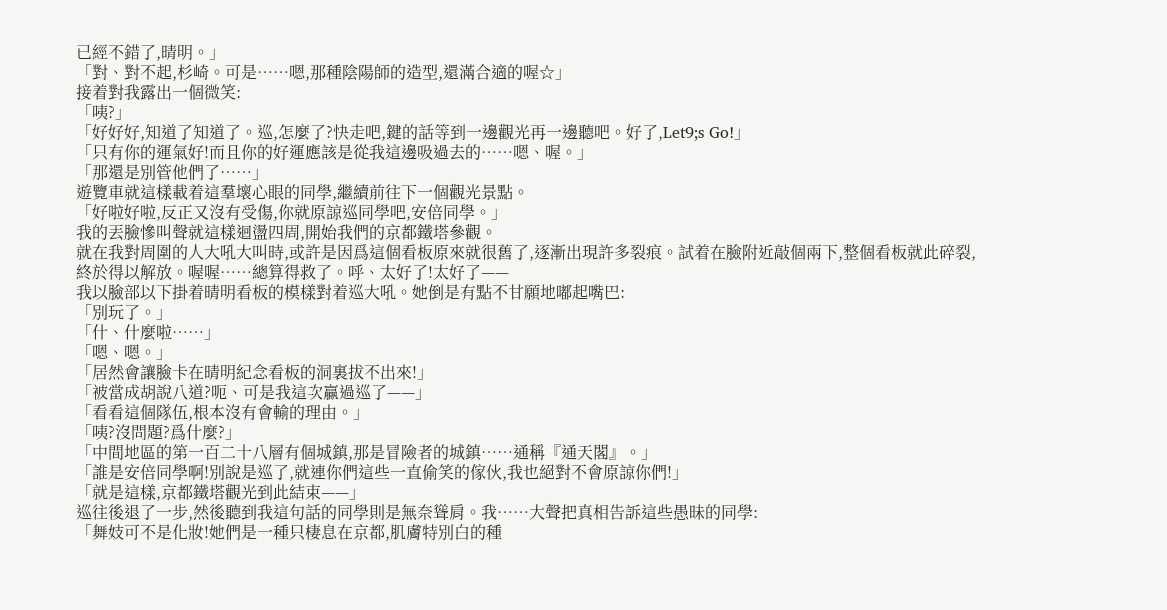已經不錯了,晴明。」
「對、對不起,杉崎。可是……嗯,那種陰陽師的造型,還滿合適的喔☆」
接着對我露出一個微笑:
「咦?」
「好好好,知道了知道了。巡,怎麼了?快走吧,鍵的話等到一邊觀光再一邊聽吧。好了,Let9;s Go!」
「只有你的運氣好!而且你的好運應該是從我這邊吸過去的……嗯、喔。」
「那還是別管他們了……」
遊覽車就這樣載着這羣壞心眼的同學,繼續前往下一個觀光景點。
「好啦好啦,反正又沒有受傷,你就原諒巡同學吧,安倍同學。」
我的丟臉慘叫聲就這樣迴盪四周,開始我們的京都鐵塔參觀。
就在我對周圍的人大吼大叫時,或許是因爲這個看板原來就很舊了,逐漸出現許多裂痕。試着在臉附近敲個兩下,整個看板就此碎裂,終於得以解放。喔喔……總算得救了。呼、太好了!太好了——
我以臉部以下掛着晴明看板的模樣對着巡大吼。她倒是有點不甘願地嘟起嘴巴:
「別玩了。」
「什、什麼啦……」
「嗯、嗯。」
「居然會讓臉卡在晴明紀念看板的洞裏拔不出來!」
「被當成胡說八道?呃、可是我這次贏過巡了——」
「看看這個隊伍,根本沒有會輸的理由。」
「咦?沒問題?爲什麼?」
「中間地區的第一百二十八層有個城鎮,那是冒險者的城鎮……通稱『通天閣』。」
「誰是安倍同學啊!別說是巡了,就連你們這些一直偷笑的傢伙,我也絕對不會原諒你們!」
「就是這樣,京都鐵塔觀光到此結束——」
巡往後退了一步,然後聽到我這句話的同學則是無奈聳肩。我……大聲把真相告訴這些愚昧的同學:
「舞妓可不是化妝!她們是一種只棲息在京都,肌膚特別白的種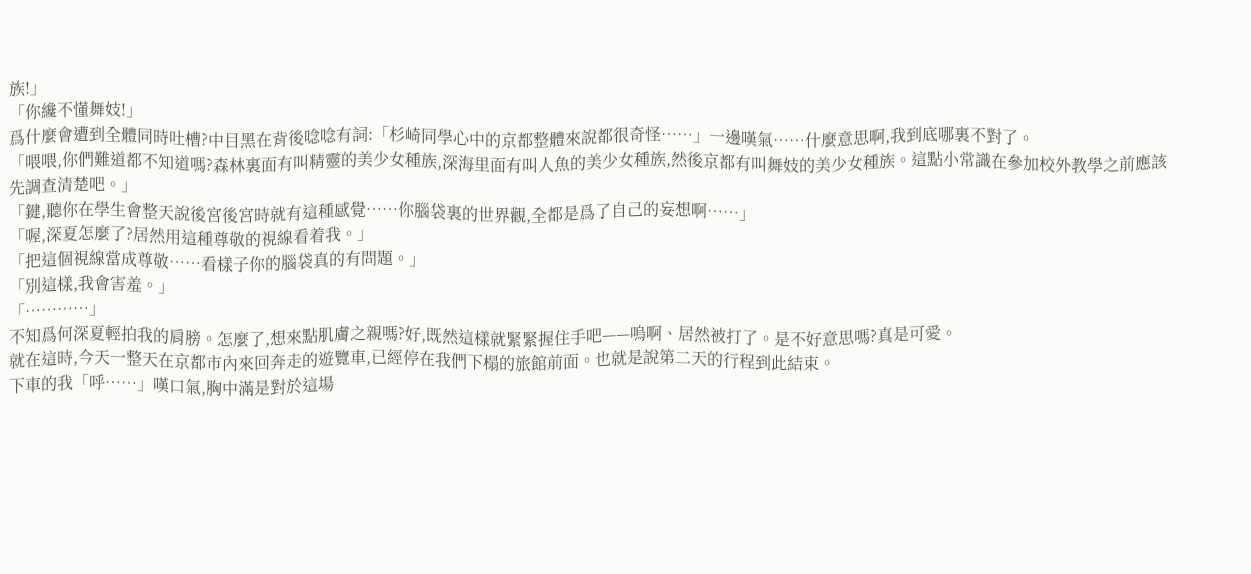族!」
「你纔不懂舞妓!」
爲什麼會遭到全體同時吐槽?中目黑在背後唸唸有詞:「杉崎同學心中的京都整體來說都很奇怪……」一邊嘆氣……什麼意思啊,我到底哪裏不對了。
「喂喂,你們難道都不知道嗎?森林裏面有叫精靈的美少女種族,深海里面有叫人魚的美少女種族,然後京都有叫舞妓的美少女種族。這點小常識在參加校外教學之前應該先調查清楚吧。」
「鍵,聽你在學生會整天說後宮後宮時就有這種感覺……你腦袋裏的世界觀,全都是爲了自己的妄想啊……」
「喔,深夏怎麼了?居然用這種尊敬的視線看着我。」
「把這個視線當成尊敬……看樣子你的腦袋真的有問題。」
「別這樣,我會害羞。」
「…………」
不知爲何深夏輕拍我的肩膀。怎麼了,想來點肌膚之親嗎?好,既然這樣就緊緊握住手吧——嗚啊、居然被打了。是不好意思嗎?真是可愛。
就在這時,今天一整天在京都市內來回奔走的遊覽車,已經停在我們下榻的旅館前面。也就是說第二天的行程到此結束。
下車的我「呼……」嘆口氣,胸中滿是對於這場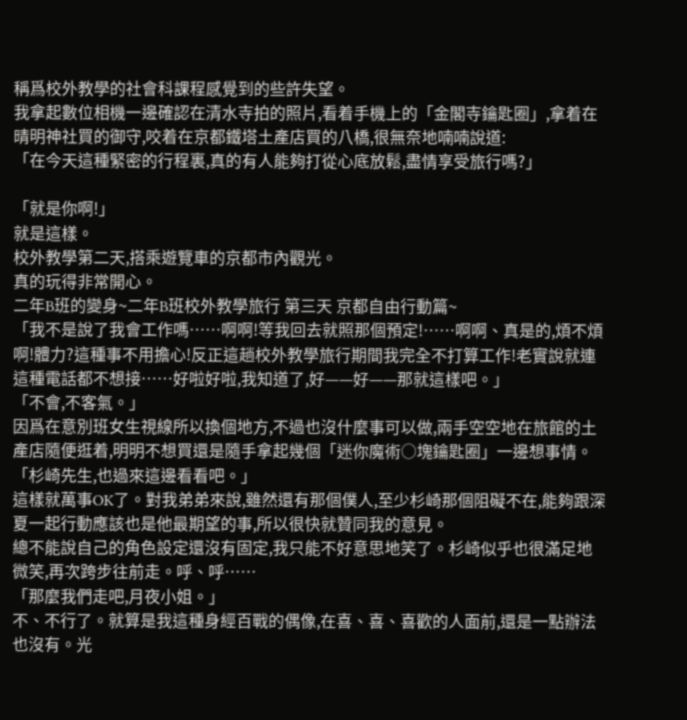稱爲校外教學的社會科課程感覺到的些許失望。
我拿起數位相機一邊確認在清水寺拍的照片,看着手機上的「金閣寺鑰匙圈」,拿着在晴明神社買的御守,咬着在京都鐵塔土產店買的八橋,很無奈地喃喃說道:
「在今天這種緊密的行程裏,真的有人能夠打從心底放鬆,盡情享受旅行嗎?」

「就是你啊!」
就是這樣。
校外教學第二天,搭乘遊覽車的京都市內觀光。
真的玩得非常開心。
二年B班的變身~二年B班校外教學旅行 第三天 京都自由行動篇~
「我不是說了我會工作嗎……啊啊!等我回去就照那個預定!……啊啊、真是的,煩不煩啊!體力?這種事不用擔心!反正這趟校外教學旅行期間我完全不打算工作!老實說就連這種電話都不想接……好啦好啦,我知道了,好——好——那就這樣吧。」
「不會,不客氣。」
因爲在意別班女生視線所以換個地方,不過也沒什麼事可以做,兩手空空地在旅館的土產店隨便逛着,明明不想買還是隨手拿起幾個「迷你魔術○塊鑰匙圈」一邊想事情。
「杉崎先生,也過來這邊看看吧。」
這樣就萬事OK了。對我弟弟來說,雖然還有那個僕人,至少杉崎那個阻礙不在,能夠跟深夏一起行動應該也是他最期望的事,所以很快就贊同我的意見。
總不能說自己的角色設定還沒有固定,我只能不好意思地笑了。杉崎似乎也很滿足地微笑,再次跨步往前走。呼、呼……
「那麼我們走吧,月夜小姐。」
不、不行了。就算是我這種身經百戰的偶像,在喜、喜、喜歡的人面前,還是一點辦法也沒有。光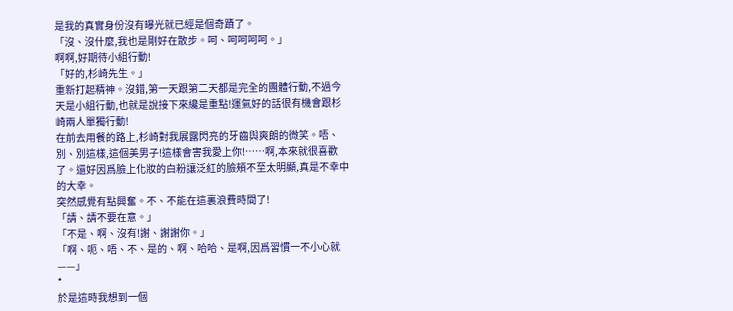是我的真實身份沒有曝光就已經是個奇蹟了。
「沒、沒什麼,我也是剛好在散步。呵、呵呵呵呵。」
啊啊,好期待小組行動!
「好的,杉崎先生。」
重新打起精神。沒錯,第一天跟第二天都是完全的團體行動,不過今天是小組行動,也就是說接下來纔是重點!運氣好的話很有機會跟杉崎兩人單獨行動!
在前去用餐的路上,杉崎對我展露閃亮的牙齒與爽朗的微笑。唔、別、別這樣,這個美男子!這樣會害我愛上你!……啊,本來就很喜歡了。還好因爲臉上化妝的白粉讓泛紅的臉頰不至太明顯,真是不幸中的大幸。
突然感覺有點興奮。不、不能在這裏浪費時間了!
「請、請不要在意。」
「不是、啊、沒有!謝、謝謝你。」
「啊、呃、唔、不、是的、啊、哈哈、是啊,因爲習慣一不小心就——」
*
於是這時我想到一個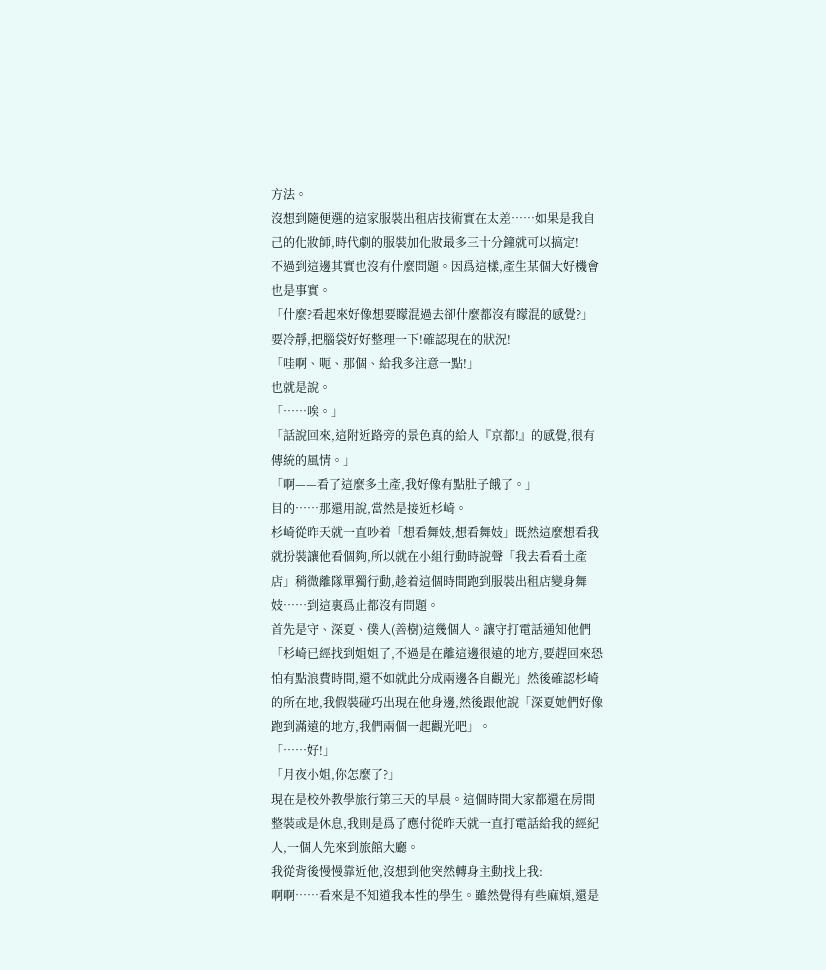方法。
沒想到隨便選的這家服裝出租店技術實在太差……如果是我自己的化妝師,時代劇的服裝加化妝最多三十分鐘就可以搞定!
不過到這邊其實也沒有什麼問題。因爲這樣,產生某個大好機會也是事實。
「什麼?看起來好像想要矇混過去卻什麼都沒有矇混的感覺?」
要冷靜,把腦袋好好整理一下!確認現在的狀況!
「哇啊、呃、那個、給我多注意一點!」
也就是說。
「……唉。」
「話說回來,這附近路旁的景色真的給人『京都!』的感覺,很有傳統的風情。」
「啊——看了這麼多土產,我好像有點肚子餓了。」
目的……那還用說,當然是接近杉崎。
杉崎從昨天就一直吵着「想看舞妓,想看舞妓」既然這麼想看我就扮裝讓他看個夠,所以就在小組行動時說聲「我去看看土產店」稍微離隊單獨行動,趁着這個時間跑到服裝出租店變身舞妓……到這裏爲止都沒有問題。
首先是守、深夏、僕人(善樹)這幾個人。讓守打電話通知他們「杉崎已經找到姐姐了,不過是在離這邊很遠的地方,要趕回來恐怕有點浪費時間,還不如就此分成兩邊各自觀光」然後確認杉崎的所在地,我假裝碰巧出現在他身邊,然後跟他說「深夏她們好像跑到滿遠的地方,我們兩個一起觀光吧」。
「……好!」
「月夜小姐,你怎麼了?」
現在是校外教學旅行第三天的早晨。這個時間大家都還在房間整裝或是休息,我則是爲了應付從昨天就一直打電話給我的經紀人,一個人先來到旅館大廳。
我從背後慢慢靠近他,沒想到他突然轉身主動找上我:
啊啊……看來是不知道我本性的學生。雖然覺得有些麻煩,還是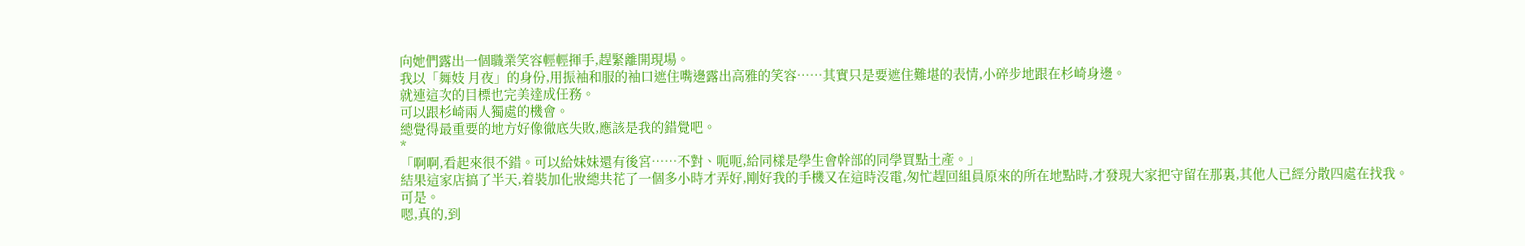向她們露出一個職業笑容輕輕揮手,趕緊離開現場。
我以「舞妓 月夜」的身份,用振袖和服的袖口遮住嘴邊露出高雅的笑容……其實只是要遮住難堪的表情,小碎步地跟在杉崎身邊。
就連這次的目標也完美達成任務。
可以跟杉崎兩人獨處的機會。
總覺得最重要的地方好像徹底失敗,應該是我的錯覺吧。
*
「啊啊,看起來很不錯。可以給妹妹還有後宮……不對、呃呃,給同樣是學生會幹部的同學買點土產。」
結果這家店搞了半天,着裝加化妝總共花了一個多小時才弄好,剛好我的手機又在這時沒電,匆忙趕回組員原來的所在地點時,才發現大家把守留在那裏,其他人已經分散四處在找我。
可是。
嗯,真的,到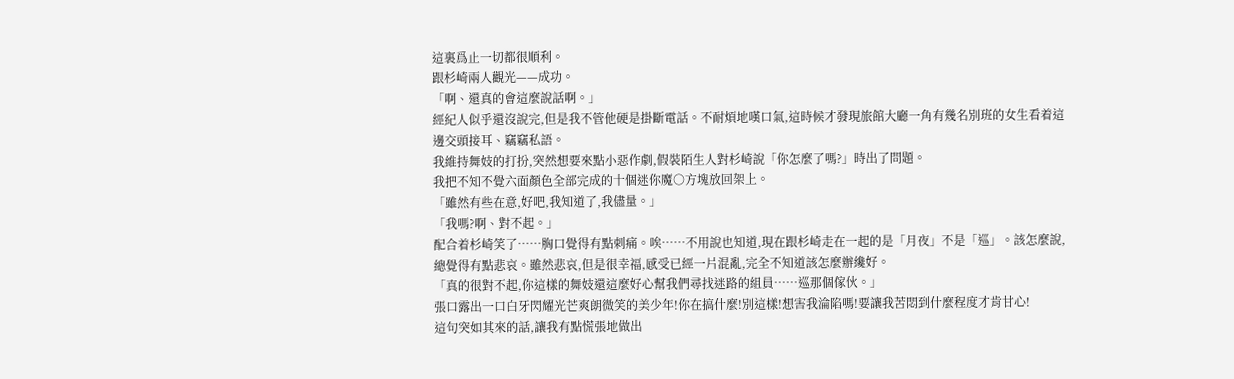這裏爲止一切都很順利。
跟杉崎兩人觀光——成功。
「啊、還真的會這麼說話啊。」
經紀人似乎還沒說完,但是我不管他硬是掛斷電話。不耐煩地嘆口氣,這時候才發現旅館大廳一角有幾名別班的女生看着這邊交頭接耳、竊竊私語。
我維持舞妓的打扮,突然想要來點小惡作劇,假裝陌生人對杉崎說「你怎麼了嗎?」時出了問題。
我把不知不覺六面顏色全部完成的十個迷你魔○方塊放回架上。
「雖然有些在意,好吧,我知道了,我儘量。」
「我嗎?啊、對不起。」
配合着杉崎笑了……胸口覺得有點刺痛。唉……不用說也知道,現在跟杉崎走在一起的是「月夜」不是「巡」。該怎麼說,總覺得有點悲哀。雖然悲哀,但是很幸福,感受已經一片混亂,完全不知道該怎麼辦纔好。
「真的很對不起,你這樣的舞妓還這麼好心幫我們尋找迷路的組員……巡那個傢伙。」
張口露出一口白牙閃耀光芒爽朗微笑的美少年!你在搞什麼!別這樣!想害我淪陷嗎!要讓我苦悶到什麼程度才肯甘心!
這句突如其來的話,讓我有點慌張地做出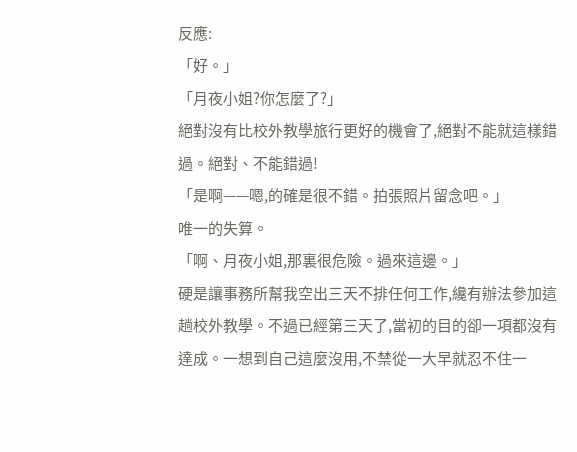反應:
「好。」
「月夜小姐?你怎麼了?」
絕對沒有比校外教學旅行更好的機會了,絕對不能就這樣錯過。絕對、不能錯過!
「是啊——嗯,的確是很不錯。拍張照片留念吧。」
唯一的失算。
「啊、月夜小姐,那裏很危險。過來這邊。」
硬是讓事務所幫我空出三天不排任何工作,纔有辦法參加這趟校外教學。不過已經第三天了,當初的目的卻一項都沒有達成。一想到自己這麼沒用,不禁從一大早就忍不住一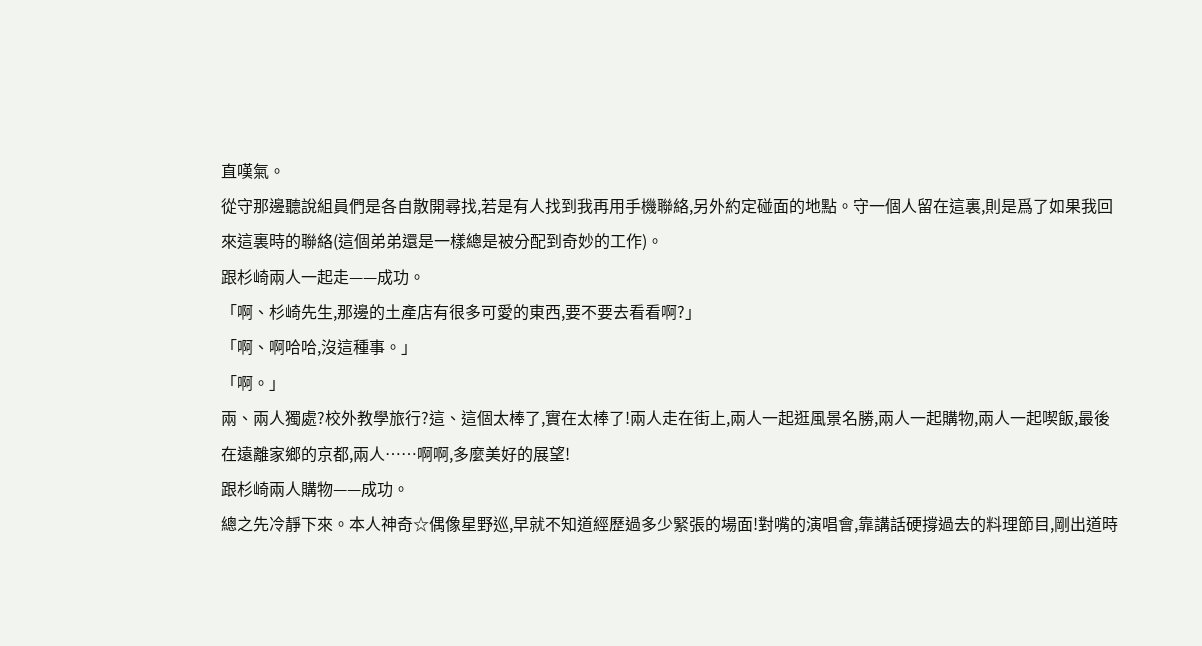直嘆氣。
從守那邊聽說組員們是各自散開尋找,若是有人找到我再用手機聯絡,另外約定碰面的地點。守一個人留在這裏,則是爲了如果我回來這裏時的聯絡(這個弟弟還是一樣總是被分配到奇妙的工作)。
跟杉崎兩人一起走——成功。
「啊、杉崎先生,那邊的土產店有很多可愛的東西,要不要去看看啊?」
「啊、啊哈哈,沒這種事。」
「啊。」
兩、兩人獨處?校外教學旅行?這、這個太棒了,實在太棒了!兩人走在街上,兩人一起逛風景名勝,兩人一起購物,兩人一起喫飯,最後在遠離家鄉的京都,兩人……啊啊,多麼美好的展望!
跟杉崎兩人購物——成功。
總之先冷靜下來。本人神奇☆偶像星野巡,早就不知道經歷過多少緊張的場面!對嘴的演唱會,靠講話硬撐過去的料理節目,剛出道時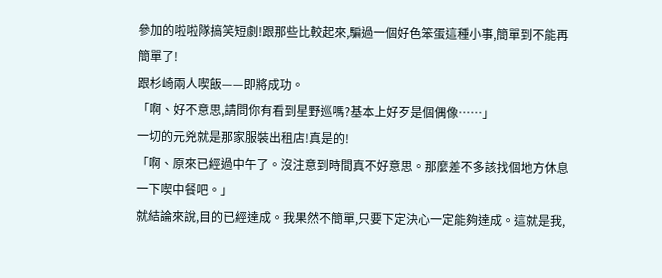參加的啦啦隊搞笑短劇!跟那些比較起來,騙過一個好色笨蛋這種小事,簡單到不能再簡單了!
跟杉崎兩人喫飯——即將成功。
「啊、好不意思,請問你有看到星野巡嗎?基本上好歹是個偶像……」
一切的元兇就是那家服裝出租店!真是的!
「啊、原來已經過中午了。沒注意到時間真不好意思。那麼差不多該找個地方休息一下喫中餐吧。」
就結論來說,目的已經達成。我果然不簡單,只要下定決心一定能夠達成。這就是我,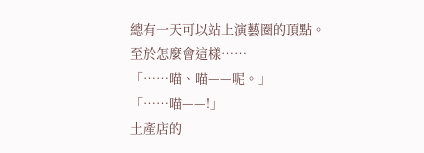總有一天可以站上演藝圈的頂點。
至於怎麼會這樣……
「……喵、喵——呢。」
「……喵——!」
土產店的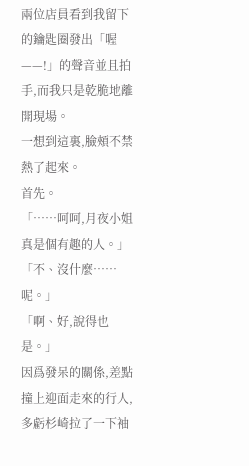兩位店員看到我留下的鑰匙圈發出「喔——!」的聲音並且拍手,而我只是乾脆地離開現場。
一想到這裏,臉頰不禁熱了起來。
首先。
「……呵呵,月夜小姐真是個有趣的人。」
「不、沒什麼……呢。」
「啊、好,說得也是。」
因爲發呆的關係,差點撞上迎面走來的行人,多虧杉崎拉了一下袖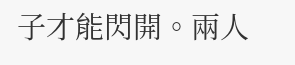子才能閃開。兩人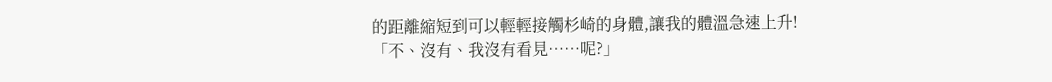的距離縮短到可以輕輕接觸杉崎的身體,讓我的體溫急速上升!
「不、沒有、我沒有看見……呢?」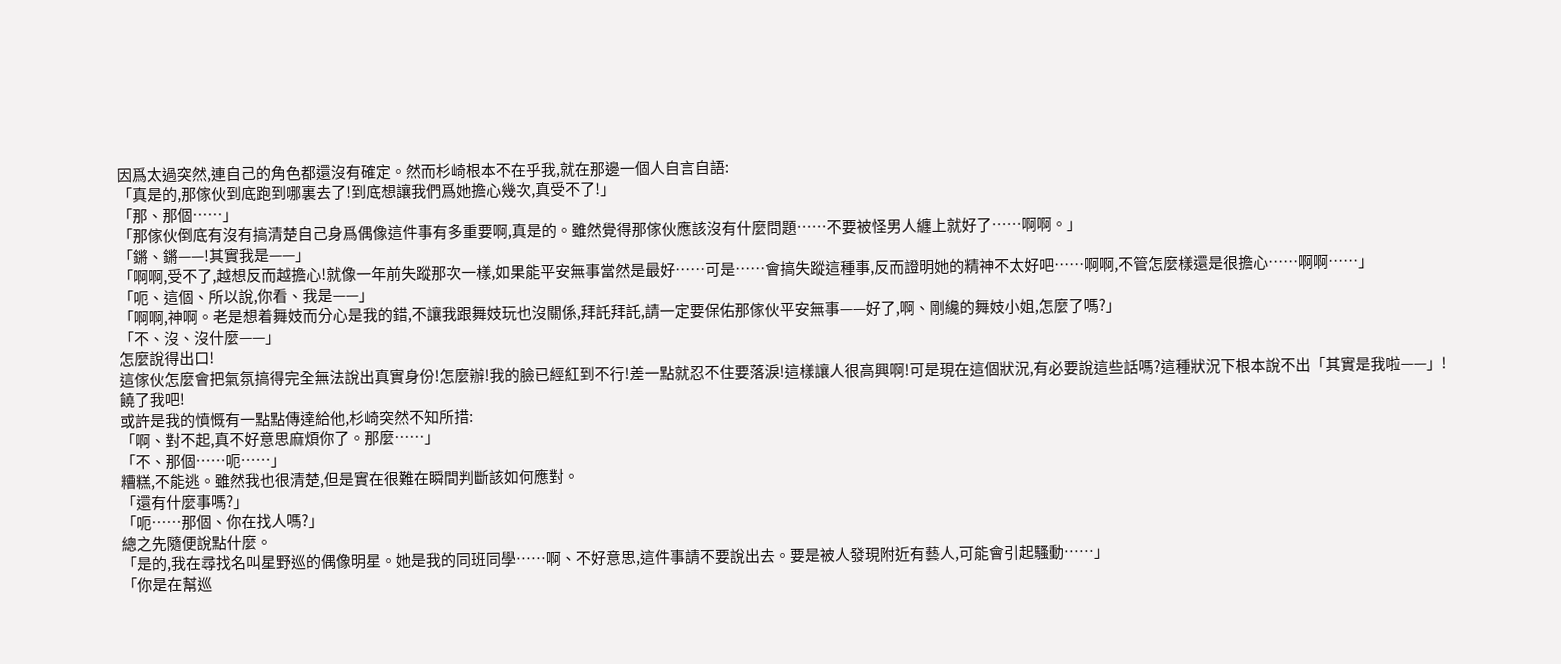因爲太過突然,連自己的角色都還沒有確定。然而杉崎根本不在乎我,就在那邊一個人自言自語:
「真是的,那傢伙到底跑到哪裏去了!到底想讓我們爲她擔心幾次,真受不了!」
「那、那個……」
「那傢伙倒底有沒有搞清楚自己身爲偶像這件事有多重要啊,真是的。雖然覺得那傢伙應該沒有什麼問題……不要被怪男人纏上就好了……啊啊。」
「鏘、鏘——!其實我是——」
「啊啊,受不了,越想反而越擔心!就像一年前失蹤那次一樣,如果能平安無事當然是最好……可是……會搞失蹤這種事,反而證明她的精神不太好吧……啊啊,不管怎麼樣還是很擔心……啊啊……」
「呃、這個、所以說,你看、我是——」
「啊啊,神啊。老是想着舞妓而分心是我的錯,不讓我跟舞妓玩也沒關係,拜託拜託,請一定要保佑那傢伙平安無事——好了,啊、剛纔的舞妓小姐,怎麼了嗎?」
「不、沒、沒什麼——」
怎麼說得出口!
這傢伙怎麼會把氣氛搞得完全無法說出真實身份!怎麼辦!我的臉已經紅到不行!差一點就忍不住要落淚!這樣讓人很高興啊!可是現在這個狀況,有必要說這些話嗎?這種狀況下根本說不出「其實是我啦——」!饒了我吧!
或許是我的憤慨有一點點傳達給他,杉崎突然不知所措:
「啊、對不起,真不好意思麻煩你了。那麼……」
「不、那個……呃……」
糟糕,不能逃。雖然我也很清楚,但是實在很難在瞬間判斷該如何應對。
「還有什麼事嗎?」
「呃……那個、你在找人嗎?」
總之先隨便說點什麼。
「是的,我在尋找名叫星野巡的偶像明星。她是我的同班同學……啊、不好意思,這件事請不要說出去。要是被人發現附近有藝人,可能會引起騷動……」
「你是在幫巡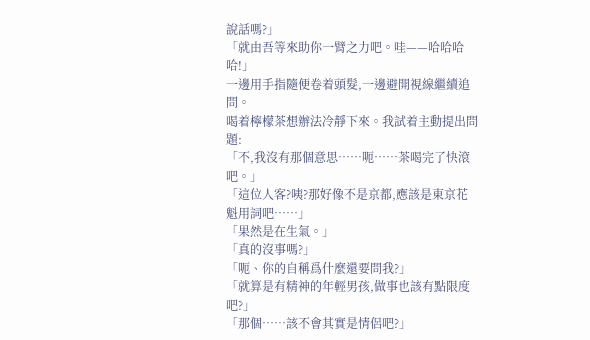說話嗎?」
「就由吾等來助你一臂之力吧。哇——哈哈哈哈!」
一邊用手指隨便卷着頭髮,一邊避開視線繼續追問。
喝着檸檬茶想辦法冷靜下來。我試着主動提出問題:
「不,我沒有那個意思……呃……茶喝完了快滾吧。」
「這位人客?咦?那好像不是京都,應該是東京花魁用詞吧……」
「果然是在生氣。」
「真的沒事嗎?」
「呃、你的自稱爲什麼還要問我?」
「就算是有精神的年輕男孩,做事也該有點限度吧?」
「那個……該不會其實是情侶吧?」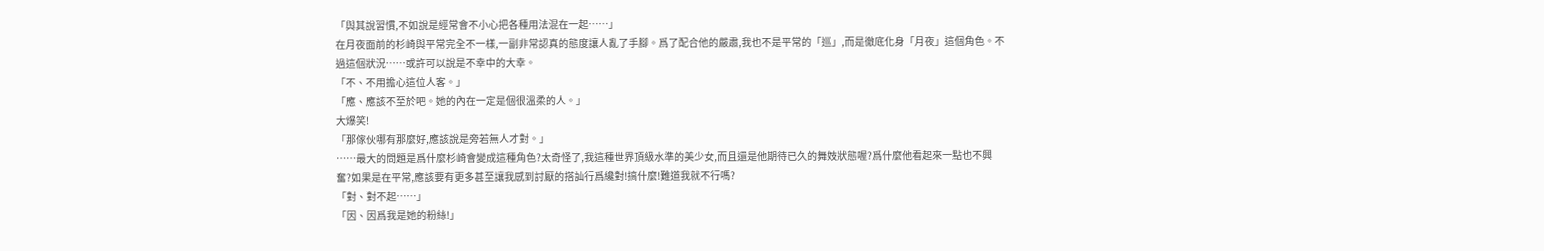「與其說習慣,不如說是經常會不小心把各種用法混在一起……」
在月夜面前的杉崎與平常完全不一樣,一副非常認真的態度讓人亂了手腳。爲了配合他的嚴肅,我也不是平常的「巡」,而是徹底化身「月夜」這個角色。不過這個狀況……或許可以說是不幸中的大幸。
「不、不用擔心這位人客。」
「應、應該不至於吧。她的內在一定是個很溫柔的人。」
大爆笑!
「那傢伙哪有那麼好,應該說是旁若無人才對。」
……最大的問題是爲什麼杉崎會變成這種角色?太奇怪了,我這種世界頂級水準的美少女,而且還是他期待已久的舞妓狀態喔?爲什麼他看起來一點也不興奮?如果是在平常,應該要有更多甚至讓我感到討厭的搭訕行爲纔對!搞什麼!難道我就不行嗎?
「對、對不起……」
「因、因爲我是她的粉絲!」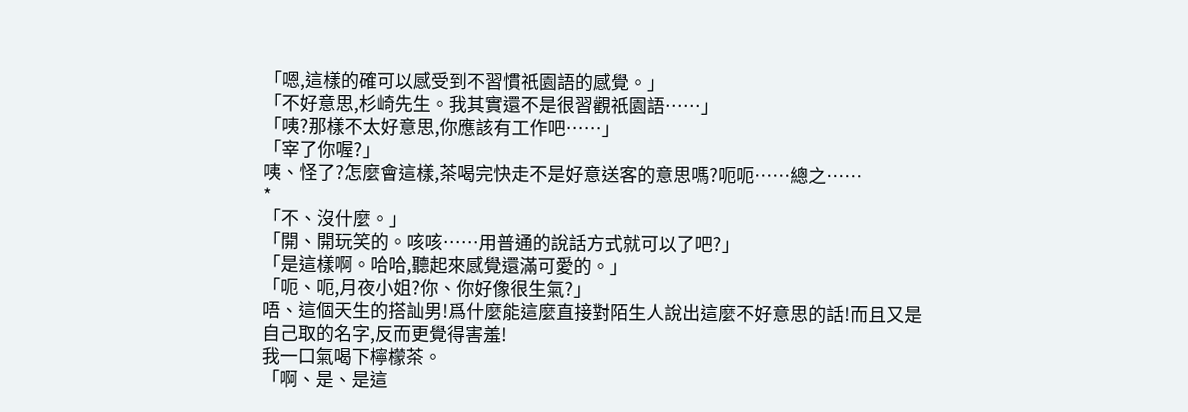「嗯,這樣的確可以感受到不習慣祇園語的感覺。」
「不好意思,杉崎先生。我其實還不是很習觀祇園語……」
「咦?那樣不太好意思,你應該有工作吧……」
「宰了你喔?」
咦、怪了?怎麼會這樣,茶喝完快走不是好意送客的意思嗎?呃呃……總之……
*
「不、沒什麼。」
「開、開玩笑的。咳咳……用普通的說話方式就可以了吧?」
「是這樣啊。哈哈,聽起來感覺還滿可愛的。」
「呃、呃,月夜小姐?你、你好像很生氣?」
唔、這個天生的搭訕男!爲什麼能這麼直接對陌生人說出這麼不好意思的話!而且又是自己取的名字,反而更覺得害羞!
我一口氣喝下檸檬茶。
「啊、是、是這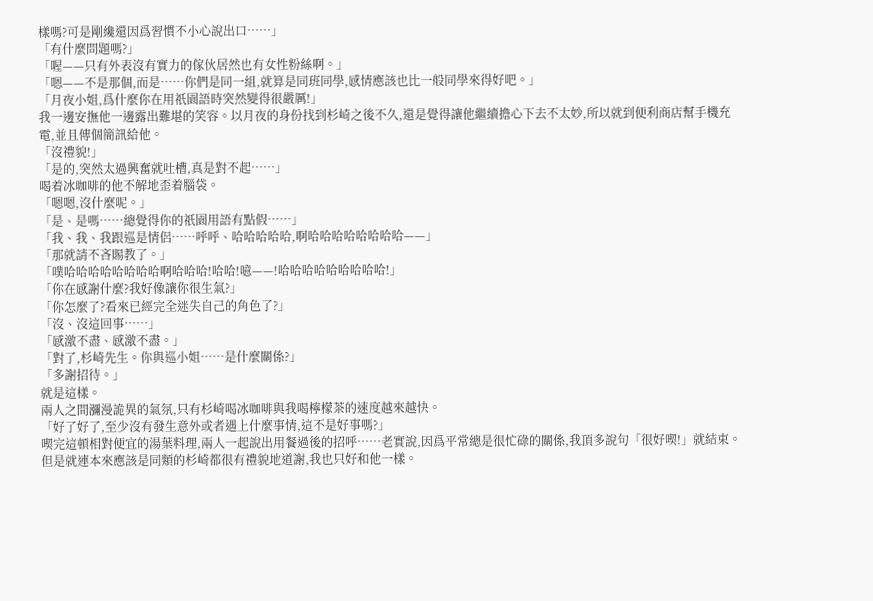樣嗎?可是剛纔還因爲習慣不小心說出口……」
「有什麼問題嗎?」
「喔——只有外表沒有實力的傢伙居然也有女性粉絲啊。」
「嗯——不是那個,而是……你們是同一組,就算是同班同學,感情應該也比一般同學來得好吧。」
「月夜小姐,爲什麼你在用祇園語時突然變得很嚴厲!」
我一邊安撫他一邊露出難堪的笑容。以月夜的身份找到杉崎之後不久,還是覺得讓他繼續擔心下去不太妙,所以就到便利商店幫手機充電,並且傳個簡訊給他。
「沒禮貌!」
「是的,突然太過興奮就吐槽,真是對不起……」
喝着冰咖啡的他不解地歪着腦袋。
「嗯嗯,沒什麼呢。」
「是、是嗎……總覺得你的祇園用語有點假……」
「我、我、我跟巡是情侶……呼呼、哈哈哈哈哈,啊哈哈哈哈哈哈哈哈——」
「那就請不吝賜教了。」
「噗哈哈哈哈哈哈哈哈啊哈哈哈!哈哈!噫——!哈哈哈哈哈哈哈哈哈!」
「你在感謝什麼?我好像讓你很生氣?」
「你怎麼了?看來已經完全迷失自己的角色了?」
「沒、沒這回事……」
「感激不盡、感激不盡。」
「對了,杉崎先生。你與巡小姐……是什麼關係?」
「多謝招待。」
就是這樣。
兩人之間瀰漫詭異的氣氛,只有杉崎喝冰咖啡與我喝檸檬茶的速度越來越快。
「好了好了,至少沒有發生意外或者遇上什麼事情,這不是好事嗎?」
喫完這頓相對便宜的湯葉料理,兩人一起說出用餐過後的招呼……老實說,因爲平常總是很忙碌的關係,我頂多說句「很好喫!」就結束。但是就連本來應該是同類的杉崎都很有禮貌地道謝,我也只好和他一樣。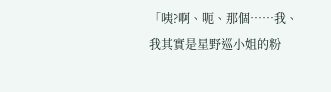「咦?啊、呃、那個……我、我其實是星野巡小姐的粉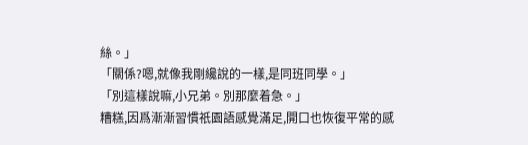絲。」
「關係?嗯,就像我剛纔說的一樣,是同班同學。」
「別這樣說嘛,小兄弟。別那麼着急。」
糟糕,因爲漸漸習慣祇園語感覺滿足,開口也恢復平常的感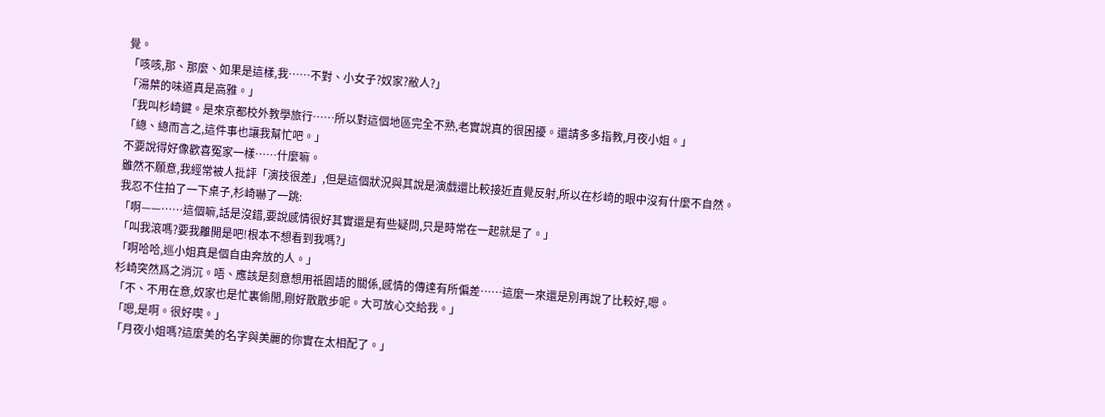覺。
「咳咳,那、那麼、如果是這樣,我……不對、小女子?奴家?敝人?」
「湯葉的味道真是高雅。」
「我叫杉崎鍵。是來京都校外教學旅行……所以對這個地區完全不熟,老實說真的很困擾。還請多多指教,月夜小姐。」
「總、總而言之,這件事也讓我幫忙吧。」
不要說得好像歡喜冤家一樣……什麼嘛。
雖然不願意,我經常被人批評「演技很差」,但是這個狀況與其說是演戲還比較接近直覺反射,所以在杉崎的眼中沒有什麼不自然。
我忍不住拍了一下桌子,杉崎嚇了一跳:
「啊——……這個嘛,話是沒錯,要說感情很好其實還是有些疑問,只是時常在一起就是了。」
「叫我滾嗎?要我離開是吧!根本不想看到我嗎?」
「啊哈哈,巡小姐真是個自由奔放的人。」
杉崎突然爲之消沉。唔、應該是刻意想用祇園語的關係,感情的傳達有所偏差……這麼一來還是別再說了比較好,嗯。
「不、不用在意,奴家也是忙裏偷閒,剛好散散步呢。大可放心交給我。」
「嗯,是啊。很好喫。」
「月夜小姐嗎?這麼美的名字與美麗的你實在太相配了。」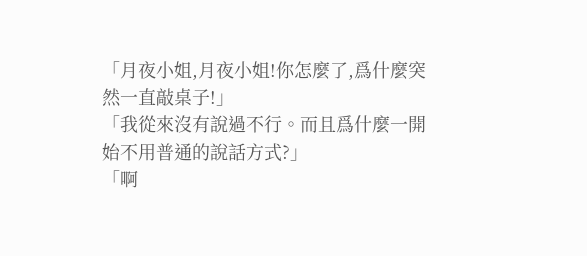「月夜小姐,月夜小姐!你怎麼了,爲什麼突然一直敲桌子!」
「我從來沒有說過不行。而且爲什麼一開始不用普通的說話方式?」
「啊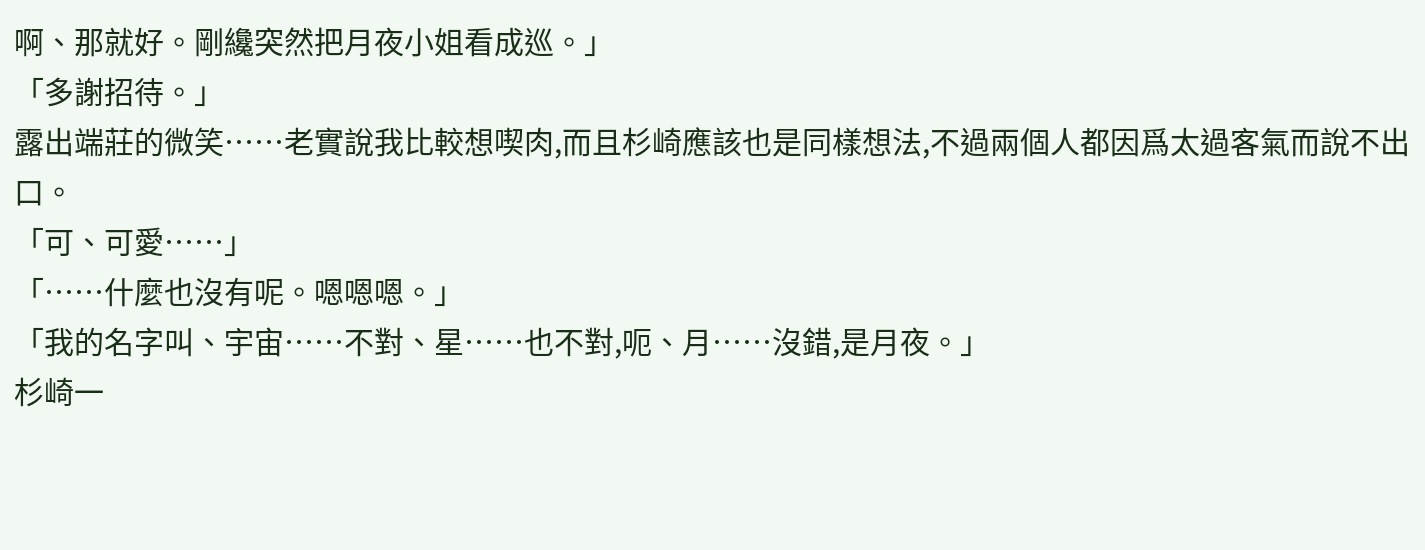啊、那就好。剛纔突然把月夜小姐看成巡。」
「多謝招待。」
露出端莊的微笑……老實說我比較想喫肉,而且杉崎應該也是同樣想法,不過兩個人都因爲太過客氣而說不出口。
「可、可愛……」
「……什麼也沒有呢。嗯嗯嗯。」
「我的名字叫、宇宙……不對、星……也不對,呃、月……沒錯,是月夜。」
杉崎一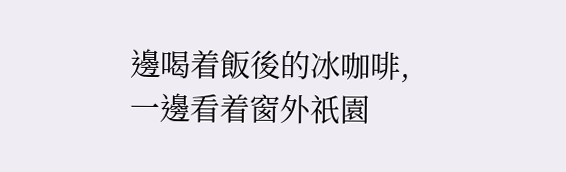邊喝着飯後的冰咖啡,一邊看着窗外祇園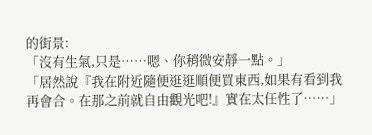的街景:
「沒有生氣,只是……嗯、你稍微安靜一點。」
「居然說『我在附近隨便逛逛順便買東西,如果有看到我再會合。在那之前就自由觀光吧!』實在太任性了……」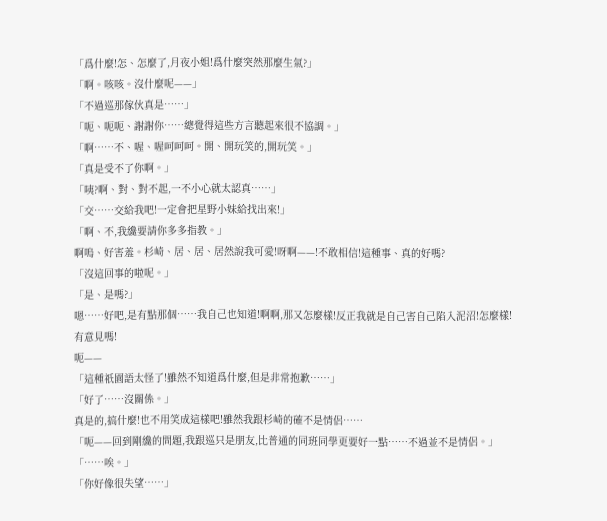「爲什麼!怎、怎麼了,月夜小姐!爲什麼突然那麼生氣?」
「啊。咳咳。沒什麼呢——」
「不過巡那傢伙真是……」
「呃、呃呃、謝謝你……總覺得這些方言聽起來很不協調。」
「啊……不、喔、喔呵呵呵。開、開玩笑的,開玩笑。」
「真是受不了你啊。」
「咦?啊、對、對不起,一不小心就太認真……」
「交……交給我吧!一定會把星野小妹給找出來!」
「啊、不,我纔要請你多多指教。」
啊嗚、好害羞。杉崎、居、居、居然說我可愛!呀啊——!不敢相信!這種事、真的好嗎?
「沒這回事的啦呢。」
「是、是嗎?」
嗯……好吧,是有點那個……我自己也知道!啊啊,那又怎麼樣!反正我就是自己害自己陷入泥沼!怎麼樣!有意見嗎!
呃——
「這種祇園語太怪了!雖然不知道爲什麼,但是非常抱歉……」
「好了……沒關係。」
真是的,搞什麼!也不用笑成這樣吧!雖然我跟杉崎的確不是情侶……
「呃——回到剛纔的問題,我跟巡只是朋友,比普通的同班同學更要好一點……不過並不是情侶。」
「……唉。」
「你好像很失望……」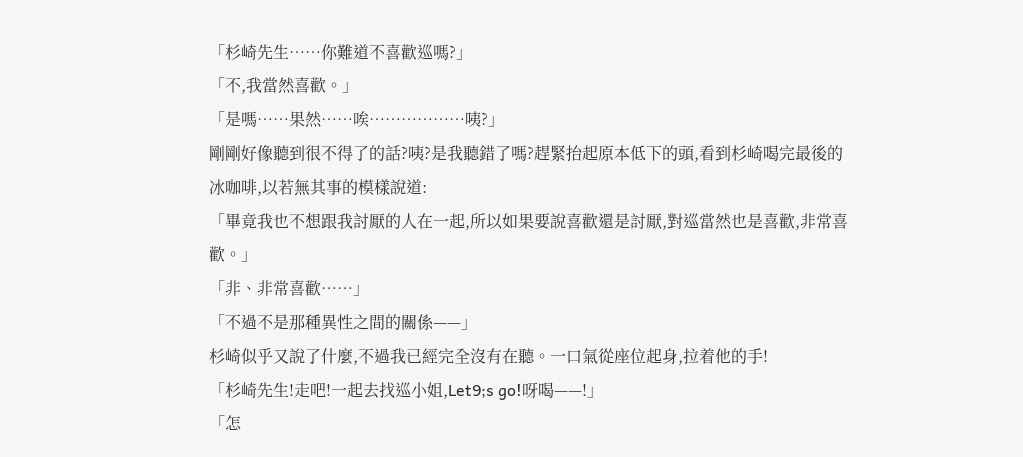「杉崎先生……你難道不喜歡巡嗎?」
「不,我當然喜歡。」
「是嗎……果然……唉………………咦?」
剛剛好像聽到很不得了的話?咦?是我聽錯了嗎?趕緊抬起原本低下的頭,看到杉崎喝完最後的冰咖啡,以若無其事的模樣說道:
「畢竟我也不想跟我討厭的人在一起,所以如果要說喜歡還是討厭,對巡當然也是喜歡,非常喜歡。」
「非、非常喜歡……」
「不過不是那種異性之間的關係——」
杉崎似乎又說了什麼,不過我已經完全沒有在聽。一口氣從座位起身,拉着他的手!
「杉崎先生!走吧!一起去找巡小姐,Let9;s go!呀喝——!」
「怎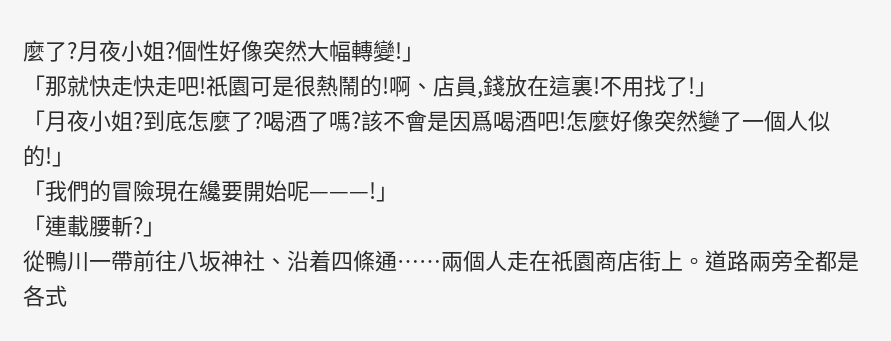麼了?月夜小姐?個性好像突然大幅轉變!」
「那就快走快走吧!祇園可是很熱鬧的!啊、店員,錢放在這裏!不用找了!」
「月夜小姐?到底怎麼了?喝酒了嗎?該不會是因爲喝酒吧!怎麼好像突然變了一個人似的!」
「我們的冒險現在纔要開始呢———!」
「連載腰斬?」
從鴨川一帶前往八坂神社、沿着四條通……兩個人走在祇園商店街上。道路兩旁全都是各式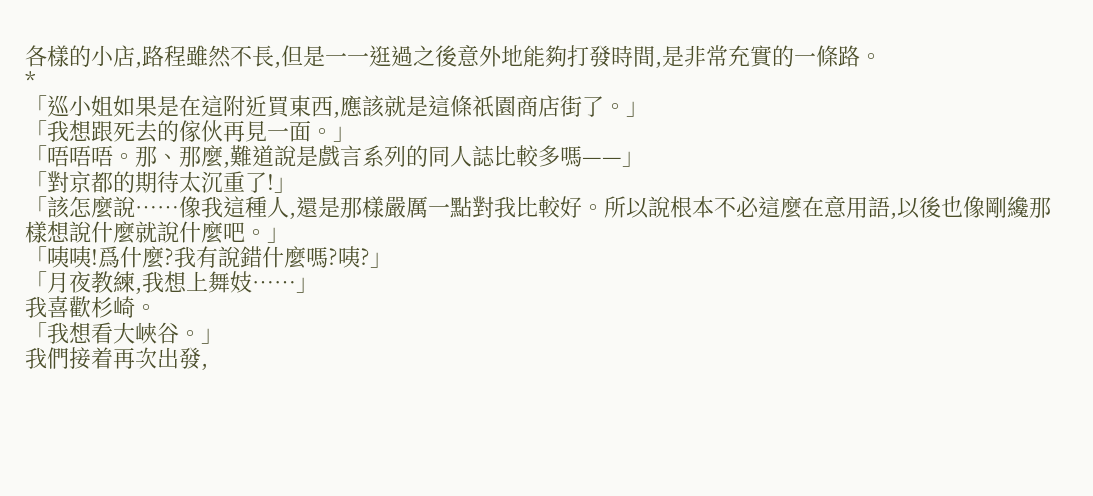各樣的小店,路程雖然不長,但是一一逛過之後意外地能夠打發時間,是非常充實的一條路。
*
「巡小姐如果是在這附近買東西,應該就是這條祇園商店街了。」
「我想跟死去的傢伙再見一面。」
「唔唔唔。那、那麼,難道說是戲言系列的同人誌比較多嗎——」
「對京都的期待太沉重了!」
「該怎麼說……像我這種人,還是那樣嚴厲一點對我比較好。所以說根本不必這麼在意用語,以後也像剛纔那樣想說什麼就說什麼吧。」
「咦咦!爲什麼?我有說錯什麼嗎?咦?」
「月夜教練,我想上舞妓……」
我喜歡杉崎。
「我想看大峽谷。」
我們接着再次出發,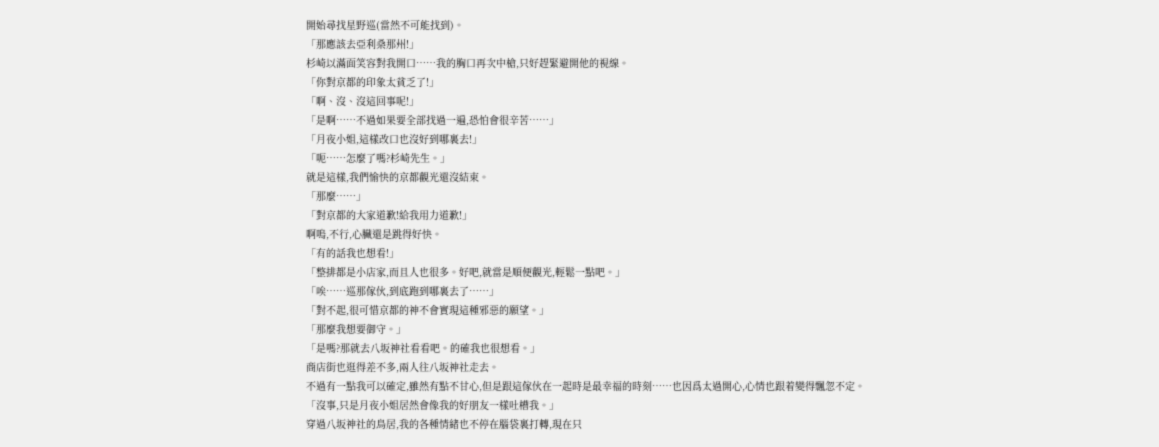開始尋找星野巡(當然不可能找到)。
「那應該去亞利桑那州!」
杉崎以滿面笑容對我開口……我的胸口再次中槍,只好趕緊避開他的視線。
「你對京都的印象太貧乏了!」
「啊、沒、沒這回事呢!」
「是啊……不過如果要全部找過一遍,恐怕會很辛苦……」
「月夜小姐,這樣改口也沒好到哪裏去!」
「呃……怎麼了嗎?杉崎先生。」
就是這樣,我們愉快的京都觀光還沒結束。
「那麼……」
「對京都的大家道歉!給我用力道歉!」
啊嗚,不行,心臟還是跳得好快。
「有的話我也想看!」
「整排都是小店家,而且人也很多。好吧,就當是順便觀光,輕鬆一點吧。」
「唉……巡那傢伙,到底跑到哪裏去了……」
「對不起,很可惜京都的神不會實現這種邪惡的願望。」
「那麼我想要御守。」
「是嗎?那就去八坂神社看看吧。的確我也很想看。」
商店街也逛得差不多,兩人往八坂神社走去。
不過有一點我可以確定,雖然有點不甘心,但是跟這傢伙在一起時是最幸福的時刻……也因爲太過開心,心情也跟着變得飄忽不定。
「沒事,只是月夜小姐居然會像我的好朋友一樣吐槽我。」
穿過八坂神社的鳥居,我的各種情緒也不停在腦袋裏打轉,現在只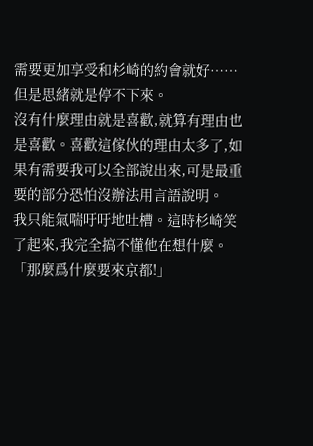需要更加享受和杉崎的約會就好……但是思緒就是停不下來。
沒有什麼理由就是喜歡,就算有理由也是喜歡。喜歡這傢伙的理由太多了,如果有需要我可以全部說出來,可是最重要的部分恐怕沒辦法用言語說明。
我只能氣喘吁吁地吐槽。這時杉崎笑了起來,我完全搞不懂他在想什麼。
「那麼爲什麼要來京都!」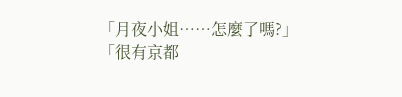「月夜小姐……怎麼了嗎?」
「很有京都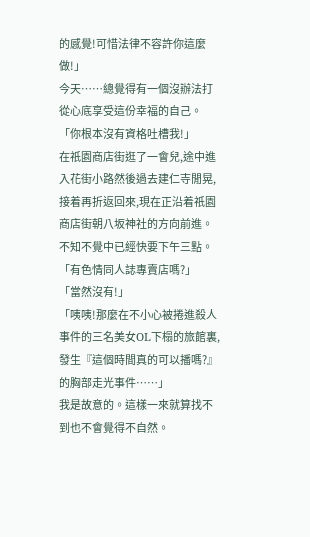的感覺!可惜法律不容許你這麼做!」
今天……總覺得有一個沒辦法打從心底享受這份幸福的自己。
「你根本沒有資格吐槽我!」
在祇園商店街逛了一會兒,途中進入花街小路然後過去建仁寺閒晃,接着再折返回來,現在正沿着祇園商店街朝八坂神社的方向前進。不知不覺中已經快要下午三點。
「有色情同人誌專賣店嗎?」
「當然沒有!」
「咦咦!那麼在不小心被捲進殺人事件的三名美女OL下榻的旅館裏,發生『這個時間真的可以播嗎?』的胸部走光事件……」
我是故意的。這樣一來就算找不到也不會覺得不自然。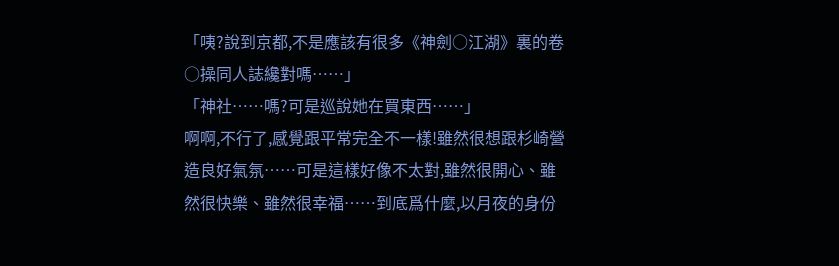「咦?說到京都,不是應該有很多《神劍○江湖》裏的卷○操同人誌纔對嗎……」
「神社……嗎?可是巡說她在買東西……」
啊啊,不行了,感覺跟平常完全不一樣!雖然很想跟杉崎營造良好氣氛……可是這樣好像不太對,雖然很開心、雖然很快樂、雖然很幸福……到底爲什麼,以月夜的身份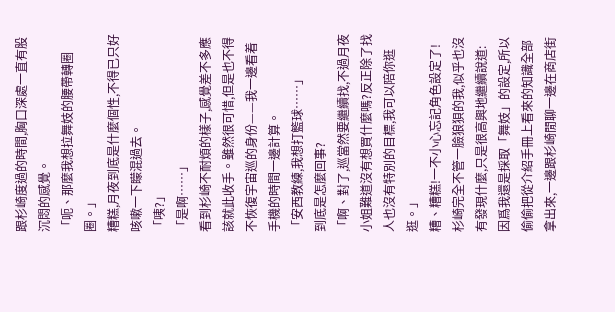跟杉崎度過的時間,胸口深處一直有股沉悶的感覺。
「呃、那麼我想拉舞妓的腰帶轉圈圈。」
糟糕,月夜到底是什麼個性,不得已只好咳嗽一下矇混過去。
「咦?」
「是啊……」
看到杉崎不耐煩的樣子,感覺差不多應該就此收手。雖然很可惜,但是也不得不恢復宇宙巡的身份——我一邊看着手機的時間一邊計算。
「安西教練,我想打籃球……」
到底是怎麼回事?
「啊、對了,巡當然要繼續找,不過月夜小姐難道沒有想買什麼嗎?反正除了找人也沒有特別的目標,我可以陪你逛逛。」
糟、糟糕!一不小心忘記角色設定了!杉崎完全不管一臉狼狽的我,似乎也沒有發現什麼,只是很高興地繼續說道:
因爲我還是採取「舞妓」的設定,所以偷偷把從介紹手冊上看來的知識全部拿出來,一邊跟杉崎閒聊一邊在商店街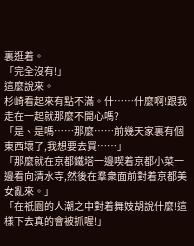裏逛着。
「完全沒有!」
這麼說來。
杉崎看起來有點不滿。什……什麼啊!跟我走在一起就那麼不開心嗎?
「是、是嗎……那麼……前幾天家裏有個東西壞了,我想要去買……」
「那麼就在京都鐵塔一邊喫着京都小菜一邊看向清水寺,然後在羣衆面前對着京都美女亂來。」
「在祇園的人潮之中對着舞妓胡說什麼!這樣下去真的會被抓喔!」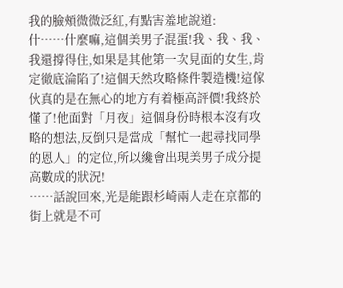我的臉頰微微泛紅,有點害羞地說道:
什……什麼嘛,這個美男子混蛋!我、我、我、我還撐得住,如果是其他第一次見面的女生,肯定徹底淪陷了!這個天然攻略條件製造機!這傢伙真的是在無心的地方有着極高評價!我終於懂了!他面對「月夜」這個身份時根本沒有攻略的想法,反倒只是當成「幫忙一起尋找同學的恩人」的定位,所以纔會出現美男子成分提高數成的狀況!
……話說回來,光是能跟杉崎兩人走在京都的街上就是不可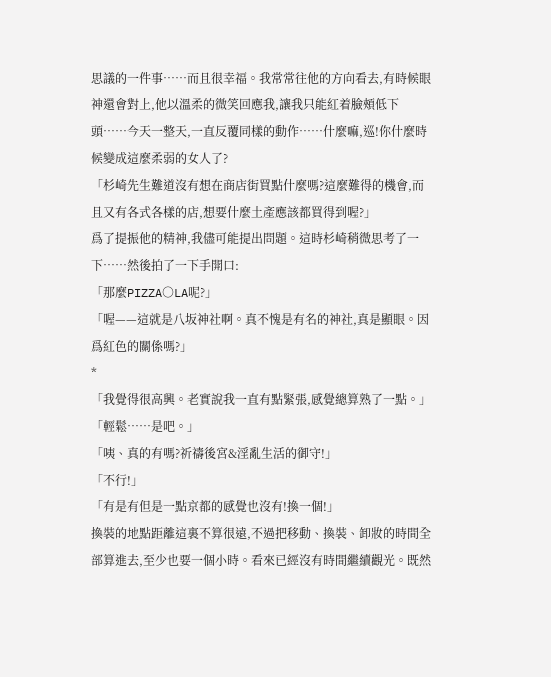思議的一件事……而且很幸福。我常常往他的方向看去,有時候眼神還會對上,他以溫柔的微笑回應我,讓我只能紅着臉頰低下頭……今天一整天,一直反覆同樣的動作……什麼嘛,巡!你什麼時候變成這麼柔弱的女人了?
「杉崎先生難道沒有想在商店街買點什麼嗎?這麼難得的機會,而且又有各式各樣的店,想要什麼土產應該都買得到喔?」
爲了提振他的精神,我儘可能提出問題。這時杉崎稍微思考了一下……然後拍了一下手開口:
「那麼PIZZA○LA呢?」
「喔——這就是八坂神社啊。真不愧是有名的神社,真是顯眼。因爲紅色的關係嗎?」
*
「我覺得很高興。老實說我一直有點緊張,感覺總算熟了一點。」
「輕鬆……是吧。」
「咦、真的有嗎?祈禱後宮&淫亂生活的御守!」
「不行!」
「有是有但是一點京都的感覺也沒有!換一個!」
換裝的地點距離這裏不算很遠,不過把移動、換裝、卸妝的時間全部算進去,至少也要一個小時。看來已經沒有時間繼續觀光。既然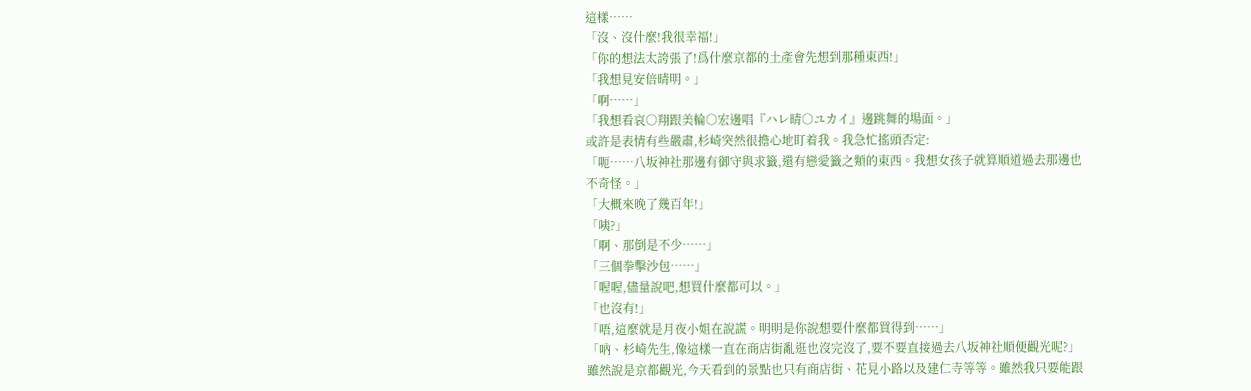這樣……
「沒、沒什麼!我很幸福!」
「你的想法太誇張了!爲什麼京都的土產會先想到那種東西!」
「我想見安倍晴明。」
「啊……」
「我想看哀○翔跟美輪○宏邊唱『ハレ晴○ユカイ』邊跳舞的場面。」
或許是表情有些嚴肅,杉崎突然很擔心地盯着我。我急忙搖頭否定:
「呃……八坂神社那邊有御守與求籤,還有戀愛籤之類的東西。我想女孩子就算順道過去那邊也不奇怪。」
「大概來晚了幾百年!」
「咦?」
「啊、那倒是不少……」
「三個拳擊沙包……」
「喔喔,儘量說吧,想買什麼都可以。」
「也沒有!」
「唔,這麼就是月夜小姐在說謊。明明是你說想要什麼都買得到……」
「吶、杉崎先生,像這樣一直在商店街亂逛也沒完沒了,要不要直接過去八坂神社順便觀光呢?」
雖然說是京都觀光,今天看到的景點也只有商店街、花見小路以及建仁寺等等。雖然我只要能跟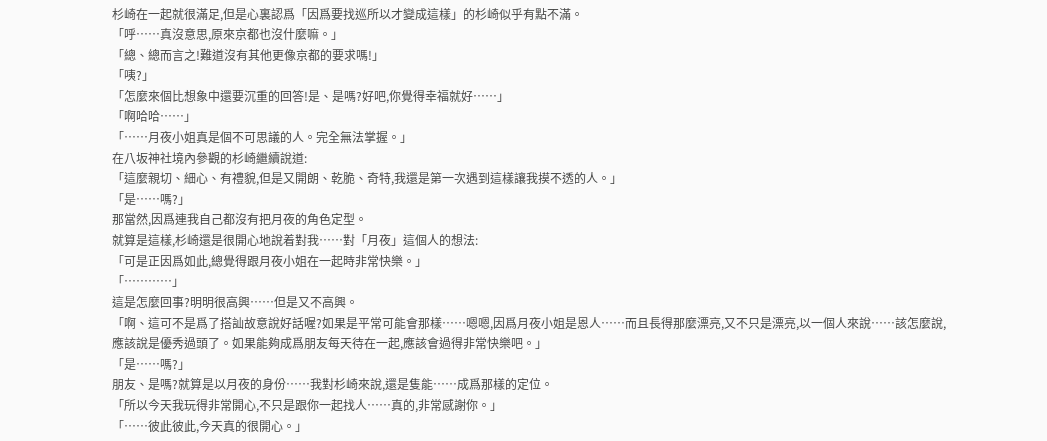杉崎在一起就很滿足,但是心裏認爲「因爲要找巡所以才變成這樣」的杉崎似乎有點不滿。
「呼……真沒意思,原來京都也沒什麼嘛。」
「總、總而言之!難道沒有其他更像京都的要求嗎!」
「咦?」
「怎麼來個比想象中還要沉重的回答!是、是嗎?好吧,你覺得幸福就好……」
「啊哈哈……」
「……月夜小姐真是個不可思議的人。完全無法掌握。」
在八坂神社境內參觀的杉崎繼續說道:
「這麼親切、細心、有禮貌,但是又開朗、乾脆、奇特,我還是第一次遇到這樣讓我摸不透的人。」
「是……嗎?」
那當然,因爲連我自己都沒有把月夜的角色定型。
就算是這樣,杉崎還是很開心地說着對我……對「月夜」這個人的想法:
「可是正因爲如此,總覺得跟月夜小姐在一起時非常快樂。」
「…………」
這是怎麼回事?明明很高興……但是又不高興。
「啊、這可不是爲了搭訕故意說好話喔?如果是平常可能會那樣……嗯嗯,因爲月夜小姐是恩人……而且長得那麼漂亮,又不只是漂亮,以一個人來說……該怎麼說,應該說是優秀過頭了。如果能夠成爲朋友每天待在一起,應該會過得非常快樂吧。」
「是……嗎?」
朋友、是嗎?就算是以月夜的身份……我對杉崎來說,還是隻能……成爲那樣的定位。
「所以今天我玩得非常開心,不只是跟你一起找人……真的,非常感謝你。」
「……彼此彼此,今天真的很開心。」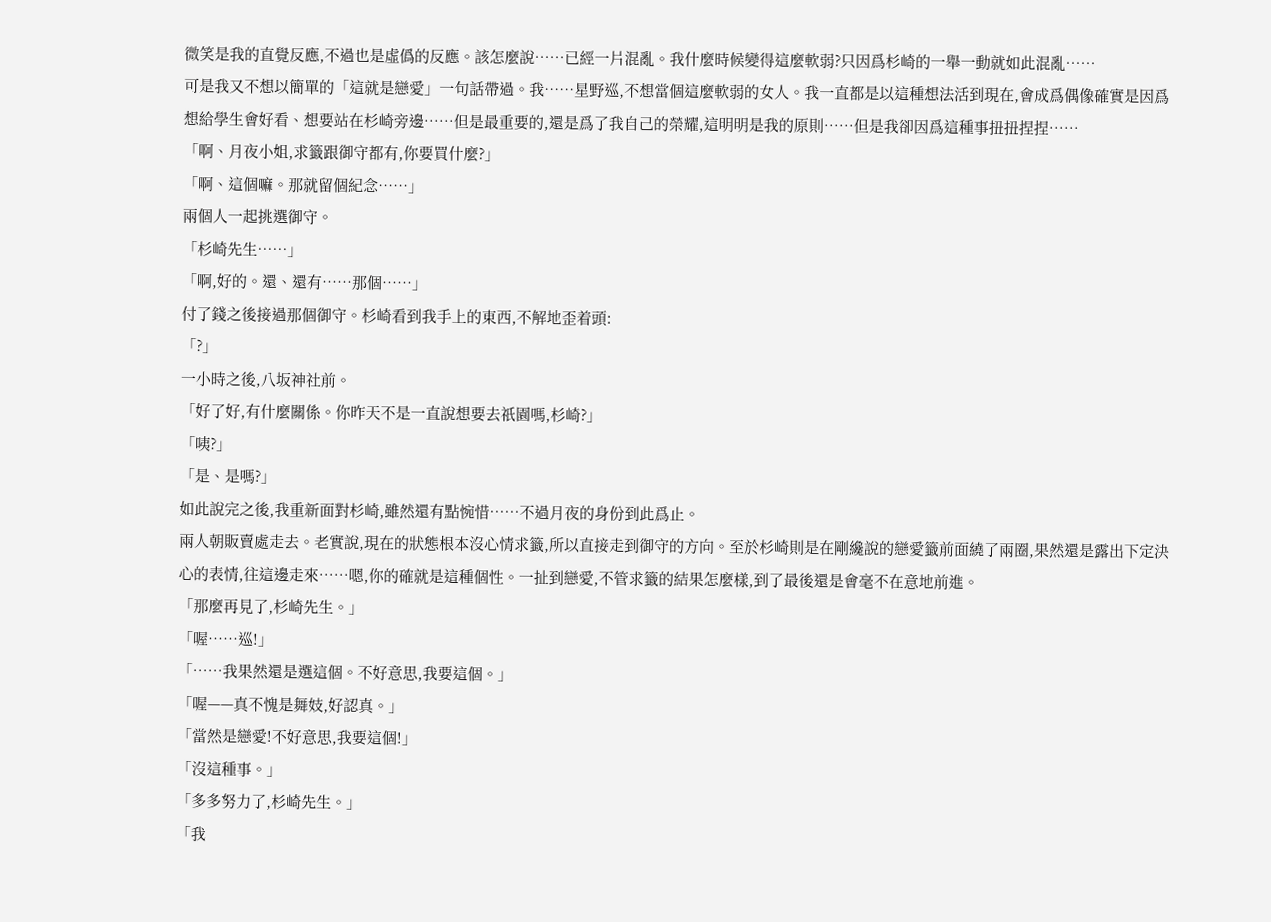微笑是我的直覺反應,不過也是虛僞的反應。該怎麼說……已經一片混亂。我什麼時候變得這麼軟弱?只因爲杉崎的一舉一動就如此混亂……
可是我又不想以簡單的「這就是戀愛」一句話帶過。我……星野巡,不想當個這麼軟弱的女人。我一直都是以這種想法活到現在,會成爲偶像確實是因爲想給學生會好看、想要站在杉崎旁邊……但是最重要的,還是爲了我自己的榮耀,這明明是我的原則……但是我卻因爲這種事扭扭捏捏……
「啊、月夜小姐,求籤跟御守都有,你要買什麼?」
「啊、這個嘛。那就留個紀念……」
兩個人一起挑選御守。
「杉崎先生……」
「啊,好的。還、還有……那個……」
付了錢之後接過那個御守。杉崎看到我手上的東西,不解地歪着頭:
「?」
一小時之後,八坂神社前。
「好了好,有什麼關係。你昨天不是一直說想要去祇園嗎,杉崎?」
「咦?」
「是、是嗎?」
如此說完之後,我重新面對杉崎,雖然還有點惋惜……不過月夜的身份到此爲止。
兩人朝販賣處走去。老實說,現在的狀態根本沒心情求籤,所以直接走到御守的方向。至於杉崎則是在剛纔說的戀愛籤前面繞了兩圈,果然還是露出下定決心的表情,往這邊走來……嗯,你的確就是這種個性。一扯到戀愛,不管求籤的結果怎麼樣,到了最後還是會毫不在意地前進。
「那麼再見了,杉崎先生。」
「喔……巡!」
「……我果然還是選這個。不好意思,我要這個。」
「喔——真不愧是舞妓,好認真。」
「當然是戀愛!不好意思,我要這個!」
「沒這種事。」
「多多努力了,杉崎先生。」
「我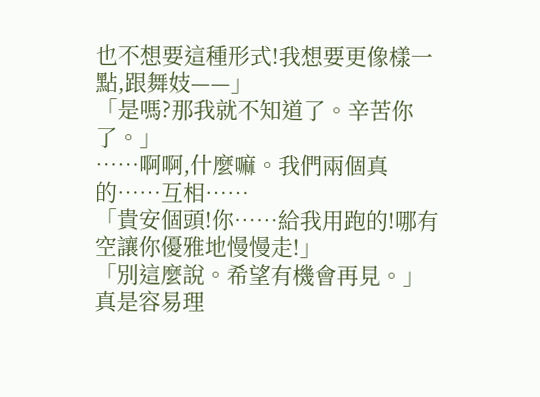也不想要這種形式!我想要更像樣一點,跟舞妓——」
「是嗎?那我就不知道了。辛苦你了。」
……啊啊,什麼嘛。我們兩個真的……互相……
「貴安個頭!你……給我用跑的!哪有空讓你優雅地慢慢走!」
「別這麼說。希望有機會再見。」
真是容易理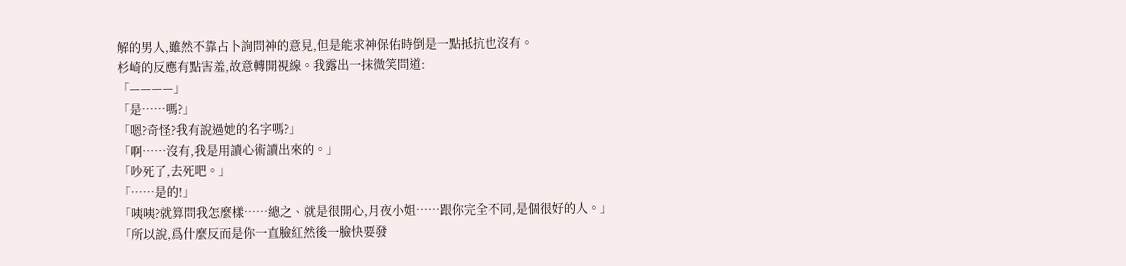解的男人,雖然不靠占卜詢問神的意見,但是能求神保佑時倒是一點抵抗也沒有。
杉崎的反應有點害羞,故意轉開視線。我露出一抹微笑問道:
「————」
「是……嗎?」
「嗯?奇怪?我有說過她的名字嗎?」
「啊……沒有,我是用讀心術讀出來的。」
「吵死了,去死吧。」
「……是的!」
「咦咦?就算問我怎麼樣……總之、就是很開心,月夜小姐……跟你完全不同,是個很好的人。」
「所以說,爲什麼反而是你一直臉紅然後一臉快要發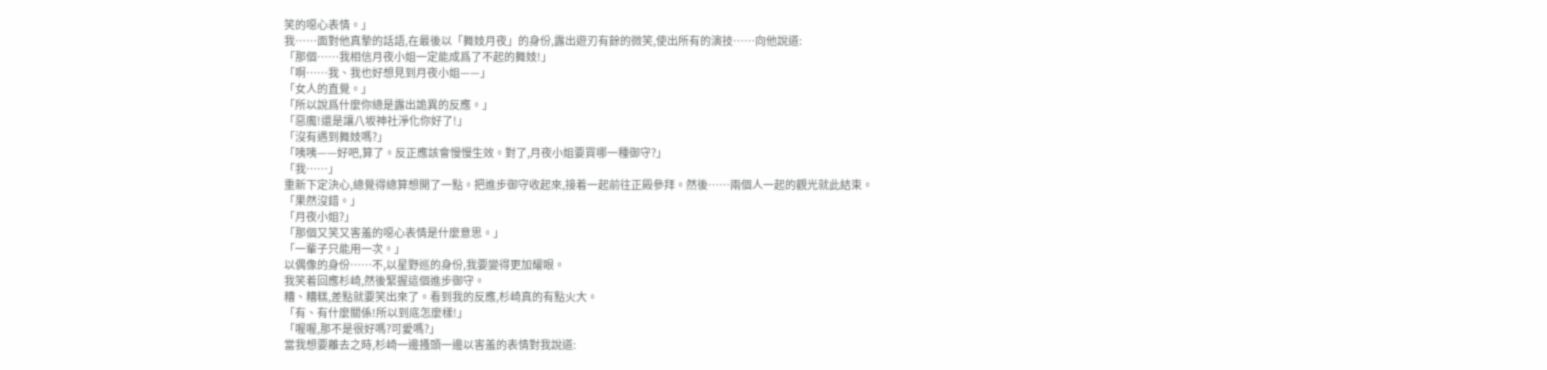笑的噁心表情。」
我……面對他真摯的話語,在最後以「舞妓月夜」的身份,露出遊刃有餘的微笑,使出所有的演技……向他說道:
「那個……我相信月夜小姐一定能成爲了不起的舞妓!」
「啊……我、我也好想見到月夜小姐——」
「女人的直覺。」
「所以說爲什麼你總是露出詭異的反應。」
「惡魔!還是讓八坂神社淨化你好了!」
「沒有遇到舞妓嗎?」
「咦咦——好吧,算了。反正應該會慢慢生效。對了,月夜小姐要買哪一種御守?」
「我……」
重新下定決心,總覺得總算想開了一點。把進步御守收起來,接着一起前往正殿參拜。然後……兩個人一起的觀光就此結束。
「果然沒錯。」
「月夜小姐?」
「那個又笑又害羞的噁心表情是什麼意思。」
「一輩子只能用一次。」
以偶像的身份……不,以星野巡的身份,我要變得更加耀眼。
我笑着回應杉崎,然後緊握這個進步御守。
糟、糟糕,差點就要笑出來了。看到我的反應,杉崎真的有點火大。
「有、有什麼關係!所以到底怎麼樣!」
「喔喔,那不是很好嗎?可愛嗎?」
當我想要離去之時,杉崎一邊搔頭一邊以害羞的表情對我說道: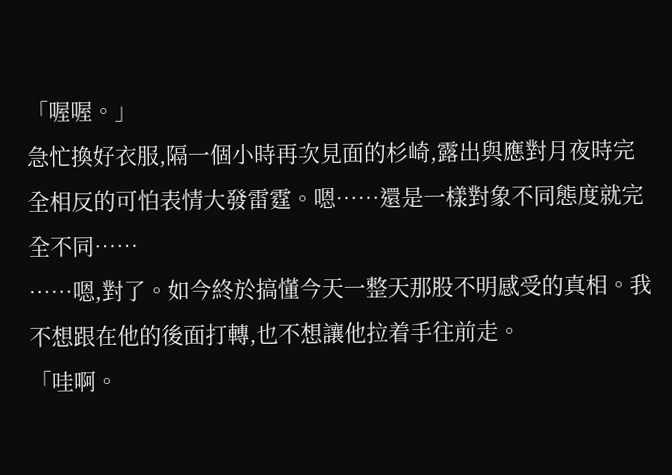「喔喔。」
急忙換好衣服,隔一個小時再次見面的杉崎,露出與應對月夜時完全相反的可怕表情大發雷霆。嗯……還是一樣對象不同態度就完全不同……
……嗯,對了。如今終於搞懂今天一整天那股不明感受的真相。我不想跟在他的後面打轉,也不想讓他拉着手往前走。
「哇啊。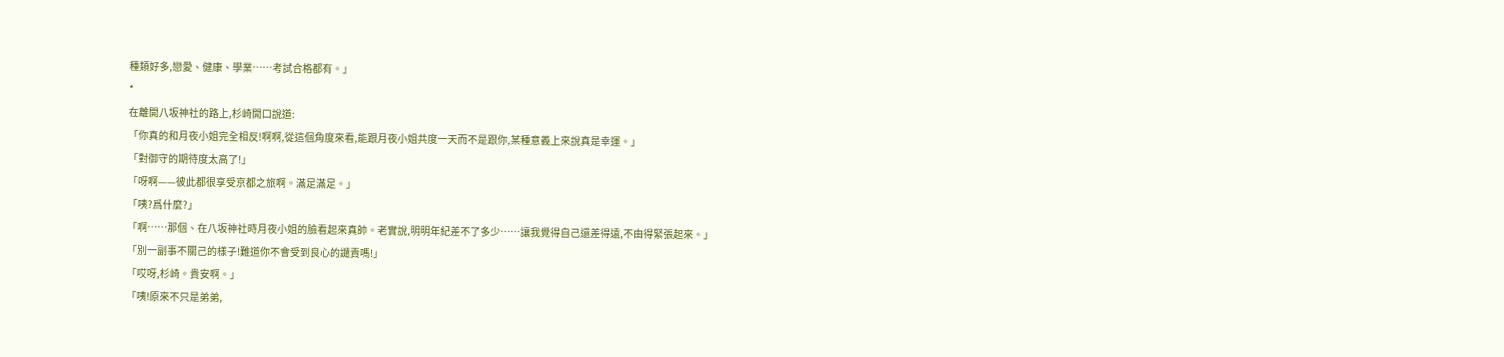種類好多,戀愛、健康、學業……考試合格都有。」
*
在離開八坂神社的路上,杉崎開口說道:
「你真的和月夜小姐完全相反!啊啊,從這個角度來看,能跟月夜小姐共度一天而不是跟你,某種意義上來說真是幸運。」
「對御守的期待度太高了!」
「呀啊——彼此都很享受京都之旅啊。滿足滿足。」
「咦?爲什麼?」
「啊……那個、在八坂神社時月夜小姐的臉看起來真帥。老實說,明明年紀差不了多少……讓我覺得自己還差得遠,不由得緊張起來。」
「別一副事不關己的樣子!難道你不會受到良心的譴責嗎!」
「哎呀,杉崎。貴安啊。」
「咦!原來不只是弟弟,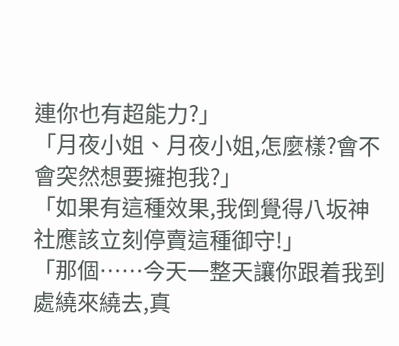連你也有超能力?」
「月夜小姐、月夜小姐,怎麼樣?會不會突然想要擁抱我?」
「如果有這種效果,我倒覺得八坂神社應該立刻停賣這種御守!」
「那個……今天一整天讓你跟着我到處繞來繞去,真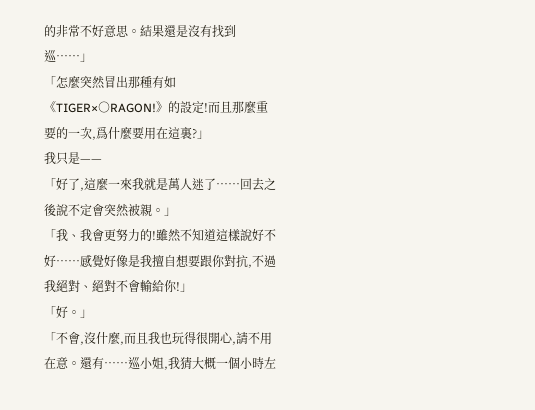的非常不好意思。結果還是沒有找到巡……」
「怎麼突然冒出那種有如《TIGER×○RAGON!》的設定!而且那麼重要的一次,爲什麼要用在這裏?」
我只是——
「好了,這麼一來我就是萬人迷了……回去之後說不定會突然被親。」
「我、我會更努力的!雖然不知道這樣說好不好……感覺好像是我擅自想要跟你對抗,不過我絕對、絕對不會輸給你!」
「好。」
「不會,沒什麼,而且我也玩得很開心,請不用在意。還有……巡小姐,我猜大概一個小時左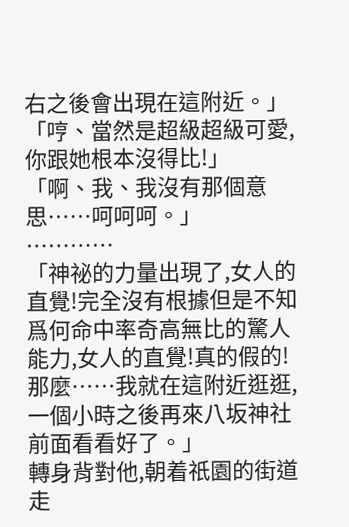右之後會出現在這附近。」
「哼、當然是超級超級可愛,你跟她根本沒得比!」
「啊、我、我沒有那個意思……呵呵呵。」
…………
「神祕的力量出現了,女人的直覺!完全沒有根據但是不知爲何命中率奇高無比的驚人能力,女人的直覺!真的假的!那麼……我就在這附近逛逛,一個小時之後再來八坂神社前面看看好了。」
轉身背對他,朝着祇園的街道走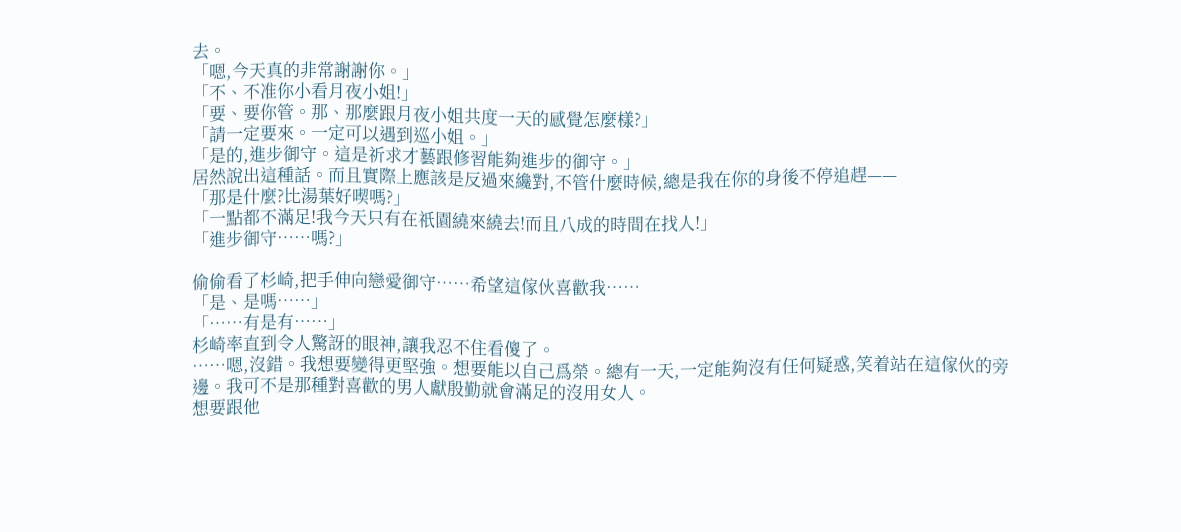去。
「嗯,今天真的非常謝謝你。」
「不、不准你小看月夜小姐!」
「要、要你管。那、那麼跟月夜小姐共度一天的感覺怎麼樣?」
「請一定要來。一定可以遇到巡小姐。」
「是的,進步御守。這是祈求才藝跟修習能夠進步的御守。」
居然說出這種話。而且實際上應該是反過來纔對,不管什麼時候,總是我在你的身後不停追趕——
「那是什麼?比湯葉好喫嗎?」
「一點都不滿足!我今天只有在祇園繞來繞去!而且八成的時間在找人!」
「進步御守……嗎?」

偷偷看了杉崎,把手伸向戀愛御守……希望這傢伙喜歡我……
「是、是嗎……」
「……有是有……」
杉崎率直到令人驚訝的眼神,讓我忍不住看傻了。
……嗯,沒錯。我想要變得更堅強。想要能以自己爲榮。總有一天,一定能夠沒有任何疑惑,笑着站在這傢伙的旁邊。我可不是那種對喜歡的男人獻殷勤就會滿足的沒用女人。
想要跟他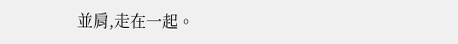並肩,走在一起。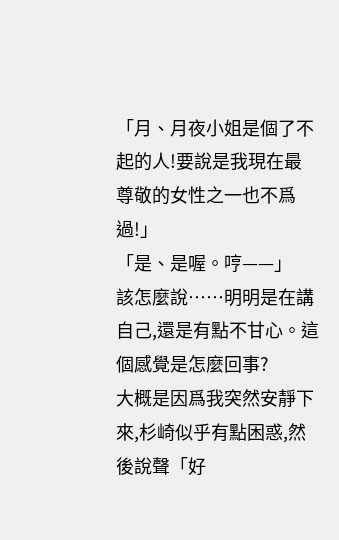「月、月夜小姐是個了不起的人!要說是我現在最尊敬的女性之一也不爲過!」
「是、是喔。哼——」
該怎麼說……明明是在講自己,還是有點不甘心。這個感覺是怎麼回事?
大概是因爲我突然安靜下來,杉崎似乎有點困惑,然後說聲「好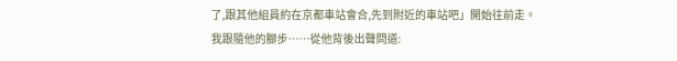了,跟其他組員約在京都車站會合,先到附近的車站吧」開始往前走。
我跟隨他的腳步……從他背後出聲問道: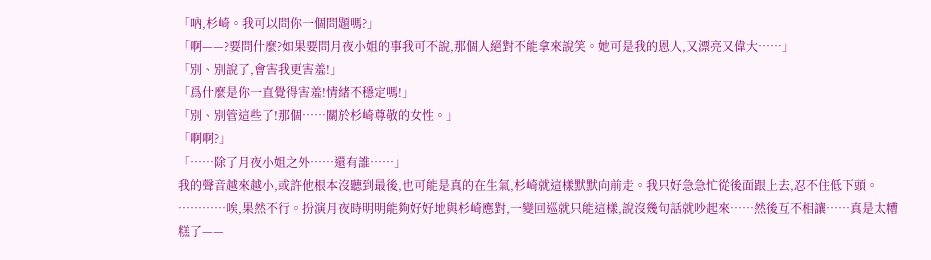「吶,杉崎。我可以問你一個問題嗎?」
「啊——?要問什麼?如果要問月夜小姐的事我可不說,那個人絕對不能拿來說笑。她可是我的恩人,又漂亮又偉大……」
「別、別說了,會害我更害羞!」
「爲什麼是你一直覺得害羞!情緒不穩定嗎!」
「別、別管這些了!那個……關於杉崎尊敬的女性。」
「啊啊?」
「……除了月夜小姐之外……還有誰……」
我的聲音越來越小,或許他根本沒聽到最後,也可能是真的在生氣,杉崎就這樣默默向前走。我只好急急忙從後面跟上去,忍不住低下頭。
…………唉,果然不行。扮演月夜時明明能夠好好地與杉崎應對,一變回巡就只能這樣,說沒幾句話就吵起來……然後互不相讓……真是太糟糕了——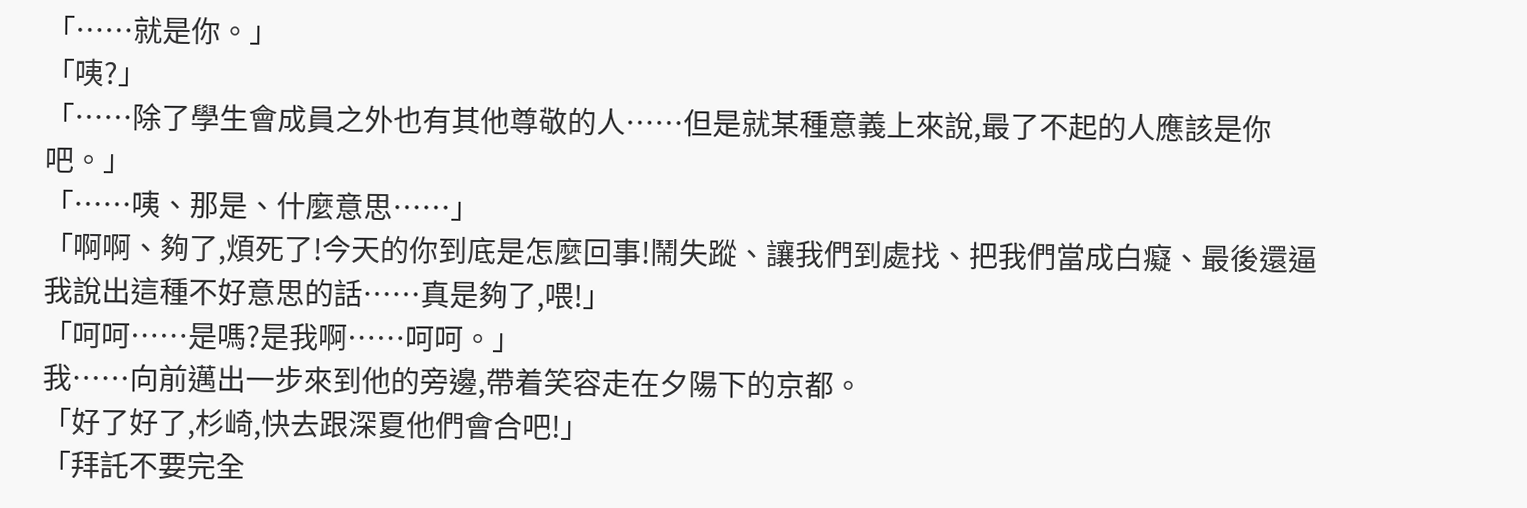「……就是你。」
「咦?」
「……除了學生會成員之外也有其他尊敬的人……但是就某種意義上來說,最了不起的人應該是你吧。」
「……咦、那是、什麼意思……」
「啊啊、夠了,煩死了!今天的你到底是怎麼回事!鬧失蹤、讓我們到處找、把我們當成白癡、最後還逼我說出這種不好意思的話……真是夠了,喂!」
「呵呵……是嗎?是我啊……呵呵。」
我……向前邁出一步來到他的旁邊,帶着笑容走在夕陽下的京都。
「好了好了,杉崎,快去跟深夏他們會合吧!」
「拜託不要完全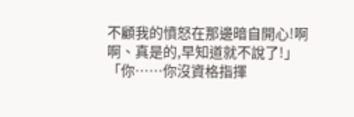不顧我的憤怒在那邊暗自開心!啊啊、真是的,早知道就不說了!」
「你……你沒資格指揮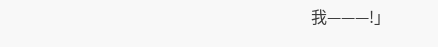我———!」